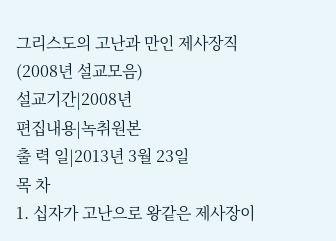그리스도의 고난과 만인 제사장직
(2008년 설교모음)
설교기간|2008년
편집내용|녹취원본
출 력 일|2013년 3월 23일
목 차
1. 십자가 고난으로 왕같은 제사장이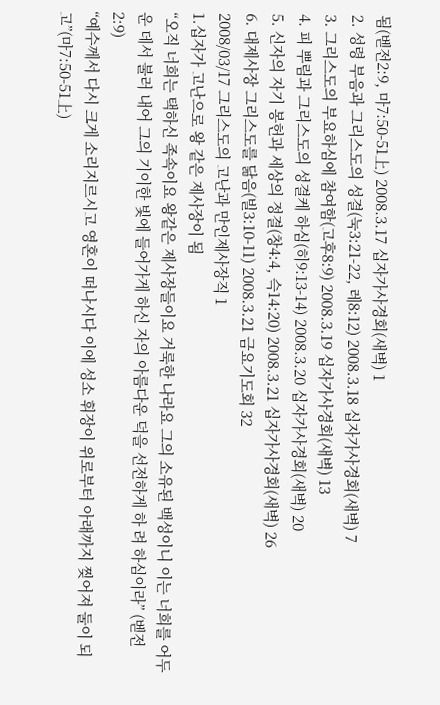됨(벧전2:9, 마7:50-51上) 2008.3.17 십자가사경회(새벽) 1
2. 성령 부음과 그리스도의 성결(눅3:21-22, 레8:12) 2008.3.18 십자가사경회(새벽) 7
3. 그리스도의 부요하심에 참여함(고후8:9) 2008.3.19 십자가사경회(새벽) 13
4. 피 뿌림과 그리스도의 성결케 하심(히9:13-14) 2008.3.20 십자가사경회(새벽) 20
5. 신자의 자기 봉헌과 세상의 정결(창4:4, 슥14:20) 2008.3.21 십자가사경회(새벽) 26
6. 대제사장 그리스도를 닮음(빌3:10-11) 2008.3.21 금요기도회 32
2008/03/17 그리스도의 고난과 만인제사장직 1
1.십자가 고난으로 왕 같은 제사장이 됨
“오직 너희는 택하신 족속이요 왕같은 제사장들이요 거룩한 나라요 그의 소유된 백성이니 이는 너희를 어두운 데서 불러 내어 그의 기이한 빛에 들어가게 하신 자의 아름다운 덕을 선전하게 하 려 하심이라” (벧전 2:9)
“예수께서 다시 크게 소리지르시고 영혼이 떠나시다 이에 성소 휘장이 위로부터 아래까지 찢어져 둘이 되고”(마7:50-51上)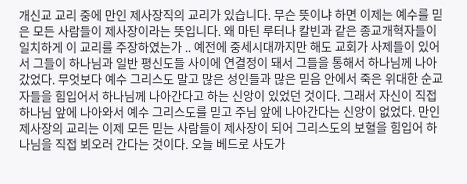개신교 교리 중에 만인 제사장직의 교리가 있습니다. 무슨 뜻이냐 하면 이제는 예수를 믿은 모든 사람들이 제사장이라는 뜻입니다. 왜 마틴 루터나 칼빈과 같은 종교개혁자들이 일치하게 이 교리를 주장하였는가 .. 예전에 중세시대까지만 해도 교회가 사제들이 있어서 그들이 하나님과 일반 평신도들 사이에 연결정이 돼서 그들을 통해서 하나님께 나아갔었다. 무엇보다 예수 그리스도 말고 많은 성인들과 많은 믿음 안에서 죽은 위대한 순교자들을 힘입어서 하나님께 나아간다고 하는 신앙이 있었던 것이다. 그래서 자신이 직접 하나님 앞에 나아와서 예수 그리스도를 믿고 주님 앞에 나아간다는 신앙이 없었다. 만인 제사장의 교리는 이제 모든 믿는 사람들이 제사장이 되어 그리스도의 보혈을 힘입어 하나님을 직접 뵈오러 간다는 것이다. 오늘 베드로 사도가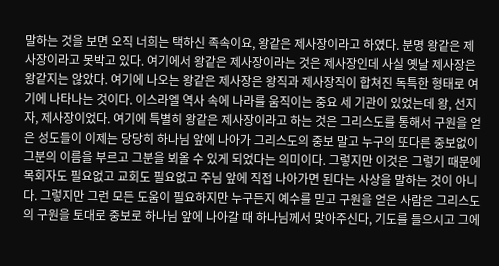말하는 것을 보면 오직 너희는 택하신 족속이요, 왕같은 제사장이라고 하였다. 분명 왕같은 제사장이라고 못박고 있다. 여기에서 왕같은 제사장이라는 것은 제사장인데 사실 옛날 제사장은 왕같지는 않았다. 여기에 나오는 왕같은 제사장은 왕직과 제사장직이 합쳐진 독특한 형태로 여기에 나타나는 것이다. 이스라엘 역사 속에 나라를 움직이는 중요 세 기관이 있었는데 왕, 선지자, 제사장이었다. 여기에 특별히 왕같은 제사장이라고 하는 것은 그리스도를 통해서 구원을 얻은 성도들이 이제는 당당히 하나님 앞에 나아가 그리스도의 중보 말고 누구의 또다른 중보없이 그분의 이름을 부르고 그분을 뵈올 수 있게 되었다는 의미이다. 그렇지만 이것은 그렇기 때문에 목회자도 필요없고 교회도 필요없고 주님 앞에 직접 나아가면 된다는 사상을 말하는 것이 아니다. 그렇지만 그런 모든 도움이 필요하지만 누구든지 예수를 믿고 구원을 얻은 사람은 그리스도의 구원을 토대로 중보로 하나님 앞에 나아갈 때 하나님께서 맞아주신다, 기도를 들으시고 그에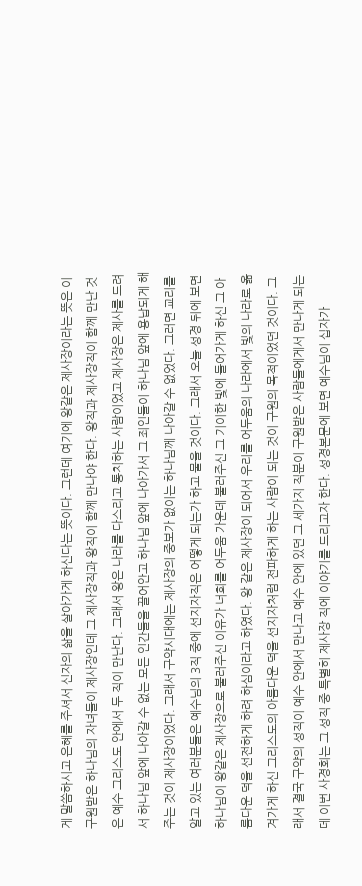게 말씀하시고 은혜를 주셔서 신자의 삶을 살아가게 하신다는 뜻이다. 그런데 여기에 왕같은 제사장이라는 뜻은 이 구원받은 하나님의 자녀들이 제사장인데 그 제사장직과 왕직이 함께 만나야 한다. 왕직과 제사장직이 함께 만난 것은 예수 그리스도 안에서 두 직이 만난다. 그래서 왕은 나라를 다스리고 통치하는 사람이었고 제사장은 제사를 드려서 하나님 앞에 나아갈 수 없는 모든 인간들을 끌어안고 하나님 앞에 나아가서 그 죄인들이 하나님 앞에 용납되게 해주는 것이 제사장이었다. 그래서 구약시대에는 제사장의 중보가 없이는 하나님께 나아갈 수 없었다. 그러면 교리를 알고 있는 여러분들은 예수님의 3직 중에 선지자직은 어떻게 되는가 하고 물을 것이다. 그래서 오늘 성경 뒤에 보면 하나님이 왕같은 제사장으로 불러주신 이유가 너희를 어두움 가운데 불러주신 그 기이한 빛에 들어가게 하신 그 아름다운 덕을 선전하게 하려 하심이라고 하였다. 왕 같은 제사장이 되어서 우리를 어두움의 나라에서 빛의 나라로 옮겨가게 하신 그리스도의 아름다운 덕을 선지자처럼 전파하게 하는 사람이 되는 것이 구원의 목적이었던 것이다. 그래서 결국 구약의 성직이 예수 안에서 만나고 예수 안에 있던 그 세가지 직분이 구원받은 사람들에게서 만나게 되는데 이번 사경회는 그 성직 중 특별히 제사장 직에 이야기를 드리고자 한다. 성경본문에 보면 예수님이 십자가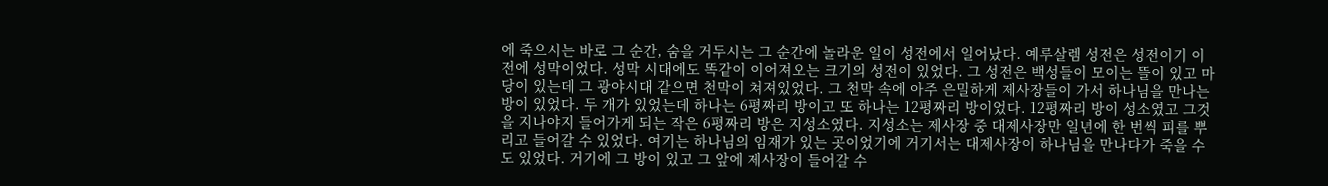에 죽으시는 바로 그 순간, 숨을 거두시는 그 순간에 놀라운 일이 성전에서 일어났다. 예루살렘 성전은 성전이기 이전에 성막이었다. 성막 시대에도 똑같이 이어져오는 크기의 성전이 있었다. 그 성전은 백성들이 모이는 뜰이 있고 마당이 있는데 그 광야시대 같으면 천막이 쳐져있었다. 그 천막 속에 아주 은밀하게 제사장들이 가서 하나님을 만나는 방이 있었다. 두 개가 있었는데 하나는 6평짜리 방이고 또 하나는 12평짜리 방이었다. 12평짜리 방이 성소였고 그것을 지나야지 들어가게 되는 작은 6평짜리 방은 지성소였다. 지성소는 제사장 중 대제사장만 일년에 한 번씩 피를 뿌리고 들어갈 수 있었다. 여기는 하나님의 임재가 있는 곳이었기에 거기서는 대제사장이 하나님을 만나다가 죽을 수도 있었다. 거기에 그 방이 있고 그 앞에 제사장이 들어갈 수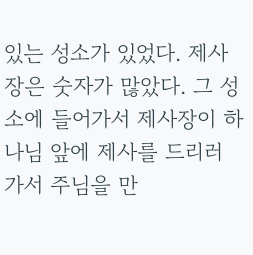있는 성소가 있었다. 제사장은 숫자가 많았다. 그 성소에 들어가서 제사장이 하나님 앞에 제사를 드리러 가서 주님을 만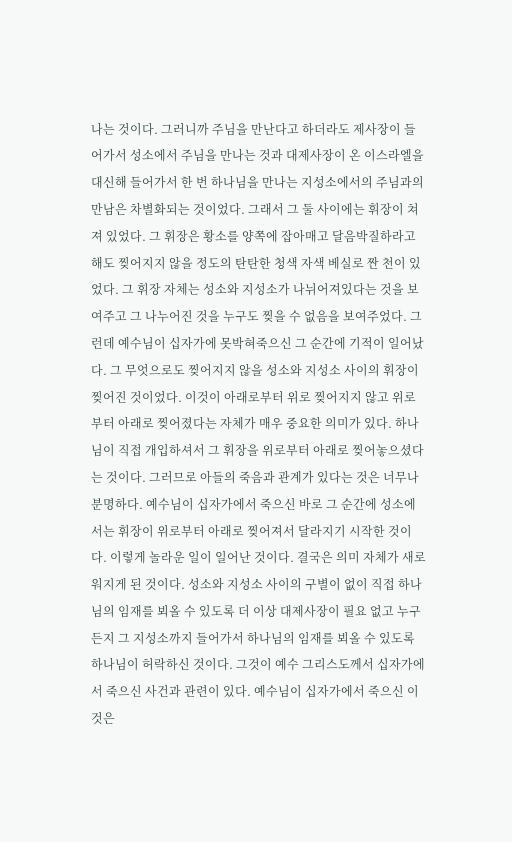나는 것이다. 그러니까 주님을 만난다고 하더라도 제사장이 들어가서 성소에서 주님을 만나는 것과 대제사장이 온 이스라엘을 대신해 들어가서 한 번 하나님을 만나는 지성소에서의 주님과의 만남은 차별화되는 것이었다. 그래서 그 둘 사이에는 휘장이 쳐져 있었다. 그 휘장은 황소를 양쪽에 잡아매고 달음박질하라고 해도 찢어지지 않을 정도의 탄탄한 청색 자색 베실로 짠 천이 있었다. 그 휘장 자체는 성소와 지성소가 나뉘어져있다는 것을 보여주고 그 나누어진 것을 누구도 찢을 수 없음을 보여주었다. 그런데 예수님이 십자가에 못박혀죽으신 그 순간에 기적이 일어났다. 그 무엇으로도 찢어지지 않을 성소와 지성소 사이의 휘장이 찢어진 것이었다. 이것이 아래로부터 위로 찢어지지 않고 위로부터 아래로 찢어졌다는 자체가 매우 중요한 의미가 있다. 하나님이 직접 개입하셔서 그 휘장을 위로부터 아래로 찢어놓으셨다는 것이다. 그러므로 아들의 죽음과 관계가 있다는 것은 너무나 분명하다. 예수님이 십자가에서 죽으신 바로 그 순간에 성소에서는 휘장이 위로부터 아래로 찢어져서 달라지기 시작한 것이다. 이렇게 놀라운 일이 일어난 것이다. 결국은 의미 자체가 새로워지게 된 것이다. 성소와 지성소 사이의 구별이 없이 직접 하나님의 임재를 뵈올 수 있도록 더 이상 대제사장이 필요 없고 누구든지 그 지성소까지 들어가서 하나님의 임재를 뵈올 수 있도록 하나님이 허락하신 것이다. 그것이 예수 그리스도께서 십자가에서 죽으신 사건과 관련이 있다. 예수님이 십자가에서 죽으신 이것은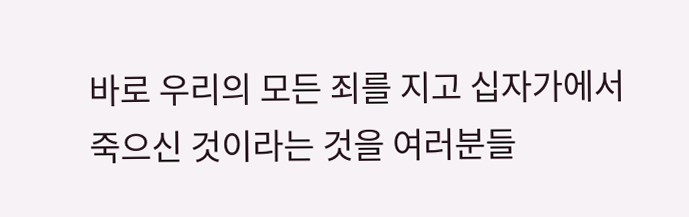바로 우리의 모든 죄를 지고 십자가에서 죽으신 것이라는 것을 여러분들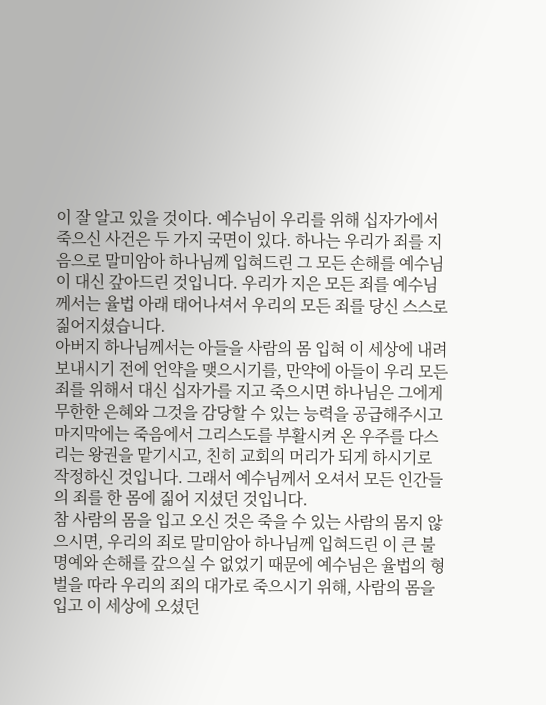이 잘 알고 있을 것이다. 예수님이 우리를 위해 십자가에서 죽으신 사건은 두 가지 국면이 있다. 하나는 우리가 죄를 지음으로 말미암아 하나님께 입혀드린 그 모든 손해를 예수님이 대신 갚아드린 것입니다. 우리가 지은 모든 죄를 예수님께서는 율법 아래 태어나셔서 우리의 모든 죄를 당신 스스로 짊어지셨습니다.
아버지 하나님께서는 아들을 사람의 몸 입혀 이 세상에 내려 보내시기 전에 언약을 맺으시기를, 만약에 아들이 우리 모든 죄를 위해서 대신 십자가를 지고 죽으시면 하나님은 그에게 무한한 은혜와 그것을 감당할 수 있는 능력을 공급해주시고 마지막에는 죽음에서 그리스도를 부활시켜 온 우주를 다스리는 왕권을 맡기시고, 친히 교회의 머리가 되게 하시기로 작정하신 것입니다. 그래서 예수님께서 오셔서 모든 인간들의 죄를 한 몸에 짊어 지셨던 것입니다.
참 사람의 몸을 입고 오신 것은 죽을 수 있는 사람의 몸지 않으시면, 우리의 죄로 말미암아 하나님께 입혀드린 이 큰 불명예와 손해를 갚으실 수 없었기 때문에 예수님은 율법의 형벌을 따라 우리의 죄의 대가로 죽으시기 위해, 사람의 몸을 입고 이 세상에 오셨던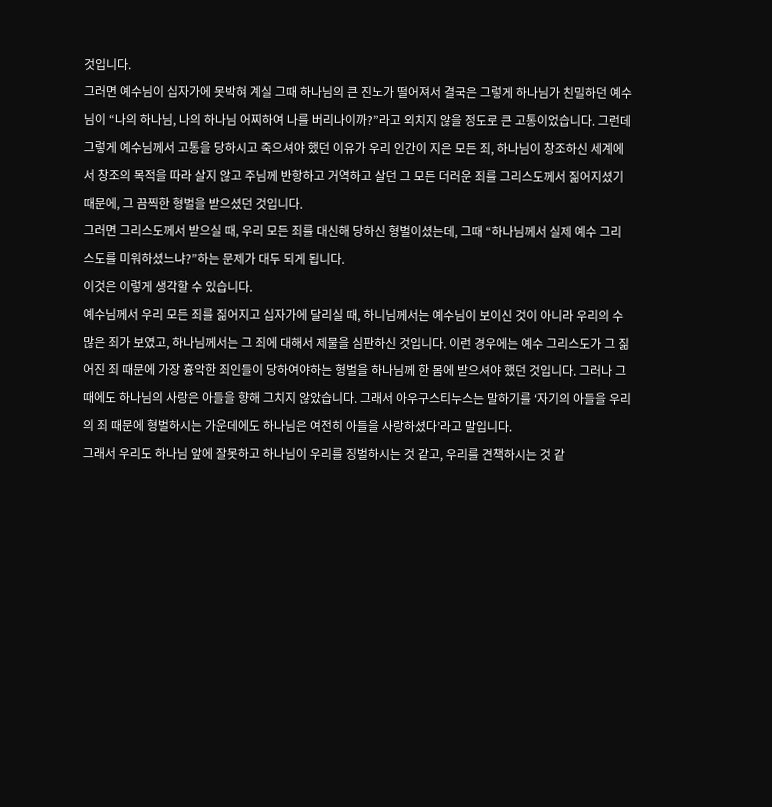것입니다.
그러면 예수님이 십자가에 못박혀 계실 그때 하나님의 큰 진노가 떨어져서 결국은 그렇게 하나님가 친밀하던 예수님이 “나의 하나님, 나의 하나님 어찌하여 나를 버리나이까?”라고 외치지 않을 정도로 큰 고통이었습니다. 그런데 그렇게 예수님께서 고통을 당하시고 죽으셔야 했던 이유가 우리 인간이 지은 모든 죄, 하나님이 창조하신 세계에서 창조의 목적을 따라 살지 않고 주님께 반항하고 거역하고 살던 그 모든 더러운 죄를 그리스도께서 짊어지셨기 때문에, 그 끔찍한 형벌을 받으셨던 것입니다.
그러면 그리스도께서 받으실 때, 우리 모든 죄를 대신해 당하신 형벌이셨는데, 그때 “하나님께서 실제 예수 그리스도를 미워하셨느냐?”하는 문제가 대두 되게 됩니다.
이것은 이렇게 생각할 수 있습니다.
예수님께서 우리 모든 죄를 짊어지고 십자가에 달리실 때, 하니님께서는 예수님이 보이신 것이 아니라 우리의 수많은 죄가 보였고, 하나님께서는 그 죄에 대해서 제물을 심판하신 것입니다. 이런 경우에는 예수 그리스도가 그 짊어진 죄 때문에 가장 흉악한 죄인들이 당하여야하는 형벌을 하나님께 한 몸에 받으셔야 했던 것입니다. 그러나 그때에도 하나님의 사랑은 아들을 향해 그치지 않았습니다. 그래서 아우구스티누스는 말하기를 ‘자기의 아들을 우리의 죄 때문에 형벌하시는 가운데에도 하나님은 여전히 아들을 사랑하셨다’라고 말입니다.
그래서 우리도 하나님 앞에 잘못하고 하나님이 우리를 징벌하시는 것 같고, 우리를 견책하시는 것 같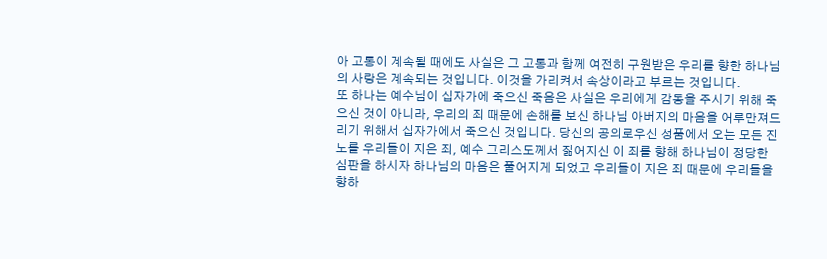아 고통이 계속될 때에도 사실은 그 고통과 함께 여전히 구원받은 우리를 향한 하나님의 사랑은 계속되는 것입니다. 이것을 가리켜서 속상이라고 부르는 것입니다.
또 하나는 예수님이 십자가에 죽으신 죽음은 사실은 우리에게 감동을 주시기 위해 죽으신 것이 아니라, 우리의 죄 때문에 손해를 보신 하나님 아버지의 마음을 어루만져드리기 위해서 십자가에서 죽으신 것입니다. 당신의 공의로우신 성품에서 오는 모든 진노를 우리들이 지은 죄, 예수 그리스도께서 짊어지신 이 죄를 향해 하나님이 정당한 심판을 하시자 하나님의 마음은 풀어지게 되었고 우리들이 지은 죄 때문에 우리들을 향하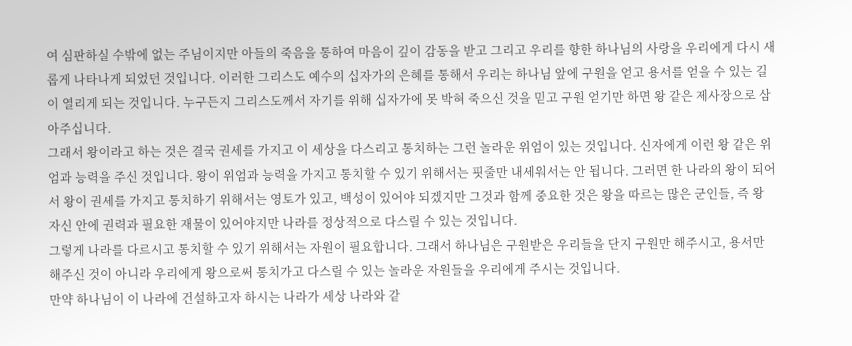여 심판하실 수밖에 없는 주님이지만 아들의 죽음을 통하여 마음이 깊이 감동을 받고 그리고 우리를 향한 하나님의 사랑을 우리에게 다시 새롭게 나타나게 되었던 것입니다. 이러한 그리스도 예수의 십자가의 은혜를 통해서 우리는 하나님 앞에 구원을 얻고 용서를 얻을 수 있는 길이 열리게 되는 것입니다. 누구든지 그리스도께서 자기를 위해 십자가에 못 박혀 죽으신 것을 믿고 구원 얻기만 하면 왕 같은 제사장으로 삼아주십니다.
그래서 왕이라고 하는 것은 결국 권세를 가지고 이 세상을 다스리고 통치하는 그런 놀라운 위엄이 있는 것입니다. 신자에게 이런 왕 같은 위엄과 능력을 주신 것입니다. 왕이 위엄과 능력을 가지고 통치할 수 있기 위해서는 핏줄만 내세워서는 안 됩니다. 그러면 한 나라의 왕이 되어서 왕이 권세를 가지고 통치하기 위해서는 영토가 있고, 백성이 있어야 되겠지만 그것과 함께 중요한 것은 왕을 따르는 많은 군인들, 즉 왕 자신 안에 권력과 필요한 재물이 있어야지만 나라를 정상적으로 다스릴 수 있는 것입니다.
그렇게 나라를 다르시고 통치할 수 있기 위해서는 자원이 필요합니다. 그래서 하나님은 구원받은 우리들을 단지 구원만 해주시고, 용서만 해주신 것이 아니라 우리에게 왕으로써 통치가고 다스릴 수 있는 놀라운 자원들을 우리에게 주시는 것입니다.
만약 하나님이 이 나라에 건설하고자 하시는 나라가 세상 나라와 같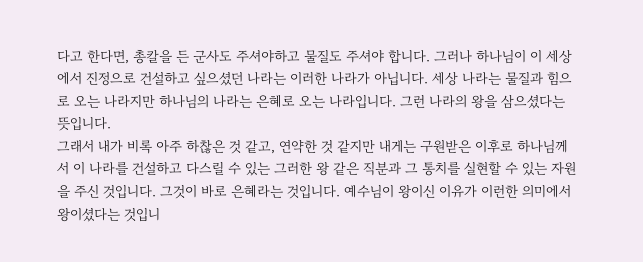다고 한다면, 총칼을 든 군사도 주셔야하고 물질도 주셔야 합니다. 그러나 하나님이 이 세상에서 진정으로 건설하고 싶으셨던 나라는 이러한 나라가 아닙니다. 세상 나라는 물질과 힘으로 오는 나라지만 하나님의 나라는 은혜로 오는 나라입니다. 그런 나라의 왕을 삼으셨다는 뜻입니다.
그래서 내가 비록 아주 하찮은 것 같고, 연약한 것 같지만 내게는 구원받은 이후로 하나님께서 이 나라를 건설하고 다스릴 수 있는 그러한 왕 같은 직분과 그 통치를 실현할 수 있는 자원을 주신 것입니다. 그것이 바로 은혜라는 것입니다. 예수님이 왕이신 이유가 이런한 의미에서 왕이셨다는 것입니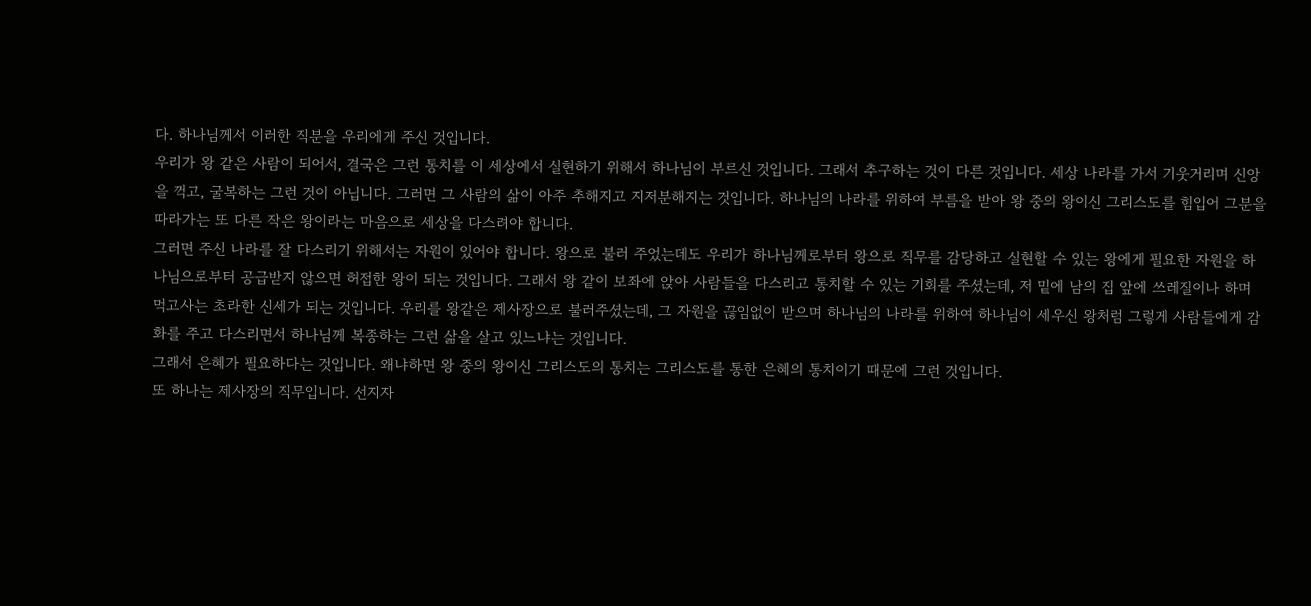다. 하나님께서 이러한 직분을 우리에게 주신 것입니다.
우리가 왕 같은 사람이 되어서, 결국은 그런 통치를 이 세상에서 실현하기 위해서 하나님이 부르신 것입니다. 그래서 추구하는 것이 다른 것입니다. 세상 나라를 가서 기웃거리며 신앙을 꺽고, 굴복하는 그런 것이 아닙니다. 그러면 그 사람의 삶이 아주 추해지고 지저분해지는 것입니다. 하나님의 나라를 위하여 부름을 받아 왕 중의 왕이신 그리스도를 힘입어 그분을 따라가는 또 다른 작은 왕이라는 마음으로 세상을 다스려야 합니다.
그러면 주신 나라를 잘 다스리기 위해서는 자원이 있어야 합니다. 왕으로 불러 주었는데도 우리가 하나님께로부터 왕으로 직무를 감당하고 실현할 수 있는 왕에게 필요한 자원을 하나님으로부터 공급받지 않으면 허접한 왕이 되는 것입니다. 그래서 왕 같이 보좌에 앉아 사람들을 다스리고 통치할 수 있는 기회를 주셨는데, 저 밑에 남의 집 앞에 쓰레질이나 하며 먹고사는 초라한 신세가 되는 것입니다. 우리를 왕같은 제사장으로 불러주셨는데, 그 자원을 끊임없이 받으며 하나님의 나라를 위하여 하나님이 세우신 왕처럼 그렇게 사람들에게 감화를 주고 다스리면서 하나님께 복종하는 그런 삶을 살고 있느냐는 것입니다.
그래서 은혜가 필요하다는 것입니다. 왜냐하면 왕 중의 왕이신 그리스도의 통치는 그리스도를 통한 은혜의 통치이기 때문에 그런 것입니다.
또 하나는 제사장의 직무입니다. 선지자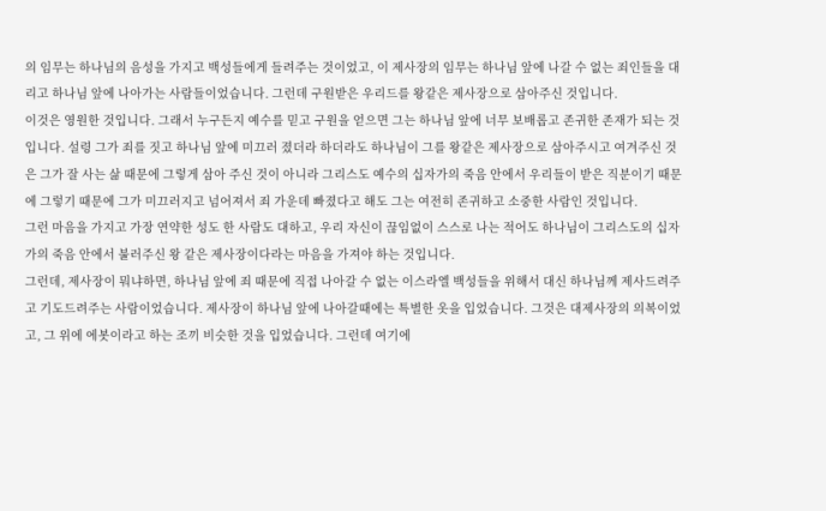의 임무는 하나님의 음성을 가지고 백성들에게 들려주는 것이었고, 이 제사장의 임무는 하나님 앞에 나갈 수 없는 죄인들을 대리고 하나님 앞에 나아가는 사람들이었습니다. 그런데 구원받은 우리드를 왕같은 제사장으로 삼아주신 것입니다.
이것은 영원한 것입니다. 그래서 누구든지 예수를 믿고 구원을 얻으면 그는 하나님 앞에 너무 보배롭고 존귀한 존재가 되는 것입니다. 설령 그가 죄를 짓고 하나님 앞에 미끄러 졌더라 하더라도 하나님이 그를 왕같은 제사장으로 삼아주시고 여겨주신 것은 그가 잘 사는 삶 때문에 그렇게 삼아 주신 것이 아니라 그리스도 예수의 십자가의 죽음 안에서 우리들이 받은 직분이기 때문에 그렇기 때문에 그가 미끄러지고 넘어져서 죄 가운데 빠졌다고 해도 그는 여전히 존귀하고 소중한 사람인 것입니다.
그런 마음을 가지고 가장 연약한 성도 한 사람도 대하고, 우리 자신이 끊임없이 스스로 나는 적어도 하나님이 그리스도의 십자가의 죽음 안에서 불러주신 왕 같은 제사장이다라는 마음을 가져야 하는 것입니다.
그런데, 제사장이 뭐냐하면, 하나님 앞에 죄 때문에 직접 나아갈 수 없는 이스라엘 백성들을 위해서 대신 하나님께 제사드려주고 기도드려주는 사람이었습니다. 제사장이 하나님 앞에 나아갈때에는 특별한 옷을 입었습니다. 그것은 대제사장의 의복이었고, 그 위에 에봇이라고 하는 조끼 비슷한 것을 입었습니다. 그런데 여기에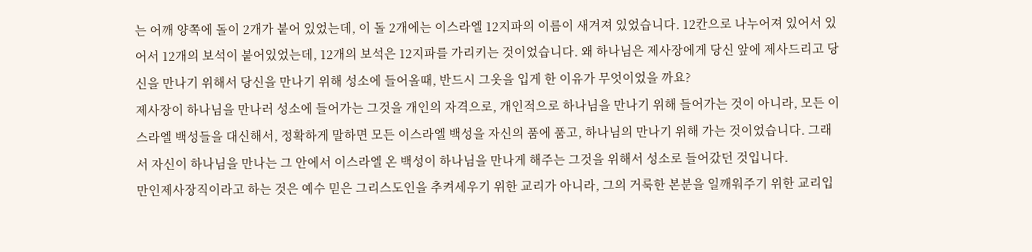는 어깨 양쪽에 돌이 2개가 붙어 있었는데, 이 돌 2개에는 이스라엘 12지파의 이름이 새겨져 있었습니다. 12칸으로 나누어져 있어서 있어서 12개의 보석이 붙어있었는데, 12개의 보석은 12지파를 가리키는 것이었습니다. 왜 하나님은 제사장에게 당신 앞에 제사드리고 당신을 만나기 위해서 당신을 만나기 위해 성소에 들어올때, 반드시 그옷을 입게 한 이유가 무엇이었을 까요?
제사장이 하나님을 만나러 성소에 들어가는 그것을 개인의 자격으로, 개인적으로 하나님을 만나기 위해 들어가는 것이 아니라, 모든 이스라엘 백성들을 대신해서, 정확하게 말하면 모든 이스라엘 백성을 자신의 품에 품고, 하나님의 만나기 위해 가는 것이었습니다. 그래서 자신이 하나님을 만나는 그 안에서 이스라엘 온 백성이 하나님을 만나게 해주는 그것을 위해서 성소로 들어갔던 것입니다.
만인제사장직이라고 하는 것은 예수 믿은 그리스도인을 추켜세우기 위한 교리가 아니라, 그의 거룩한 본분을 일깨워주기 위한 교리입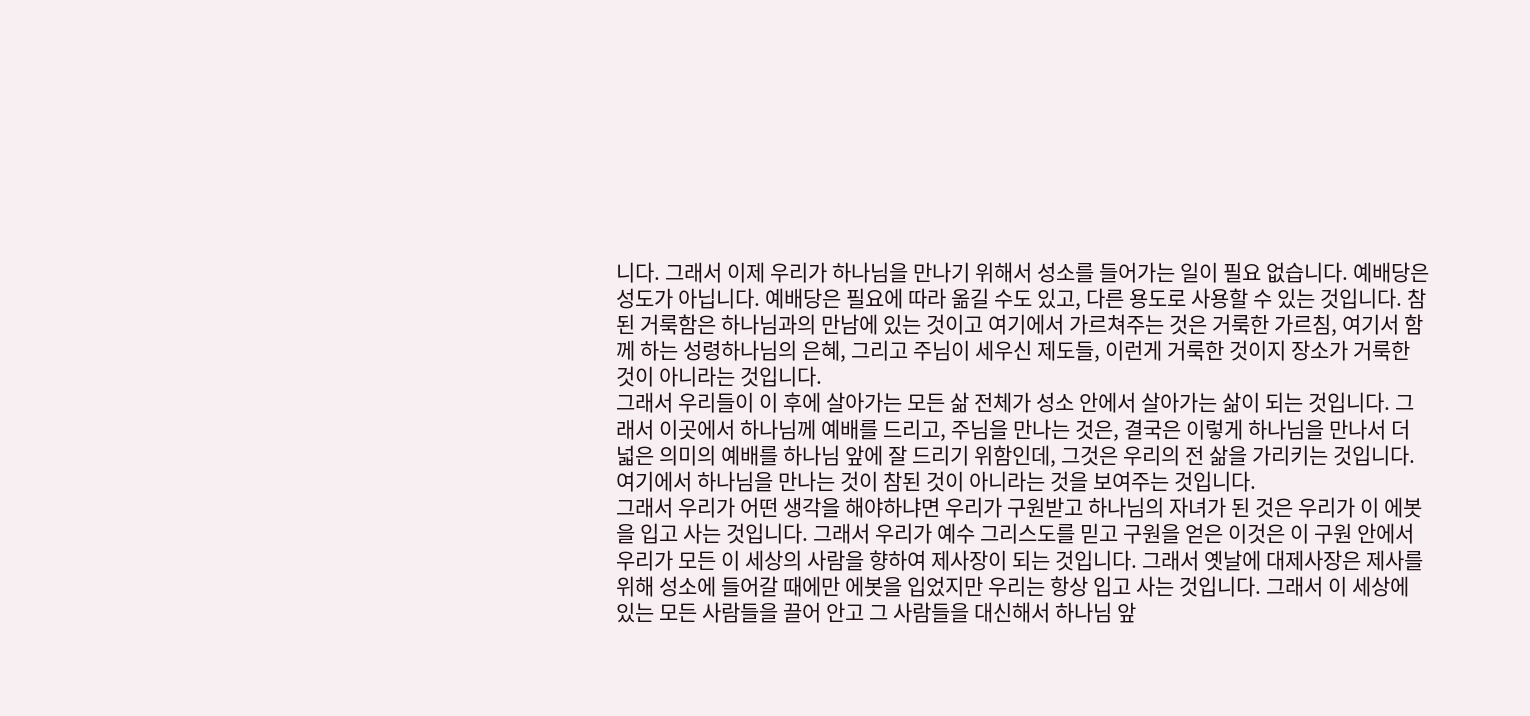니다. 그래서 이제 우리가 하나님을 만나기 위해서 성소를 들어가는 일이 필요 없습니다. 예배당은 성도가 아닙니다. 예배당은 필요에 따라 옮길 수도 있고, 다른 용도로 사용할 수 있는 것입니다. 참된 거룩함은 하나님과의 만남에 있는 것이고 여기에서 가르쳐주는 것은 거룩한 가르침, 여기서 함께 하는 성령하나님의 은혜, 그리고 주님이 세우신 제도들, 이런게 거룩한 것이지 장소가 거룩한 것이 아니라는 것입니다.
그래서 우리들이 이 후에 살아가는 모든 삶 전체가 성소 안에서 살아가는 삶이 되는 것입니다. 그래서 이곳에서 하나님께 예배를 드리고, 주님을 만나는 것은, 결국은 이렇게 하나님을 만나서 더 넓은 의미의 예배를 하나님 앞에 잘 드리기 위함인데, 그것은 우리의 전 삶을 가리키는 것입니다. 여기에서 하나님을 만나는 것이 참된 것이 아니라는 것을 보여주는 것입니다.
그래서 우리가 어떤 생각을 해야하냐면 우리가 구원받고 하나님의 자녀가 된 것은 우리가 이 에봇을 입고 사는 것입니다. 그래서 우리가 예수 그리스도를 믿고 구원을 얻은 이것은 이 구원 안에서 우리가 모든 이 세상의 사람을 향하여 제사장이 되는 것입니다. 그래서 옛날에 대제사장은 제사를 위해 성소에 들어갈 때에만 에봇을 입었지만 우리는 항상 입고 사는 것입니다. 그래서 이 세상에 있는 모든 사람들을 끌어 안고 그 사람들을 대신해서 하나님 앞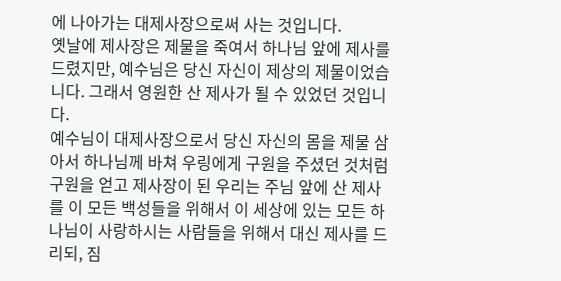에 나아가는 대제사장으로써 사는 것입니다.
옛날에 제사장은 제물을 죽여서 하나님 앞에 제사를 드렸지만, 예수님은 당신 자신이 제상의 제물이었습니다. 그래서 영원한 산 제사가 될 수 있었던 것입니다.
예수님이 대제사장으로서 당신 자신의 몸을 제물 삼아서 하나님께 바쳐 우링에게 구원을 주셨던 것처럼 구원을 얻고 제사장이 된 우리는 주님 앞에 산 제사를 이 모든 백성들을 위해서 이 세상에 있는 모든 하나님이 사랑하시는 사람들을 위해서 대신 제사를 드리되, 짐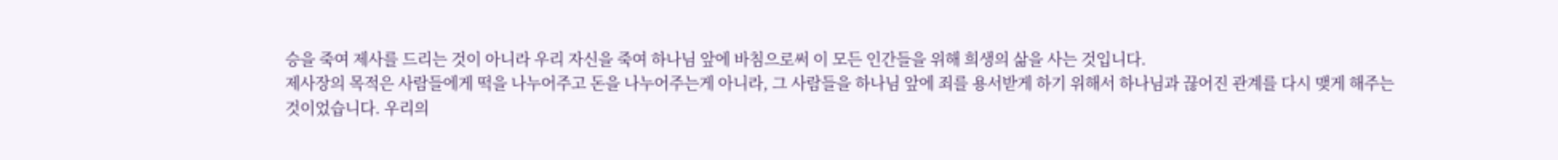승을 죽여 제사를 드리는 것이 아니라 우리 자신을 죽여 하나님 앞에 바침으로써 이 모든 인간들을 위해 희생의 삶을 사는 것입니다.
제사장의 목적은 사람들에게 떡을 나누어주고 돈을 나누어주는게 아니라, 그 사람들을 하나님 앞에 죄를 용서받게 하기 위해서 하나님과 끊어진 관계를 다시 맺게 해주는 것이었습니다. 우리의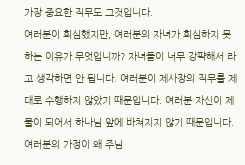가장 중요한 직무도 그것입니다.
여러분이 회심했지만, 여러분의 자녀가 회심하지 못하는 이유가 무엇입니까? 자녀들이 너무 강퍅해서 라고 생각하면 안 됩니다. 여러분이 제사장의 직무를 제대로 수행하지 않았기 때문입니다. 여러분 자신이 제물이 되어서 하나님 앞에 바쳐지지 않기 때문입니다.
여러분의 가정이 왜 주님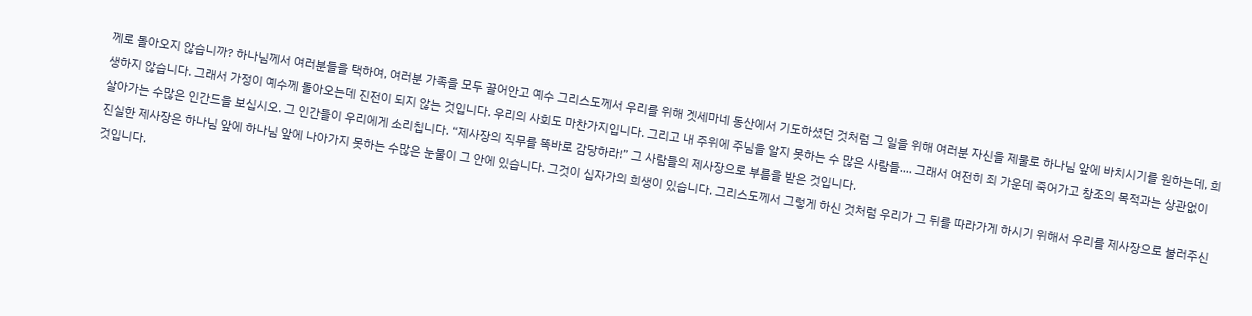께로 돌아오지 않습니까? 하나님께서 여러분들을 택하여, 여러분 가족을 모두 끌어안고 예수 그리스도께서 우리를 위해 겟세마네 동산에서 기도하셨던 것처럼 그 일을 위해 여러분 자신을 제물로 하나님 앞에 바치시기를 원하는데, 희생하지 않습니다. 그래서 가정이 예수께 돌아오는데 진전이 되지 않는 것입니다. 우리의 사회도 마찬가지입니다. 그리고 내 주위에 주님을 알지 못하는 수 많은 사람들.... 그래서 여전히 죄 가운데 죽어가고 창조의 목적과는 상관없이 살아가는 수많은 인간드을 보십시오. 그 인간들이 우리에게 소리칩니다. “제사장의 직무를 똑바로 감당하라!” 그 사람들의 제사장으로 부름을 받은 것입니다.
진실한 제사장은 하나님 앞에 하나님 앞에 나아가지 못하는 수많은 눈물이 그 안에 있습니다. 그것이 십자가의 희생이 있습니다. 그리스도께서 그렇게 하신 것처럼 우리가 그 뒤를 따라가게 하시기 위해서 우리를 제사장으로 불러주신 것입니다.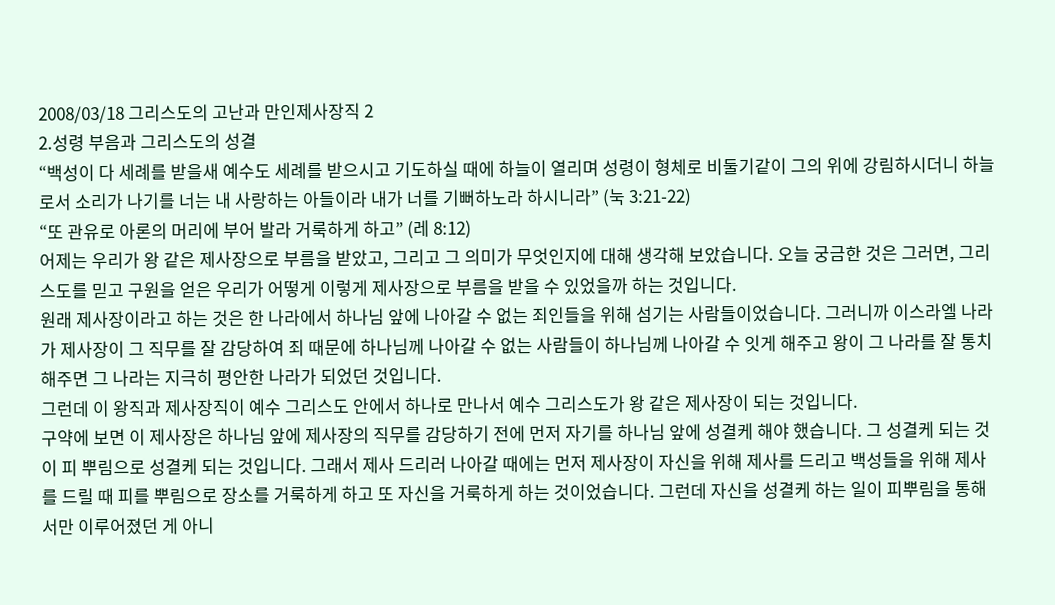2008/03/18 그리스도의 고난과 만인제사장직 2
2.성령 부음과 그리스도의 성결
“백성이 다 세례를 받을새 예수도 세례를 받으시고 기도하실 때에 하늘이 열리며 성령이 형체로 비둘기같이 그의 위에 강림하시더니 하늘로서 소리가 나기를 너는 내 사랑하는 아들이라 내가 너를 기뻐하노라 하시니라” (눅 3:21-22)
“또 관유로 아론의 머리에 부어 발라 거룩하게 하고” (레 8:12)
어제는 우리가 왕 같은 제사장으로 부름을 받았고, 그리고 그 의미가 무엇인지에 대해 생각해 보았습니다. 오늘 궁금한 것은 그러면, 그리스도를 믿고 구원을 얻은 우리가 어떻게 이렇게 제사장으로 부름을 받을 수 있었을까 하는 것입니다.
원래 제사장이라고 하는 것은 한 나라에서 하나님 앞에 나아갈 수 없는 죄인들을 위해 섬기는 사람들이었습니다. 그러니까 이스라엘 나라가 제사장이 그 직무를 잘 감당하여 죄 때문에 하나님께 나아갈 수 없는 사람들이 하나님께 나아갈 수 잇게 해주고 왕이 그 나라를 잘 통치해주면 그 나라는 지극히 평안한 나라가 되었던 것입니다.
그런데 이 왕직과 제사장직이 예수 그리스도 안에서 하나로 만나서 예수 그리스도가 왕 같은 제사장이 되는 것입니다.
구약에 보면 이 제사장은 하나님 앞에 제사장의 직무를 감당하기 전에 먼저 자기를 하나님 앞에 성결케 해야 했습니다. 그 성결케 되는 것이 피 뿌림으로 성결케 되는 것입니다. 그래서 제사 드리러 나아갈 때에는 먼저 제사장이 자신을 위해 제사를 드리고 백성들을 위해 제사를 드릴 때 피를 뿌림으로 장소를 거룩하게 하고 또 자신을 거룩하게 하는 것이었습니다. 그런데 자신을 성결케 하는 일이 피뿌림을 통해서만 이루어졌던 게 아니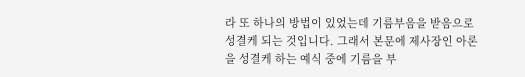라 또 하나의 방법이 있었는데 기름부음을 받음으로 성결케 되는 것입니다. 그래서 본문에 제사장인 아론을 성결케 하는 예식 중에 기름을 부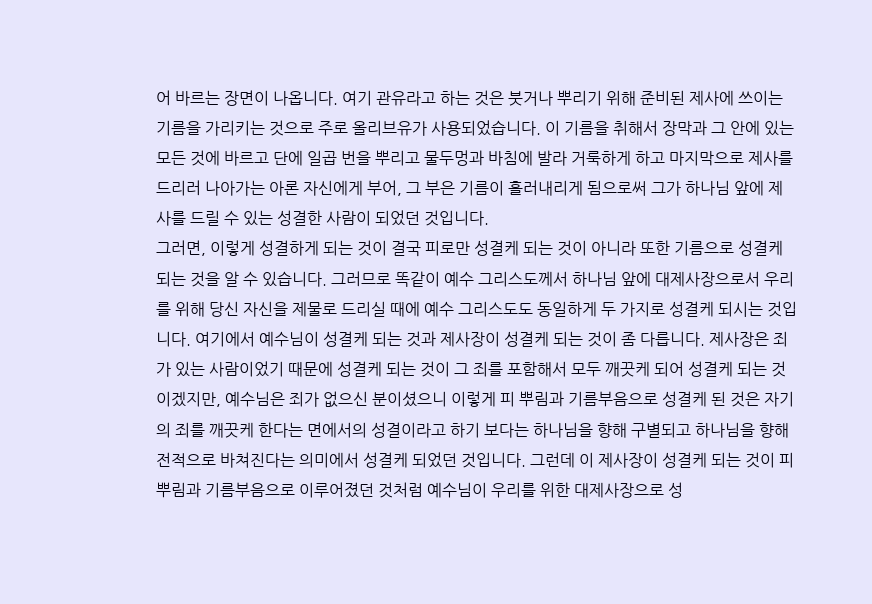어 바르는 장면이 나옵니다. 여기 관유라고 하는 것은 붓거나 뿌리기 위해 준비된 제사에 쓰이는 기름을 가리키는 것으로 주로 올리브유가 사용되었습니다. 이 기름을 취해서 장막과 그 안에 있는 모든 것에 바르고 단에 일곱 번을 뿌리고 물두멍과 바침에 발라 거룩하게 하고 마지막으로 제사를 드리러 나아가는 아론 자신에게 부어, 그 부은 기름이 흘러내리게 됨으로써 그가 하나님 앞에 제사를 드릴 수 있는 성결한 사람이 되었던 것입니다.
그러면, 이렇게 성결하게 되는 것이 결국 피로만 성결케 되는 것이 아니라 또한 기름으로 성결케 되는 것을 알 수 있습니다. 그러므로 똑같이 예수 그리스도께서 하나님 앞에 대제사장으로서 우리를 위해 당신 자신을 제물로 드리실 때에 예수 그리스도도 동일하게 두 가지로 성결케 되시는 것입니다. 여기에서 예수님이 성결케 되는 것과 제사장이 성결케 되는 것이 좀 다릅니다. 제사장은 죄가 있는 사람이었기 때문에 성결케 되는 것이 그 죄를 포함해서 모두 깨끗케 되어 성결케 되는 것이겠지만, 예수님은 죄가 없으신 분이셨으니 이렇게 피 뿌림과 기름부음으로 성결케 된 것은 자기의 죄를 깨끗케 한다는 면에서의 성결이라고 하기 보다는 하나님을 향해 구별되고 하나님을 향해 전적으로 바쳐진다는 의미에서 성결케 되었던 것입니다. 그런데 이 제사장이 성결케 되는 것이 피 뿌림과 기름부음으로 이루어졌던 것처럼 예수님이 우리를 위한 대제사장으로 성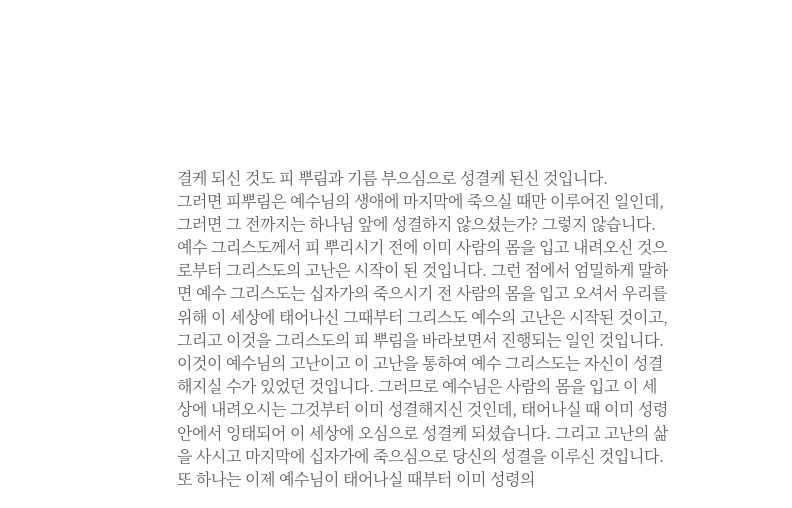결케 되신 것도 피 뿌림과 기름 부으심으로 성결케 된신 것입니다.
그러면 피뿌림은 예수님의 생애에 마지막에 죽으실 때만 이루어진 일인데, 그러면 그 전까지는 하나님 앞에 성결하지 않으셨는가? 그렇지 않습니다. 예수 그리스도께서 피 뿌리시기 전에 이미 사람의 몸을 입고 내려오신 것으로부터 그리스도의 고난은 시작이 된 것입니다. 그런 점에서 엄밀하게 말하면 예수 그리스도는 십자가의 죽으시기 전 사람의 몸을 입고 오셔서 우리를 위해 이 세상에 태어나신 그때부터 그리스도 예수의 고난은 시작된 것이고, 그리고 이것을 그리스도의 피 뿌림을 바라보면서 진행되는 일인 것입니다. 이것이 예수님의 고난이고 이 고난을 통하여 예수 그리스도는 자신이 성결해지실 수가 있었던 것입니다. 그러므로 예수님은 사람의 몸을 입고 이 세상에 내려오시는 그것부터 이미 성결해지신 것인데, 태어나실 때 이미 성령 안에서 잉태되어 이 세상에 오심으로 성결케 되셨습니다. 그리고 고난의 삶을 사시고 마지막에 십자가에 죽으심으로 당신의 성결을 이루신 것입니다.
또 하나는 이제 예수님이 태어나실 때부터 이미 성령의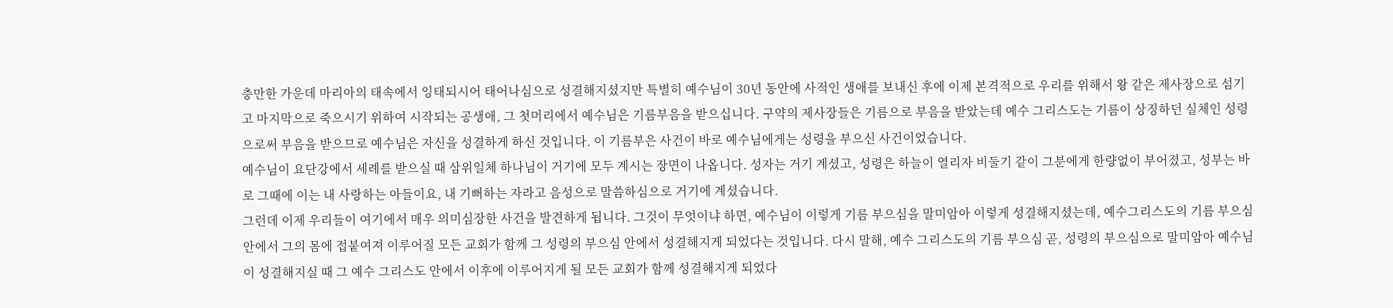충만한 가운데 마리아의 태속에서 잉태되시어 태어나심으로 성결해지셨지만 특별히 예수님이 30년 동안에 사적인 생애를 보내신 후에 이제 본격적으로 우리를 위해서 왕 같은 제사장으로 섬기고 마지막으로 죽으시기 위하여 시작되는 공생애, 그 첫머리에서 예수님은 기름부음을 받으십니다. 구약의 제사장들은 기름으로 부음을 받았는데 예수 그리스도는 기름이 상징하던 실체인 성령으로써 부음을 받으므로 예수님은 자신을 성결하게 하신 것입니다. 이 기름부은 사건이 바로 예수님에게는 성령을 부으신 사건이었습니다.
예수님이 요단강에서 세례를 받으실 때 삼위일체 하나님이 거기에 모두 계시는 장면이 나옵니다. 성자는 거기 계셨고, 성령은 하늘이 열리자 비둘기 같이 그분에게 한량없이 부어졌고, 성부는 바로 그때에 이는 내 사랑하는 아들이요, 내 기뻐하는 자라고 음성으로 말씀하심으로 거기에 계셨습니다.
그런데 이제 우리들이 여기에서 매우 의미심장한 사건을 발견하게 됩니다. 그것이 무엇이냐 하면, 예수님이 이렇게 기름 부으심을 말미암아 이렇게 성결해지셨는데, 예수그리스도의 기름 부으심 안에서 그의 몸에 접붙여져 이루어질 모든 교회가 함께 그 성령의 부으심 안에서 성결해지게 되었다는 것입니다. 다시 말해, 예수 그리스도의 기름 부으심 곧, 성령의 부으심으로 말미암아 예수님이 성결해지실 때 그 예수 그리스도 안에서 이후에 이루어지게 될 모든 교회가 함께 성결해지게 되었다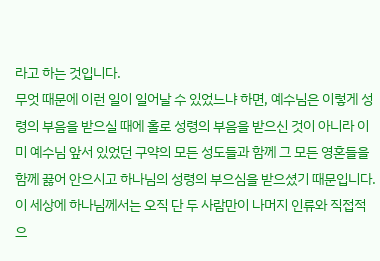라고 하는 것입니다.
무엇 때문에 이런 일이 일어날 수 있었느냐 하면, 예수님은 이렇게 성령의 부음을 받으실 때에 홀로 성령의 부음을 받으신 것이 아니라 이미 예수님 앞서 있었던 구약의 모든 성도들과 함께 그 모든 영혼들을 함께 끓어 안으시고 하나님의 성령의 부으심을 받으셨기 때문입니다.
이 세상에 하나님께서는 오직 단 두 사람만이 나머지 인류와 직접적으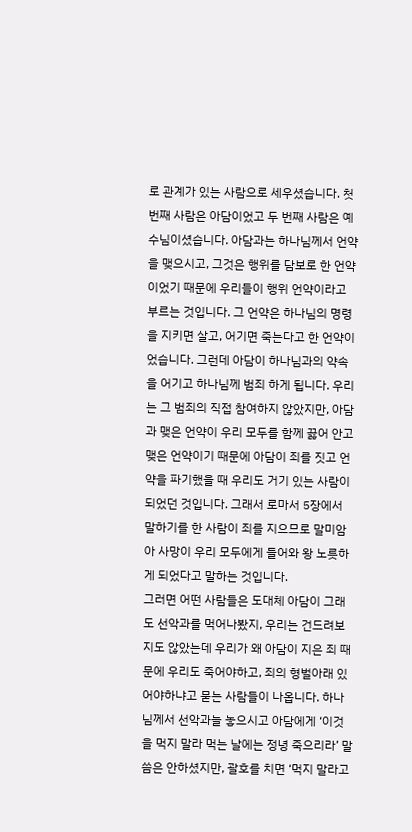로 관계가 있는 사람으로 세우셨습니다. 첫 번째 사람은 아담이었고 두 번째 사람은 예수님이셨습니다. 아담과는 하나님께서 언약을 맺으시고, 그것은 행위를 담보로 한 언약이었기 때문에 우리들이 행위 언약이라고 부르는 것입니다. 그 언약은 하나님의 명령을 지키면 살고, 어기면 죽는다고 한 언약이었습니다. 그런데 아담이 하나님과의 약속을 어기고 하나님께 범죄 하게 됩니다. 우리는 그 범죄의 직접 참여하지 않았지만, 아담과 맺은 언약이 우리 모두를 함께 끓어 안고 맺은 언약이기 때문에 아담이 죄를 짓고 언약을 파기했을 때 우리도 거기 있는 사람이 되었던 것입니다. 그래서 로마서 5장에서 말하기를 한 사람이 죄를 지으므로 말미암아 사망이 우리 모두에게 들어와 왕 노릇하게 되었다고 말하는 것입니다.
그러면 어떤 사람들은 도대체 아담이 그래도 선악과를 먹어나봤지, 우리는 건드려보지도 않았는데 우리가 왜 아담이 지은 죄 때문에 우리도 죽어야하고, 죄의 형벌아래 있어야하냐고 묻는 사람들이 나옵니다. 하나님께서 선악과늘 놓으시고 아담에게 ‘이것을 먹지 말라 먹는 날에는 정녕 죽으리라’ 말씀은 안하셨지만, 괄호를 치면 ‘먹지 말라고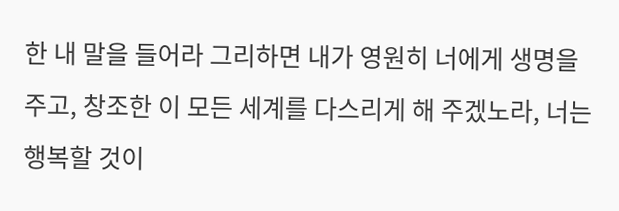한 내 말을 들어라 그리하면 내가 영원히 너에게 생명을 주고, 창조한 이 모든 세계를 다스리게 해 주겠노라, 너는 행복할 것이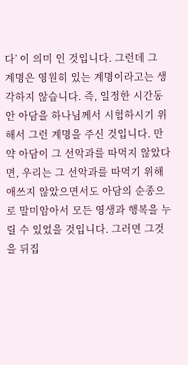다’ 이 의미 인 것입니다. 그런데 그 계명은 영원히 있는 계명이라고는 생각하지 않습니다. 즉, 일정한 시간동안 아담을 하나님께서 시험하시기 위해서 그런 계명을 주신 것입니다. 만약 아담이 그 선악과를 따먹지 않았다면, 우리는 그 선악과를 따먹기 위해 애쓰지 않았으면서도 아담의 순종으로 말미암아서 모든 영생과 행복을 누릴 수 있었을 것입니다. 그러면 그것을 뒤집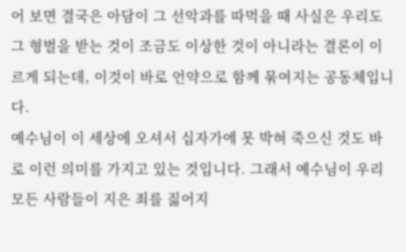어 보면 결국은 아담이 그 선악과를 따먹을 때 사실은 우리도 그 형벌을 받는 것이 조금도 이상한 것이 아니라는 결론이 이르게 되는데, 이것이 바로 언약으로 함께 묶여지는 공동체입니다.
예수님이 이 세상에 오셔서 십자가에 못 박혀 죽으신 것도 바로 이런 의미를 가지고 있는 것입니다. 그래서 예수님이 우리 모든 사람들이 지은 죄를 짊어지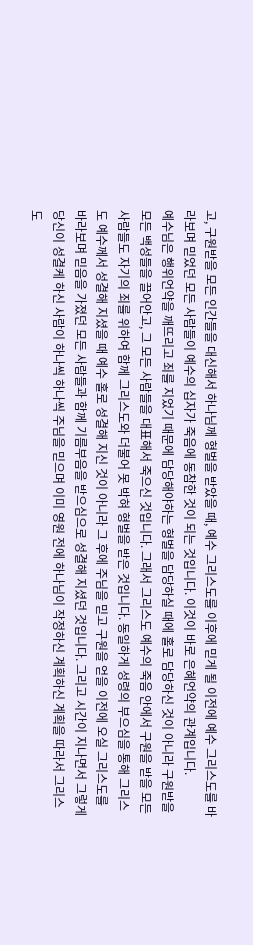고, 구원받을 모든 인간들을 대신해서 하나님께 형벌을 받았을 때, 예수 그리스도를 이후에 믿게 될 이전에 예수 그리스도를 바라보며 믿었던 모든 사람들이 예수의 십자가 죽음에 동참한 것이 되는 것입니다. 이것이 바로 은혜언약의 관계입니다.
예수님은 행위언약을 깨뜨리고 죄를 지었기 때문에 담당해야하는 형벌을 담당하실 때에 홀로 담당하신 것이 아니라 구원받을 모든 백성들을 끌어안고, 그 모든 사람들을 대표해서 죽으신 것입니다. 그래서 그리스도 예수의 죽음 안에서 구원을 받을 모든 사람들도 자기의 죄를 위하여 함께 그리스도와 더불어 못 박혀 형벌을 받은 것입니다. 동일하게 성령의 부으심을 통해 그리스도 예수께서 성결해 지셨을 때 예수 홀로 성결해 지신 것이 아니라 그 후에 주님을 믿고 구원을 얻을 이전에 오실 그리스도를 바라보며 믿음을 가졌던 모든 사람들과 함께 기름부음을 받으심으로 성결해 지셨던 것입니다. 그리고 시간이 지나면서 그렇게 당신이 성결케 하신 사람이 하나씩 하나씩 주님을 믿으며 이미 영원 전에 하나님이 작정하신 계획하신 계획을 따라서 그리스도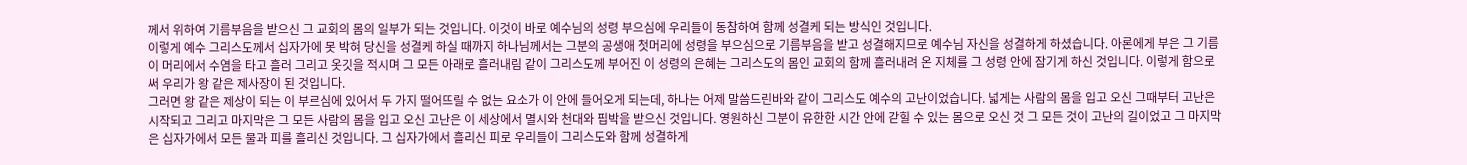께서 위하여 기름부음을 받으신 그 교회의 몸의 일부가 되는 것입니다. 이것이 바로 예수님의 성령 부으심에 우리들이 동참하여 함께 성결케 되는 방식인 것입니다.
이렇게 예수 그리스도께서 십자가에 못 박혀 당신을 성결케 하실 때까지 하나님께서는 그분의 공생애 첫머리에 성령을 부으심으로 기름부음을 받고 성결해지므로 예수님 자신을 성결하게 하셨습니다. 아론에게 부은 그 기름이 머리에서 수염을 타고 흘러 그리고 옷깃을 적시며 그 모든 아래로 흘러내림 같이 그리스도께 부어진 이 성령의 은혜는 그리스도의 몸인 교회의 함께 흘러내려 온 지체를 그 성령 안에 잠기게 하신 것입니다. 이렇게 함으로써 우리가 왕 같은 제사장이 된 것입니다.
그러면 왕 같은 제상이 되는 이 부르심에 있어서 두 가지 떨어뜨릴 수 없는 요소가 이 안에 들어오게 되는데, 하나는 어제 말씀드린바와 같이 그리스도 예수의 고난이었습니다. 넓게는 사람의 몸을 입고 오신 그때부터 고난은 시작되고 그리고 마지막은 그 모든 사람의 몸을 입고 오신 고난은 이 세상에서 멸시와 천대와 핍박을 받으신 것입니다. 영원하신 그분이 유한한 시간 안에 갇힐 수 있는 몸으로 오신 것 그 모든 것이 고난의 길이었고 그 마지막은 십자가에서 모든 물과 피를 흘리신 것입니다. 그 십자가에서 흘리신 피로 우리들이 그리스도와 함께 성결하게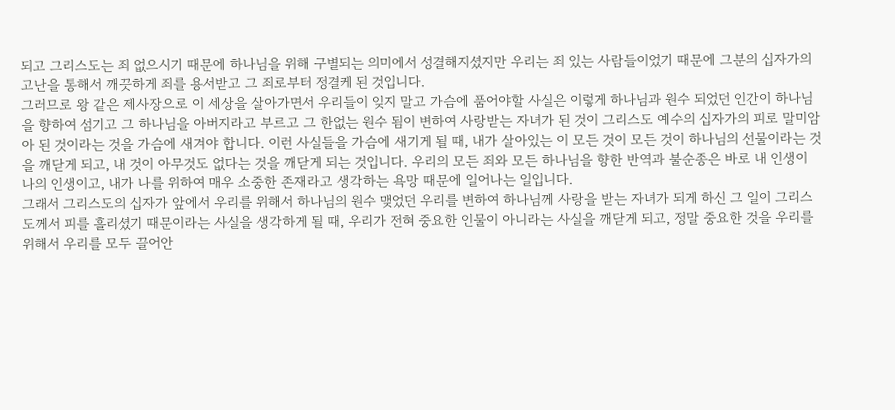되고 그리스도는 죄 없으시기 때문에 하나님을 위해 구별되는 의미에서 성결해지셨지만 우리는 죄 있는 사람들이었기 때문에 그분의 십자가의 고난을 통해서 깨끗하게 죄를 용서받고 그 죄로부터 정결케 된 것입니다.
그러므로 왕 같은 제사장으로 이 세상을 살아가면서 우리들이 잊지 말고 가슴에 품어야할 사실은 이렇게 하나님과 원수 되었던 인간이 하나님을 향하여 섬기고 그 하나님을 아버지라고 부르고 그 한없는 원수 됨이 변하여 사랑받는 자녀가 된 것이 그리스도 예수의 십자가의 피로 말미암아 된 것이라는 것을 가슴에 새겨야 합니다. 이런 사실들을 가슴에 새기게 될 때, 내가 살아있는 이 모든 것이 모든 것이 하나님의 선물이라는 것을 깨닫게 되고, 내 것이 아무것도 없다는 것을 깨닫게 되는 것입니다. 우리의 모든 죄와 모든 하나님을 향한 반역과 불순종은 바로 내 인생이 나의 인생이고, 내가 나를 위하여 매우 소중한 존재라고 생각하는 욕망 때문에 일어나는 일입니다.
그래서 그리스도의 십자가 앞에서 우리를 위해서 하나님의 원수 맺었던 우리를 변하여 하나님께 사랑을 받는 자녀가 되게 하신 그 일이 그리스도께서 피를 흘리셨기 때문이라는 사실을 생각하게 될 때, 우리가 전혀 중요한 인물이 아니라는 사실을 깨닫게 되고, 정말 중요한 것을 우리를 위해서 우리를 모두 끌어안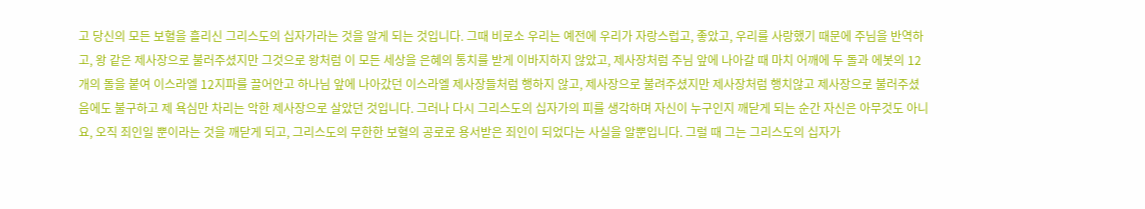고 당신의 모든 보혈을 흘리신 그리스도의 십자가라는 것을 알게 되는 것입니다. 그때 비로소 우리는 예전에 우리가 자랑스럽고, 좋았고, 우리를 사랑했기 때문에 주님을 반역하고, 왕 같은 제사장으로 불러주셨지만 그것으로 왕처럼 이 모든 세상을 은혜의 통치를 받게 이바지하지 않았고, 제사장처럼 주님 앞에 나아갈 때 마치 어깨에 두 돌과 에봇의 12개의 돌을 붙여 이스라엘 12지파를 끌어안고 하나님 앞에 나아갔던 이스라엘 제사장들처럼 행하지 않고, 제사장으로 불려주셨지만 제사장처럼 행치않고 제사장으로 불러주셨음에도 불구하고 제 욕심만 차리는 악한 제사장으로 살았던 것입니다. 그러나 다시 그리스도의 십자가의 피를 생각하며 자신이 누구인지 깨닫게 되는 순간 자신은 아무것도 아니요, 오직 죄인일 뿐이라는 것을 깨닫게 되고, 그리스도의 무한한 보혈의 공로로 용서받은 죄인이 되었다는 사실을 알뿐입니다. 그럴 때 그는 그리스도의 십자가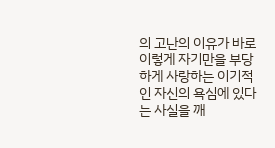의 고난의 이유가 바로 이렇게 자기만을 부당하게 사랑하는 이기적인 자신의 욕심에 있다는 사실을 깨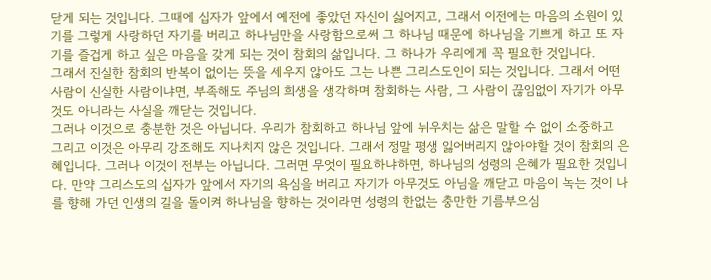닫게 되는 것입니다. 그때에 십자가 앞에서 예전에 좋았던 자신이 싫어지고, 그래서 이전에는 마음의 소원이 있기를 그렇게 사랑하던 자기를 버리고 하나님만을 사랑함으로써 그 하나님 때문에 하나님을 기쁘게 하고 또 자기를 즐겁게 하고 싶은 마음을 갖게 되는 것이 참회의 삶입니다. 그 하나가 우리에게 꼭 필요한 것입니다.
그래서 진실한 참회의 반복이 없이는 뜻을 세우지 않아도 그는 나쁜 그리스도인이 되는 것입니다. 그래서 어떤 사람이 신실한 사람이냐면, 부족해도 주님의 희생을 생각하며 참회하는 사람, 그 사람이 끊임없이 자기가 아무것도 아니라는 사실을 깨닫는 것입니다.
그러나 이것으로 충분한 것은 아닙니다. 우리가 참회하고 하나님 앞에 뉘우치는 삶은 말할 수 없이 소중하고 그리고 이것은 아무리 강조해도 지나치지 않은 것입니다. 그래서 정말 평생 잃어버리지 않아야할 것이 참회의 은혜입니다. 그러나 이것이 전부는 아닙니다. 그러면 무엇이 필요하냐하면, 하나님의 성령의 은혜가 필요한 것입니다. 만약 그리스도의 십자가 앞에서 자기의 욕심을 버리고 자기가 아무것도 아님을 깨닫고 마음이 녹는 것이 나를 향해 가던 인생의 길을 돌이켜 하나님을 향하는 것이라면 성령의 한없는 충만한 기름부으심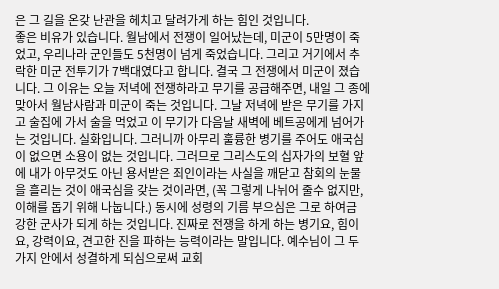은 그 길을 온갖 난관을 헤치고 달려가게 하는 힘인 것입니다.
좋은 비유가 있습니다. 월남에서 전쟁이 일어났는데, 미군이 5만명이 죽었고, 우리나라 군인들도 5천명이 넘게 죽었습니다. 그리고 거기에서 추락한 미군 전투기가 7백대였다고 합니다. 결국 그 전쟁에서 미군이 졌습니다. 그 이유는 오늘 저녁에 전쟁하라고 무기를 공급해주면, 내일 그 종에 맞아서 월남사람과 미군이 죽는 것입니다. 그날 저녁에 받은 무기를 가지고 술집에 가서 술을 먹었고 이 무기가 다음날 새벽에 베트공에게 넘어가는 것입니다. 실화입니다. 그러니까 아무리 훌륭한 병기를 주어도 애국심이 없으면 소용이 없는 것입니다. 그러므로 그리스도의 십자가의 보혈 앞에 내가 아무것도 아닌 용서받은 죄인이라는 사실을 깨닫고 참회의 눈물을 흘리는 것이 애국심을 갖는 것이라면, (꼭 그렇게 나뉘어 줄수 없지만, 이해를 돕기 위해 나눕니다.) 동시에 성령의 기름 부으심은 그로 하여금 강한 군사가 되게 하는 것입니다. 진짜로 전쟁을 하게 하는 병기요, 힘이요, 강력이요, 견고한 진을 파하는 능력이라는 말입니다. 예수님이 그 두 가지 안에서 성결하게 되심으로써 교회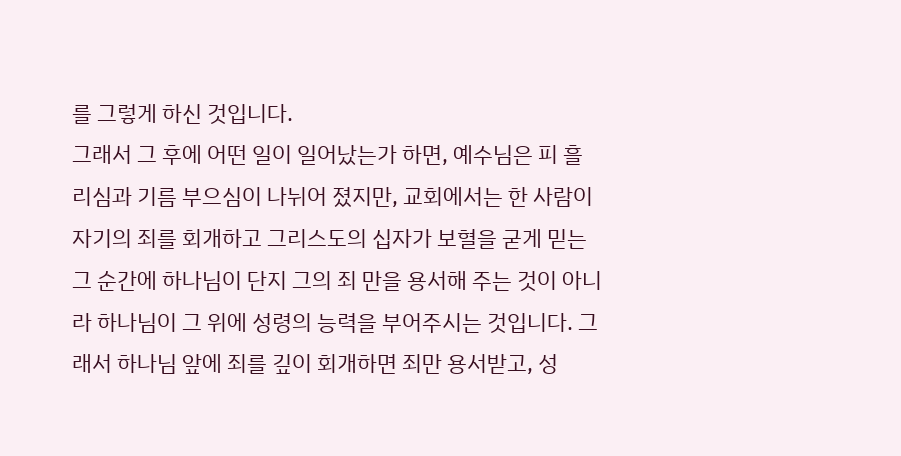를 그렇게 하신 것입니다.
그래서 그 후에 어떤 일이 일어났는가 하면, 예수님은 피 흘리심과 기름 부으심이 나뉘어 졌지만, 교회에서는 한 사람이 자기의 죄를 회개하고 그리스도의 십자가 보혈을 굳게 믿는 그 순간에 하나님이 단지 그의 죄 만을 용서해 주는 것이 아니라 하나님이 그 위에 성령의 능력을 부어주시는 것입니다. 그래서 하나님 앞에 죄를 깊이 회개하면 죄만 용서받고, 성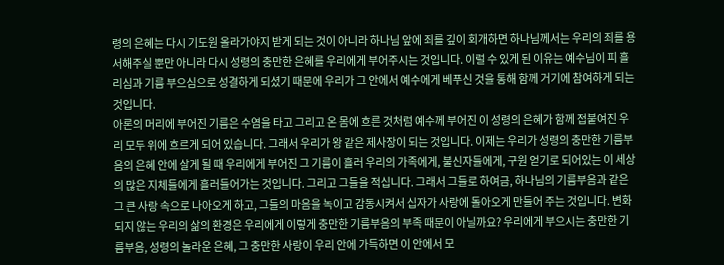령의 은혜는 다시 기도원 올라가야지 받게 되는 것이 아니라 하나님 앞에 죄를 깊이 회개하면 하나님께서는 우리의 죄를 용서해주실 뿐만 아니라 다시 성령의 충만한 은혜를 우리에게 부어주시는 것입니다. 이럴 수 있게 된 이유는 예수님이 피 흘리심과 기름 부으심으로 성결하게 되셨기 때문에 우리가 그 안에서 예수에게 베푸신 것을 통해 함께 거기에 참여하게 되는 것입니다.
아론의 머리에 부어진 기름은 수염을 타고 그리고 온 몸에 흐른 것처럼 예수께 부어진 이 성령의 은혜가 함께 접붙여진 우리 모두 위에 흐르게 되어 있습니다. 그래서 우리가 왕 같은 제사장이 되는 것입니다. 이제는 우리가 성령의 충만한 기름부음의 은혜 안에 살게 될 때 우리에게 부어진 그 기름이 흘러 우리의 가족에게, 불신자들에게, 구원 얻기로 되어있는 이 세상의 많은 지체들에게 흘러들어가는 것입니다. 그리고 그들을 적십니다. 그래서 그들로 하여금, 하나님의 기름부음과 같은 그 큰 사랑 속으로 나아오게 하고, 그들의 마음을 녹이고 감동시켜서 십자가 사랑에 돌아오게 만들어 주는 것입니다. 변화되지 않는 우리의 삶의 환경은 우리에게 이렇게 충만한 기름부음의 부족 때문이 아닐까요? 우리에게 부으시는 충만한 기름부음, 성령의 놀라운 은혜, 그 충만한 사랑이 우리 안에 가득하면 이 안에서 모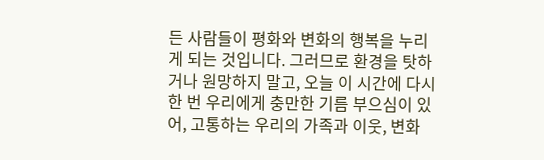든 사람들이 평화와 변화의 행복을 누리게 되는 것입니다. 그러므로 환경을 탓하거나 원망하지 말고, 오늘 이 시간에 다시 한 번 우리에게 충만한 기름 부으심이 있어, 고통하는 우리의 가족과 이웃, 변화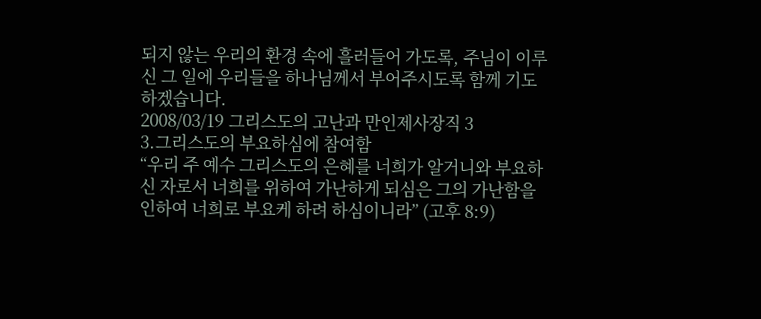되지 않는 우리의 환경 속에 흘러들어 가도록, 주님이 이루신 그 일에 우리들을 하나님께서 부어주시도록 함께 기도하겠습니다.
2008/03/19 그리스도의 고난과 만인제사장직 3
3.그리스도의 부요하심에 참여함
“우리 주 예수 그리스도의 은혜를 너희가 알거니와 부요하신 자로서 너희를 위하여 가난하게 되심은 그의 가난함을 인하여 너희로 부요케 하려 하심이니라” (고후 8:9)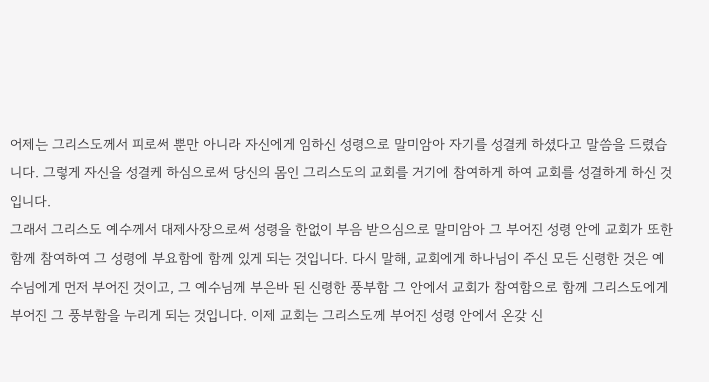어제는 그리스도께서 피로써 뿐만 아니라 자신에게 임하신 성령으로 말미암아 자기를 성결케 하셨다고 말씀을 드렸습니다. 그렇게 자신을 성결케 하심으로써 당신의 몸인 그리스도의 교회를 거기에 참여하게 하여 교회를 성결하게 하신 것입니다.
그래서 그리스도 예수께서 대제사장으로써 성령을 한없이 부음 받으심으로 말미암아 그 부어진 성령 안에 교회가 또한 함께 참여하여 그 성령에 부요함에 함께 있게 되는 것입니다. 다시 말해, 교회에게 하나님이 주신 모든 신령한 것은 예수님에게 먼저 부어진 것이고, 그 예수님께 부은바 된 신령한 풍부함 그 안에서 교회가 참여함으로 함께 그리스도에게 부어진 그 풍부함을 누리게 되는 것입니다. 이제 교회는 그리스도께 부어진 성령 안에서 온갖 신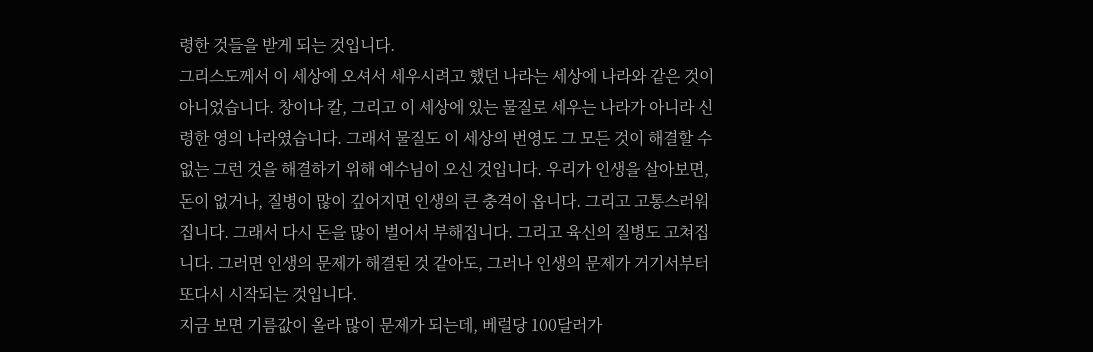령한 것들을 받게 되는 것입니다.
그리스도께서 이 세상에 오셔서 세우시려고 했던 나라는 세상에 나라와 같은 것이 아니었습니다. 창이나 칼, 그리고 이 세상에 있는 물질로 세우는 나라가 아니라 신령한 영의 나라였습니다. 그래서 물질도 이 세상의 번영도 그 모든 것이 해결할 수 없는 그런 것을 해결하기 위해 예수님이 오신 것입니다. 우리가 인생을 살아보면, 돈이 없거나, 질병이 많이 깊어지면 인생의 큰 충격이 옵니다. 그리고 고통스러워 집니다. 그래서 다시 돈을 많이 벌어서 부해집니다. 그리고 육신의 질병도 고쳐집니다. 그러면 인생의 문제가 해결된 것 같아도, 그러나 인생의 문제가 거기서부터 또다시 시작되는 것입니다.
지금 보면 기름값이 올라 많이 문제가 되는데, 베럴당 100달러가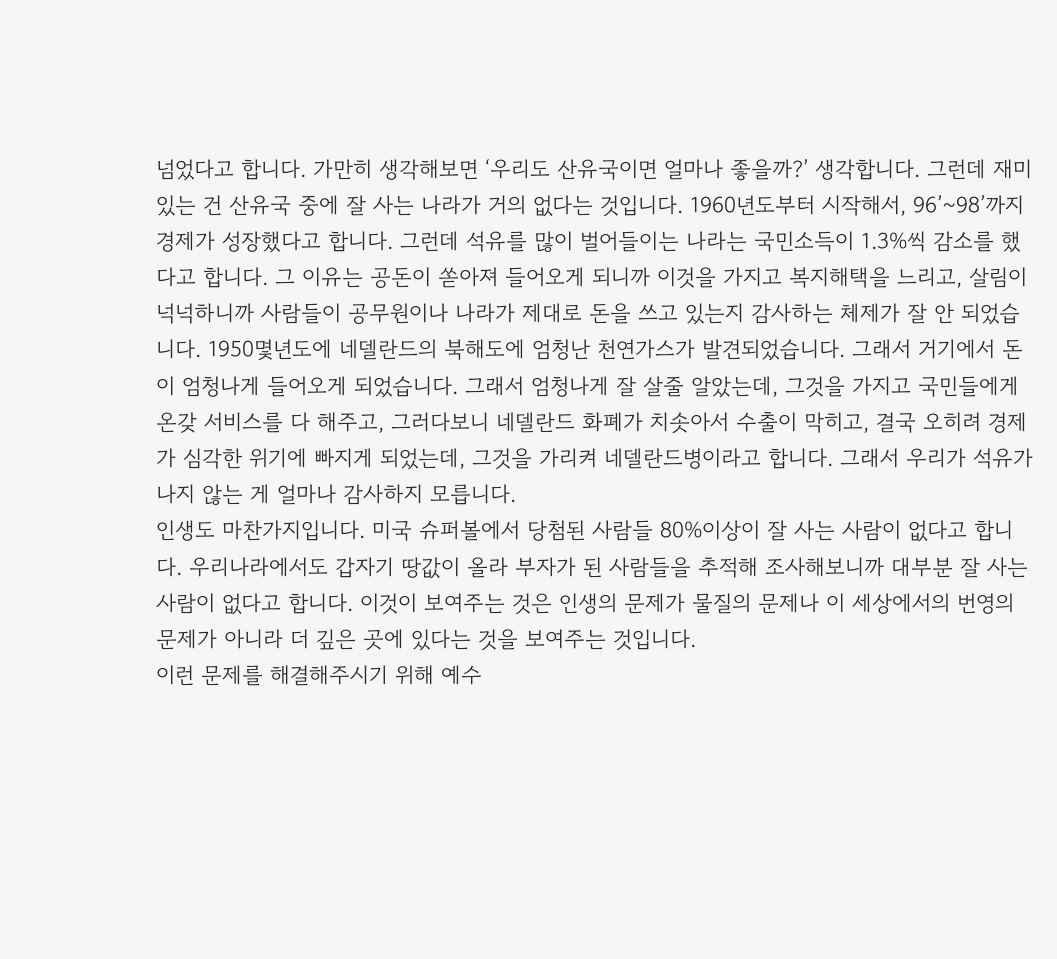넘었다고 합니다. 가만히 생각해보면 ‘우리도 산유국이면 얼마나 좋을까?’ 생각합니다. 그런데 재미있는 건 산유국 중에 잘 사는 나라가 거의 없다는 것입니다. 1960년도부터 시작해서, 96’~98’까지 경제가 성장했다고 합니다. 그런데 석유를 많이 벌어들이는 나라는 국민소득이 1.3%씩 감소를 했다고 합니다. 그 이유는 공돈이 쏟아져 들어오게 되니까 이것을 가지고 복지해택을 느리고, 살림이 넉넉하니까 사람들이 공무원이나 나라가 제대로 돈을 쓰고 있는지 감사하는 체제가 잘 안 되었습니다. 1950몇년도에 네델란드의 북해도에 엄청난 천연가스가 발견되었습니다. 그래서 거기에서 돈이 엄청나게 들어오게 되었습니다. 그래서 엄청나게 잘 살줄 알았는데, 그것을 가지고 국민들에게 온갖 서비스를 다 해주고, 그러다보니 네델란드 화폐가 치솟아서 수출이 막히고, 결국 오히려 경제가 심각한 위기에 빠지게 되었는데, 그것을 가리켜 네델란드병이라고 합니다. 그래서 우리가 석유가 나지 않는 게 얼마나 감사하지 모릅니다.
인생도 마찬가지입니다. 미국 슈퍼볼에서 당첨된 사람들 80%이상이 잘 사는 사람이 없다고 합니다. 우리나라에서도 갑자기 땅값이 올라 부자가 된 사람들을 추적해 조사해보니까 대부분 잘 사는 사람이 없다고 합니다. 이것이 보여주는 것은 인생의 문제가 물질의 문제나 이 세상에서의 번영의 문제가 아니라 더 깊은 곳에 있다는 것을 보여주는 것입니다.
이런 문제를 해결해주시기 위해 예수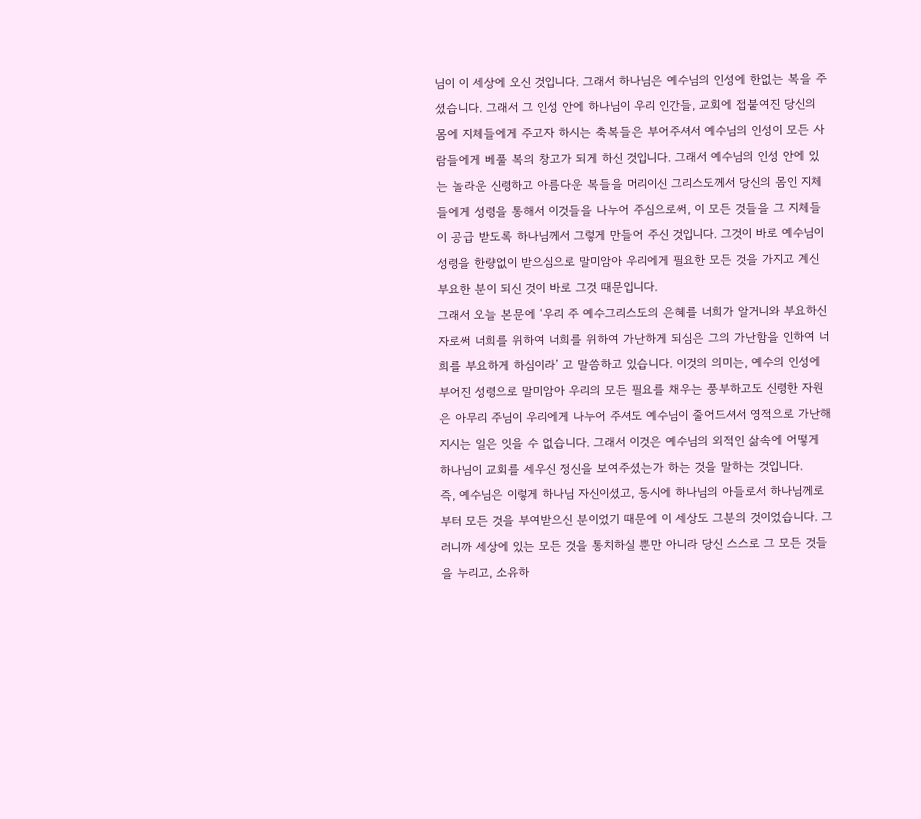님이 이 세상에 오신 것입니다. 그래서 하나님은 예수님의 인성에 한없는 복을 주셨습니다. 그래서 그 인성 안에 하나님이 우리 인간들, 교회에 접붙여진 당신의 몸에 지체들에게 주고자 하시는 축복들은 부어주셔서 예수님의 인성이 모든 사람들에게 베풀 복의 창고가 되게 하신 것입니다. 그래서 예수님의 인성 안에 있는 놀라운 신령하고 아름다운 복들을 머리이신 그리스도께서 당신의 몸인 지체들에게 성령을 통해서 이것들을 나누어 주심으로써, 이 모든 것들을 그 지체들이 공급 받도록 하나님께서 그렇게 만들어 주신 것입니다. 그것이 바로 예수님이 성령을 한량없이 받으심으로 말미암아 우리에게 필요한 모든 것을 가지고 계신 부요한 분이 되신 것이 바로 그것 때문입니다.
그래서 오늘 본문에 ‘우리 주 예수그리스도의 은혜를 너희가 알거니와 부요하신 자로써 너희를 위하여 너희를 위하여 가난하게 되심은 그의 가난함을 인하여 너희를 부요하게 하심이라’ 고 말씀하고 있습니다. 이것의 의미는, 예수의 인성에 부어진 성령으로 말미암아 우리의 모든 필요를 채우는 풍부하고도 신령한 자원은 아무리 주님이 우리에게 나누어 주셔도 예수님이 줄어드셔서 영적으로 가난해 지시는 일은 잇을 수 없습니다. 그래서 이것은 예수님의 외적인 삶속에 어떻게 하나님이 교회를 세우신 정신을 보여주셨는가 하는 것을 말하는 것입니다.
즉, 예수님은 이렇게 하나님 자신이셨고, 동시에 하나님의 아들로서 하나님께로부터 모든 것을 부여받으신 분이었기 때문에 이 세상도 그분의 것이었습니다. 그러니까 세상에 있는 모든 것을 통치하실 뿐만 아니라 당신 스스로 그 모든 것들을 누리고, 소유하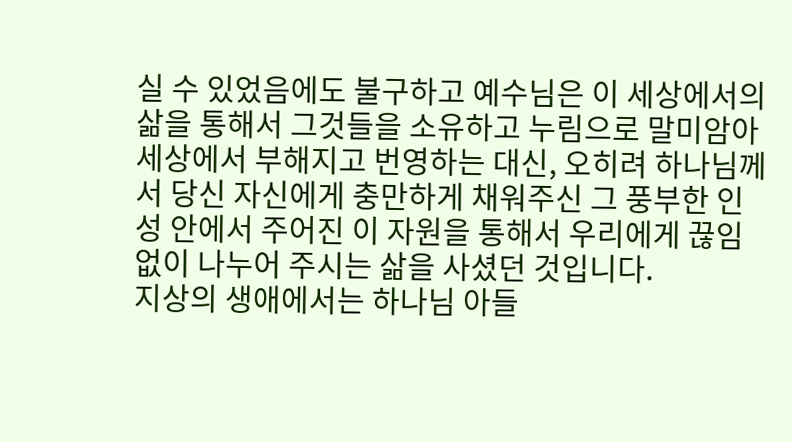실 수 있었음에도 불구하고 예수님은 이 세상에서의 삶을 통해서 그것들을 소유하고 누림으로 말미암아 세상에서 부해지고 번영하는 대신, 오히려 하나님께서 당신 자신에게 충만하게 채워주신 그 풍부한 인성 안에서 주어진 이 자원을 통해서 우리에게 끊임없이 나누어 주시는 삶을 사셨던 것입니다.
지상의 생애에서는 하나님 아들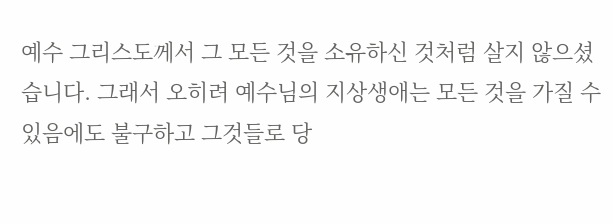예수 그리스도께서 그 모든 것을 소유하신 것처럼 살지 않으셨습니다. 그래서 오히려 예수님의 지상생애는 모든 것을 가질 수 있음에도 불구하고 그것들로 당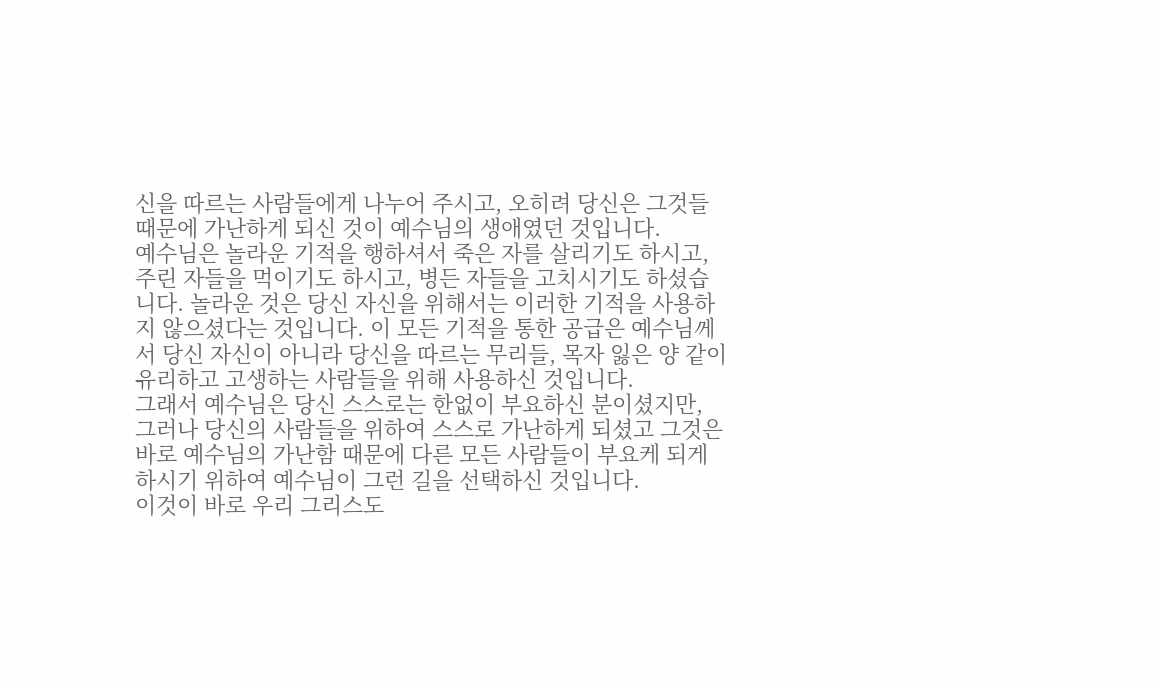신을 따르는 사람들에게 나누어 주시고, 오히려 당신은 그것들 때문에 가난하게 되신 것이 예수님의 생애였던 것입니다.
예수님은 놀라운 기적을 행하셔서 죽은 자를 살리기도 하시고, 주린 자들을 먹이기도 하시고, 병든 자들을 고치시기도 하셨습니다. 놀라운 것은 당신 자신을 위해서는 이러한 기적을 사용하지 않으셨다는 것입니다. 이 모든 기적을 통한 공급은 예수님께서 당신 자신이 아니라 당신을 따르는 무리들, 목자 잃은 양 같이 유리하고 고생하는 사람들을 위해 사용하신 것입니다.
그래서 예수님은 당신 스스로는 한없이 부요하신 분이셨지만, 그러나 당신의 사람들을 위하여 스스로 가난하게 되셨고 그것은 바로 예수님의 가난함 때문에 다른 모든 사람들이 부요케 되게 하시기 위하여 예수님이 그런 길을 선택하신 것입니다.
이것이 바로 우리 그리스도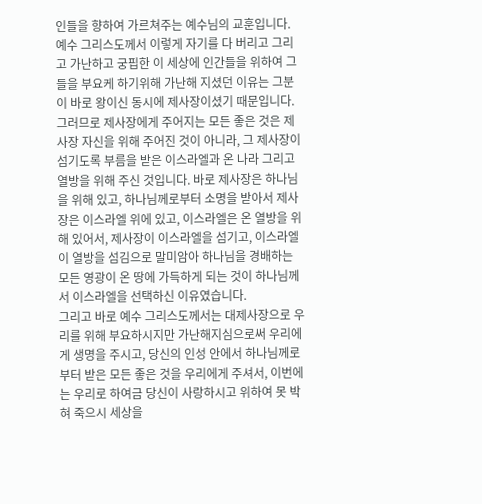인들을 향하여 가르쳐주는 예수님의 교훈입니다.
예수 그리스도께서 이렇게 자기를 다 버리고 그리고 가난하고 궁핍한 이 세상에 인간들을 위하여 그들을 부요케 하기위해 가난해 지셨던 이유는 그분이 바로 왕이신 동시에 제사장이셨기 때문입니다.
그러므로 제사장에게 주어지는 모든 좋은 것은 제사장 자신을 위해 주어진 것이 아니라, 그 제사장이 섬기도록 부름을 받은 이스라엘과 온 나라 그리고 열방을 위해 주신 것입니다. 바로 제사장은 하나님을 위해 있고, 하나님께로부터 소명을 받아서 제사장은 이스라엘 위에 있고, 이스라엘은 온 열방을 위해 있어서, 제사장이 이스라엘을 섬기고, 이스라엘이 열방을 섬김으로 말미암아 하나님을 경배하는 모든 영광이 온 땅에 가득하게 되는 것이 하나님께서 이스라엘을 선택하신 이유였습니다.
그리고 바로 예수 그리스도께서는 대제사장으로 우리를 위해 부요하시지만 가난해지심으로써 우리에게 생명을 주시고, 당신의 인성 안에서 하나님께로부터 받은 모든 좋은 것을 우리에게 주셔서, 이번에는 우리로 하여금 당신이 사랑하시고 위하여 못 박혀 죽으시 세상을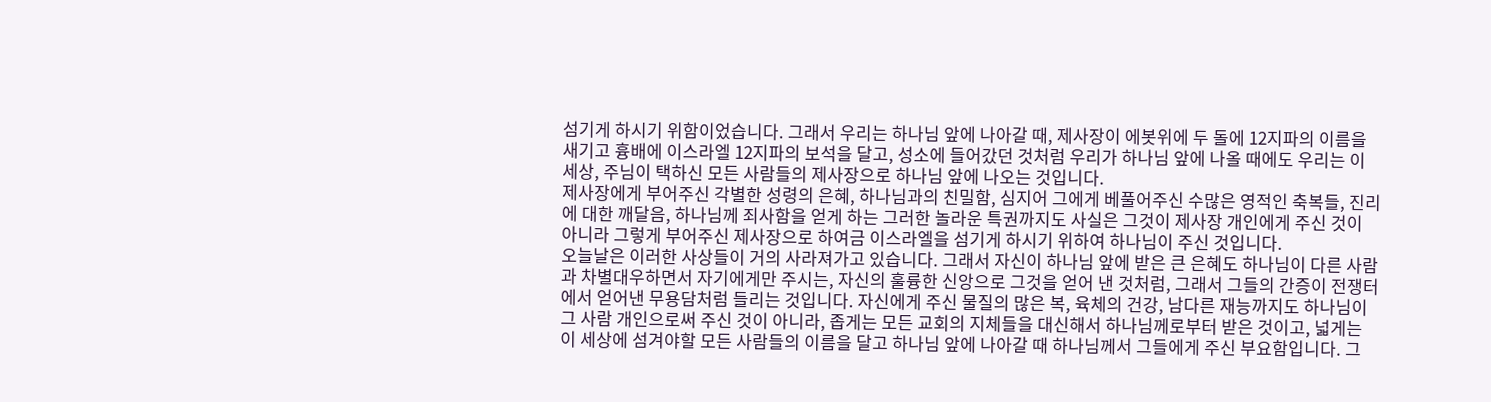섬기게 하시기 위함이었습니다. 그래서 우리는 하나님 앞에 나아갈 때, 제사장이 에봇위에 두 돌에 12지파의 이름을 새기고 흉배에 이스라엘 12지파의 보석을 달고, 성소에 들어갔던 것처럼 우리가 하나님 앞에 나올 때에도 우리는 이 세상, 주님이 택하신 모든 사람들의 제사장으로 하나님 앞에 나오는 것입니다.
제사장에게 부어주신 각별한 성령의 은혜, 하나님과의 친밀함, 심지어 그에게 베풀어주신 수많은 영적인 축복들, 진리에 대한 깨달음, 하나님께 죄사함을 얻게 하는 그러한 놀라운 특권까지도 사실은 그것이 제사장 개인에게 주신 것이 아니라 그렇게 부어주신 제사장으로 하여금 이스라엘을 섬기게 하시기 위하여 하나님이 주신 것입니다.
오늘날은 이러한 사상들이 거의 사라져가고 있습니다. 그래서 자신이 하나님 앞에 받은 큰 은혜도 하나님이 다른 사람과 차별대우하면서 자기에게만 주시는, 자신의 훌륭한 신앙으로 그것을 얻어 낸 것처럼, 그래서 그들의 간증이 전쟁터에서 얻어낸 무용담처럼 들리는 것입니다. 자신에게 주신 물질의 많은 복, 육체의 건강, 남다른 재능까지도 하나님이 그 사람 개인으로써 주신 것이 아니라, 좁게는 모든 교회의 지체들을 대신해서 하나님께로부터 받은 것이고, 넓게는 이 세상에 섬겨야할 모든 사람들의 이름을 달고 하나님 앞에 나아갈 때 하나님께서 그들에게 주신 부요함입니다. 그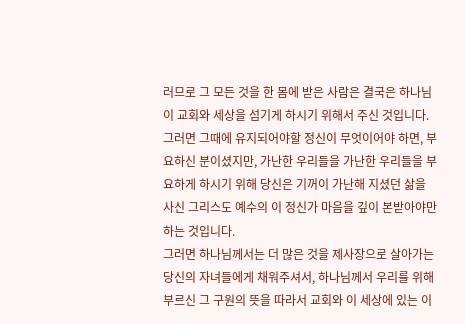러므로 그 모든 것을 한 몸에 받은 사람은 결국은 하나님이 교회와 세상을 섬기게 하시기 위해서 주신 것입니다.
그러면 그때에 유지되어야할 정신이 무엇이어야 하면, 부요하신 분이셨지만, 가난한 우리들을 가난한 우리들을 부요하게 하시기 위해 당신은 기꺼이 가난해 지셨던 삶을 사신 그리스도 예수의 이 정신가 마음을 깊이 본받아야만 하는 것입니다.
그러면 하나님께서는 더 많은 것을 제사장으로 살아가는 당신의 자녀들에게 채워주셔서, 하나님께서 우리를 위해 부르신 그 구원의 뜻을 따라서 교회와 이 세상에 있는 이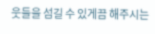웃들을 섬길 수 있게끔 해주시는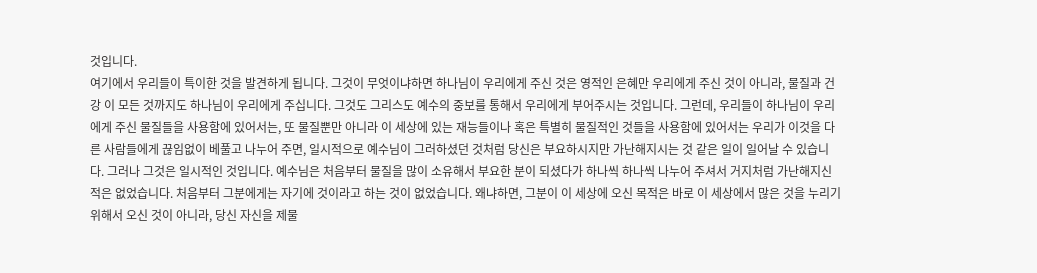것입니다.
여기에서 우리들이 특이한 것을 발견하게 됩니다. 그것이 무엇이냐하면 하나님이 우리에게 주신 것은 영적인 은혜만 우리에게 주신 것이 아니라, 물질과 건강 이 모든 것까지도 하나님이 우리에게 주십니다. 그것도 그리스도 예수의 중보를 통해서 우리에게 부어주시는 것입니다. 그런데, 우리들이 하나님이 우리에게 주신 물질들을 사용함에 있어서는, 또 물질뿐만 아니라 이 세상에 있는 재능들이나 혹은 특별히 물질적인 것들을 사용함에 있어서는 우리가 이것을 다른 사람들에게 끊임없이 베풀고 나누어 주면, 일시적으로 예수님이 그러하셨던 것처럼 당신은 부요하시지만 가난해지시는 것 같은 일이 일어날 수 있습니다. 그러나 그것은 일시적인 것입니다. 예수님은 처음부터 물질을 많이 소유해서 부요한 분이 되셨다가 하나씩 하나씩 나누어 주셔서 거지처럼 가난해지신 적은 없었습니다. 처음부터 그분에게는 자기에 것이라고 하는 것이 없었습니다. 왜냐하면, 그분이 이 세상에 오신 목적은 바로 이 세상에서 많은 것을 누리기 위해서 오신 것이 아니라, 당신 자신을 제물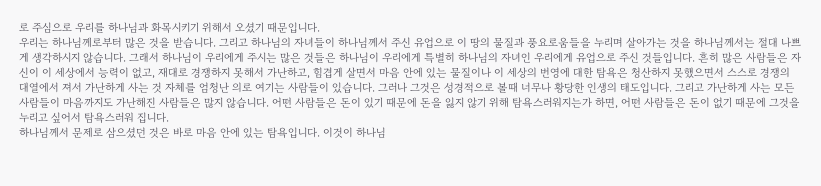로 주심으로 우리를 하나님과 화목시키기 위해서 오셨기 때문입니다.
우리는 하나님께로부터 많은 것을 받습니다. 그리고 하나님의 자녀들이 하나님께서 주신 유업으로 이 땅의 물질과 풍요로움들을 누리며 살아가는 것을 하나님께서는 절대 나쁘게 생각하시지 않습니다. 그래서 하나님이 우리에게 주시는 많은 것들은 하나님이 우리에게 특별히 하나님의 자녀인 우리에게 유업으로 주신 것들입니다. 흔히 많은 사람들은 자신이 이 세상에서 능력이 없고, 재대로 경쟁하지 못해서 가난하고, 힘겹게 살면서 마음 안에 있는 물질이나 이 세상의 번영에 대한 탐욕은 청산하지 못했으면서 스스로 경쟁의 대열에서 져서 가난하게 사는 것 자체를 엄청난 의로 여기는 사람들이 있습니다. 그러나 그것은 성경적으로 볼때 너무나 황당한 인생의 태도입니다. 그리고 가난하게 사는 모든 사람들이 마음까지도 가난해진 사람들은 많지 않습니다. 어떤 사람들은 돈이 있기 때문에 돈을 잃지 않기 위해 탐욕스러워지는가 하면, 어떤 사람들은 돈이 없기 때문에 그것을 누리고 싶어서 탐욕스러워 집니다.
하나님께서 문제로 삼으셨던 것은 바로 마음 안에 있는 탐욕입니다. 이것이 하나님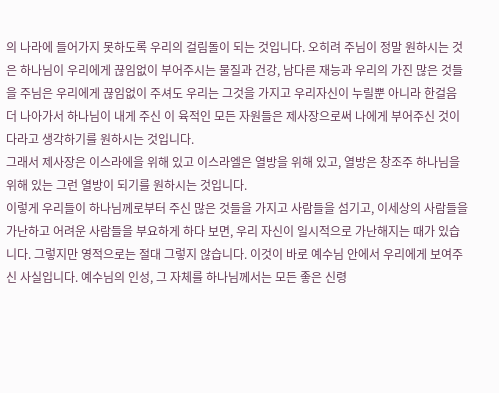의 나라에 들어가지 못하도록 우리의 걸림돌이 되는 것입니다. 오히려 주님이 정말 원하시는 것은 하나님이 우리에게 끊임없이 부어주시는 물질과 건강, 남다른 재능과 우리의 가진 많은 것들을 주님은 우리에게 끊임없이 주셔도 우리는 그것을 가지고 우리자신이 누릴뿐 아니라 한걸음 더 나아가서 하나님이 내게 주신 이 육적인 모든 자원들은 제사장으로써 나에게 부어주신 것이다라고 생각하기를 원하시는 것입니다.
그래서 제사장은 이스라에을 위해 있고 이스라엘은 열방을 위해 있고, 열방은 창조주 하나님을 위해 있는 그런 열방이 되기를 원하시는 것입니다.
이렇게 우리들이 하나님께로부터 주신 많은 것들을 가지고 사람들을 섬기고, 이세상의 사람들을 가난하고 어려운 사람들을 부요하게 하다 보면, 우리 자신이 일시적으로 가난해지는 때가 있습니다. 그렇지만 영적으로는 절대 그렇지 않습니다. 이것이 바로 예수님 안에서 우리에게 보여주신 사실입니다. 예수님의 인성, 그 자체를 하나님께서는 모든 좋은 신령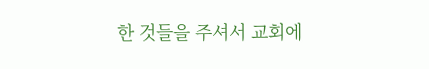한 것들을 주셔서 교회에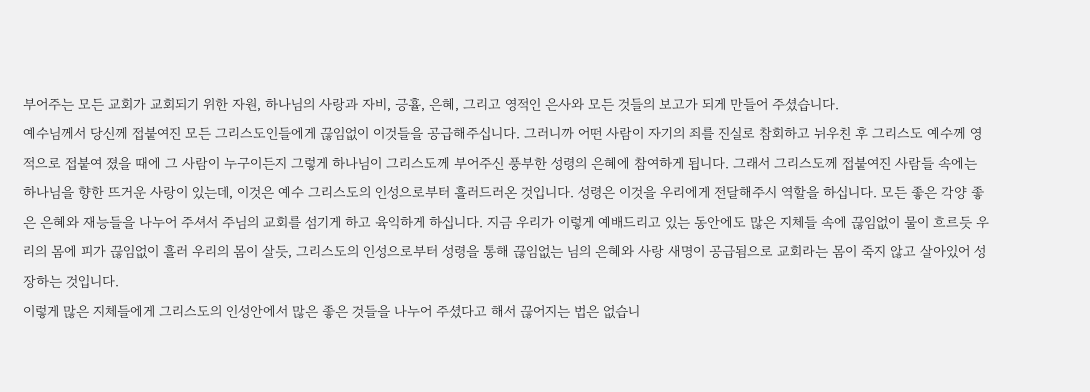부어주는 모든 교회가 교회되기 위한 자원, 하나님의 사랑과 자비, 긍휼, 은혜, 그리고 영적인 은사와 모든 것들의 보고가 되게 만들어 주셨습니다.
예수님께서 당신께 접붙여진 모든 그리스도인들에게 끊임없이 이것들을 공급해주십니다. 그러니까 어떤 사람이 자기의 죄를 진실로 참회하고 뉘우친 후 그리스도 예수께 영적으로 접붙여 졌을 때에 그 사람이 누구이든지 그렇게 하나님이 그리스도께 부어주신 풍부한 성령의 은혜에 참여하게 됩니다. 그래서 그리스도께 접붙여진 사람들 속에는 하나님을 향한 뜨거운 사랑이 있는데, 이것은 예수 그리스도의 인성으로부터 흘러드러온 것입니다. 성령은 이것을 우리에게 전달해주시 역할을 하십니다. 모든 좋은 각양 좋은 은혜와 재능들을 나누어 주셔서 주님의 교회를 섬기게 하고 육익하게 하십니다. 지금 우리가 이렇게 예배드리고 있는 동안에도 많은 지체들 속에 끊임없이 물이 흐르듯 우리의 몸에 피가 끊임없이 흘러 우리의 몸이 살듯, 그리스도의 인성으로부터 성령을 통해 끊임없는 님의 은혜와 사랑 새명이 공급됨으로 교회라는 몸이 죽지 않고 살아있어 성장하는 것입니다.
이렇게 많은 지체들에게 그리스도의 인성안에서 많은 좋은 것들을 나누어 주셨다고 해서 끊어지는 법은 없습니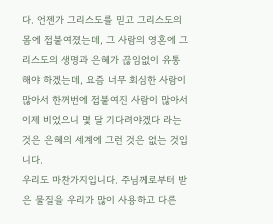다. 언젠가 그리스도를 믿고 그리스도의 몸에 접붙여졌는데, 그 사람의 영혼에 그리스도의 생명과 은혜가 끊임없이 유통해야 하겠는데, 요즘 너무 회심한 사람이 많아서 한꺼번에 접붙여진 사람이 많아서 이제 비었으니 몇 달 기다려야겠다 라는 것은 은혜의 세계에 그런 것은 없는 것입니다.
우리도 마찬가지입니다. 주님께로부터 받은 물질을 우리가 많이 사용하고 다른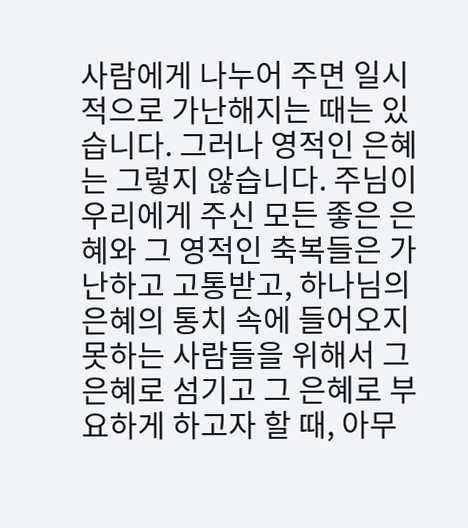사람에게 나누어 주면 일시적으로 가난해지는 때는 있습니다. 그러나 영적인 은혜는 그렇지 않습니다. 주님이 우리에게 주신 모든 좋은 은혜와 그 영적인 축복들은 가난하고 고통받고, 하나님의 은혜의 통치 속에 들어오지 못하는 사람들을 위해서 그 은혜로 섬기고 그 은혜로 부요하게 하고자 할 때, 아무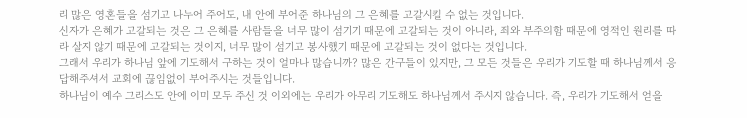리 많은 영혼들을 섬기고 나누어 주어도, 내 안에 부어준 하나님의 그 은혜를 고갈시킬 수 없는 것입니다.
신자가 은혜가 고갈되는 것은 그 은혜를 사람들을 너무 많이 섬기기 때문에 고갈되는 것이 아니라, 죄와 부주의함 때문에 영적인 원리를 따라 살지 않기 때문에 고갈되는 것이지, 너무 많이 섬기고 봉사했기 때문에 고갈되는 것이 없다는 것입니다.
그래서 우리가 하나님 앞에 기도해서 구하는 것이 얼마나 많습니까? 많은 간구들이 있지만, 그 모든 것들은 우리가 기도할 때 하나님께서 응답해주셔서 교회에 끊임없이 부어주시는 것들입니다.
하나님이 예수 그리스도 안에 이미 모두 주신 것 이외에는 우리가 아무리 기도해도 하나님께서 주시지 않습니다. 즉, 우리가 기도해서 얻을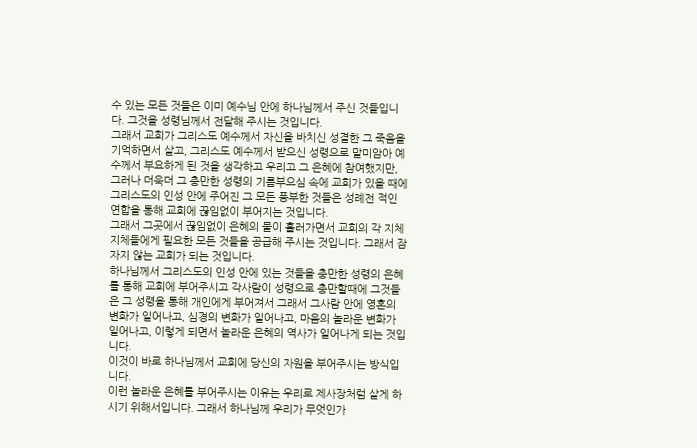수 있는 모든 것들은 이미 예수님 안에 하나님께서 주신 것들입니다. 그것을 성령님께서 전달해 주시는 것입니다.
그래서 교회가 그리스도 예수께서 자신을 바치신 성결한 그 죽음을 기억하면서 살고, 그리스도 예수께서 받으신 성령으로 말미암아 예수께서 부요하게 된 것을 생각하고 우리고 그 은혜에 참여했지만, 그러나 더욱더 그 충만한 성령의 기름부으심 속에 교회가 있을 때에 그리스도의 인성 안에 주어진 그 모든 풍부한 것들은 성례전 적인 연합을 통해 교회에 끊임없이 부어지는 것입니다.
그래서 그곳에서 끊임없이 은혜의 물이 흘러가면서 교회의 각 지체 지체들에게 필요한 모든 것들을 공급해 주시는 것입니다. 그래서 잠자지 않는 교회가 되는 것입니다.
하나님께서 그리스도의 인성 안에 있는 것들을 충만한 성령의 은혜를 통해 교회에 부어주시고 각사람이 성령으로 충만할때에 그것들은 그 성령을 통해 개인에게 부어져서 그래서 그사람 안에 영혼의 변화가 일어나고, 심경의 변화가 일어나고, 마음의 놀라운 변화가 일어나고, 이렇게 되면서 놀라운 은혜의 역사가 일어나게 되는 것입니다.
이것이 바로 하나님께서 교회에 당신의 자원을 부어주시는 방식입니다.
이런 놀라운 은혜를 부어주시는 이유는 우리로 제사장처럼 살게 하시기 위해서입니다. 그래서 하나님께 우리가 무엇인가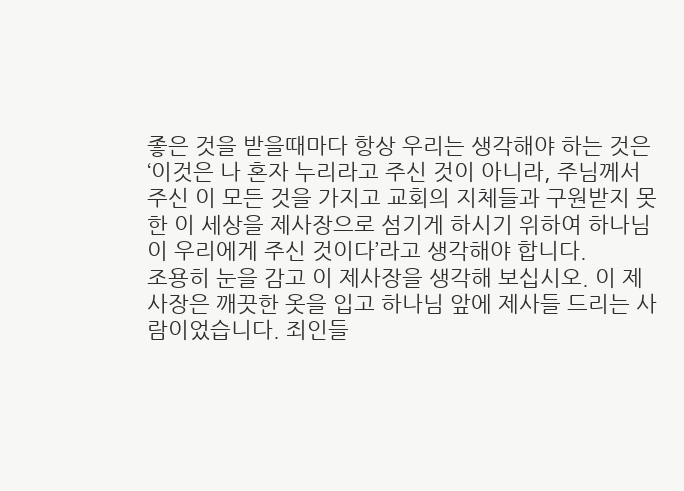좋은 것을 받을때마다 항상 우리는 생각해야 하는 것은 ‘이것은 나 혼자 누리라고 주신 것이 아니라, 주님께서 주신 이 모든 것을 가지고 교회의 지체들과 구원받지 못한 이 세상을 제사장으로 섬기게 하시기 위하여 하나님이 우리에게 주신 것이다’라고 생각해야 합니다.
조용히 눈을 감고 이 제사장을 생각해 보십시오. 이 제사장은 깨끗한 옷을 입고 하나님 앞에 제사들 드리는 사람이었습니다. 죄인들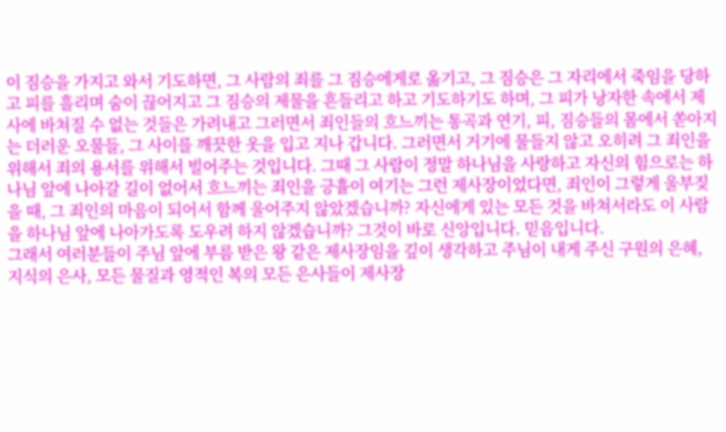이 짐승을 가지고 와서 기도하면, 그 사람의 죄를 그 짐승에게로 옮기고, 그 짐승은 그 자리에서 죽임을 당하고 피를 흘리며 숨이 끊어지고 그 짐승의 제물을 흔들리고 하고 기도하기도 하며, 그 피가 낭자한 속에서 제사에 바쳐질 수 없는 것들은 가려내고 그러면서 죄인들의 흐느끼는 통곡과 연기, 피, 짐승들의 몸에서 쏟아지는 더러운 오물들, 그 사이를 깨끗한 옷을 입고 지나 갑니다. 그러면서 거기에 물들지 않고 오히려 그 죄인을 위해서 죄의 용서를 위해서 빌어주는 것입니다. 그때 그 사람이 정말 하나님을 사랑하고 자신의 힘으로는 하나님 앞에 나아갈 길이 없어서 흐느끼는 죄인을 긍휼이 여기는 그런 제사장이었다면, 죄인이 그렇게 울부짖을 때, 그 죄인의 마음이 되어서 함께 울어주지 않았겠습니까? 자신에게 있는 모든 것을 바쳐서라도 이 사람을 하나님 앞에 나아가도록 도우려 하지 않겠습니까? 그것이 바로 신앙입니다. 믿음입니다.
그래서 여러분들이 주님 앞에 부름 받은 왕 같은 제사장임을 깊이 생각하고 주님이 내게 주신 구원의 은혜, 지식의 은사, 모든 물질과 영적인 복의 모든 은사들이 제사장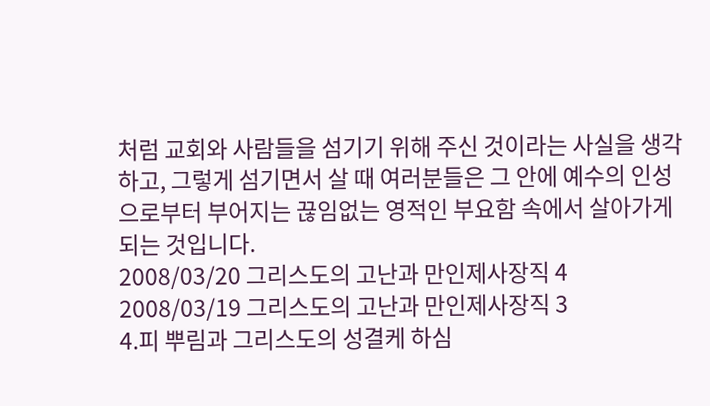처럼 교회와 사람들을 섬기기 위해 주신 것이라는 사실을 생각하고, 그렇게 섬기면서 살 때 여러분들은 그 안에 예수의 인성으로부터 부어지는 끊임없는 영적인 부요함 속에서 살아가게 되는 것입니다.
2008/03/20 그리스도의 고난과 만인제사장직 4
2008/03/19 그리스도의 고난과 만인제사장직 3
4.피 뿌림과 그리스도의 성결케 하심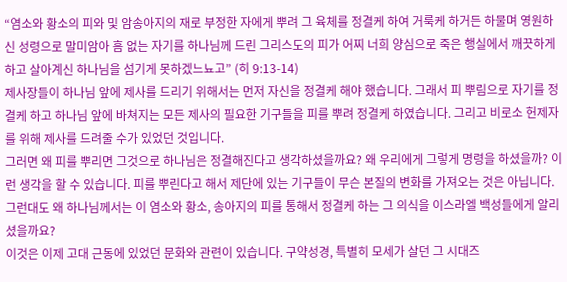“염소와 황소의 피와 및 암송아지의 재로 부정한 자에게 뿌려 그 육체를 정결케 하여 거룩케 하거든 하물며 영원하신 성령으로 말미암아 흠 없는 자기를 하나님께 드린 그리스도의 피가 어찌 너희 양심으로 죽은 행실에서 깨끗하게 하고 살아계신 하나님을 섬기게 못하겠느뇨고” (히 9:13-14)
제사장들이 하나님 앞에 제사를 드리기 위해서는 먼저 자신을 정결케 해야 했습니다. 그래서 피 뿌림으로 자기를 정결케 하고 하나님 앞에 바쳐지는 모든 제사의 필요한 기구들을 피를 뿌려 정결케 하였습니다. 그리고 비로소 헌제자를 위해 제사를 드려줄 수가 있었던 것입니다.
그러면 왜 피를 뿌리면 그것으로 하나님은 정결해진다고 생각하셨을까요? 왜 우리에게 그렇게 명령을 하셨을까? 이런 생각을 할 수 있습니다. 피를 뿌린다고 해서 제단에 있는 기구들이 무슨 본질의 변화를 가져오는 것은 아닙니다. 그런대도 왜 하나님께서는 이 염소와 황소, 송아지의 피를 통해서 정결케 하는 그 의식을 이스라엘 백성들에게 알리셨을까요?
이것은 이제 고대 근동에 있었던 문화와 관련이 있습니다. 구약성경, 특별히 모세가 살던 그 시대즈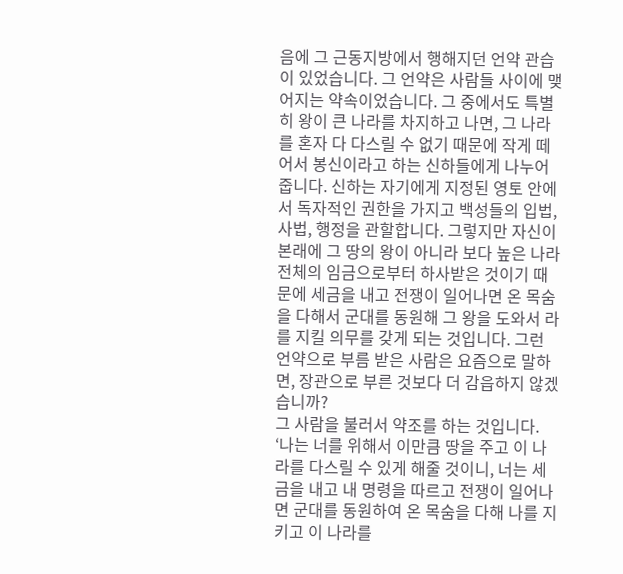음에 그 근동지방에서 행해지던 언약 관습이 있었습니다. 그 언약은 사람들 사이에 맺어지는 약속이었습니다. 그 중에서도 특별히 왕이 큰 나라를 차지하고 나면, 그 나라를 혼자 다 다스릴 수 없기 때문에 작게 떼어서 봉신이라고 하는 신하들에게 나누어 줍니다. 신하는 자기에게 지정된 영토 안에서 독자적인 권한을 가지고 백성들의 입법, 사법, 행정을 관할합니다. 그렇지만 자신이 본래에 그 땅의 왕이 아니라 보다 높은 나라 전체의 임금으로부터 하사받은 것이기 때문에 세금을 내고 전쟁이 일어나면 온 목숨을 다해서 군대를 동원해 그 왕을 도와서 라를 지킬 의무를 갖게 되는 것입니다. 그런 언약으로 부름 받은 사람은 요즘으로 말하면, 장관으로 부른 것보다 더 감읍하지 않겠습니까?
그 사람을 불러서 약조를 하는 것입니다. ‘나는 너를 위해서 이만큼 땅을 주고 이 나라를 다스릴 수 있게 해줄 것이니, 너는 세금을 내고 내 명령을 따르고 전쟁이 일어나면 군대를 동원하여 온 목숨을 다해 나를 지키고 이 나라를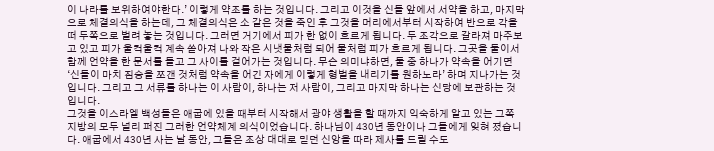이 나라를 보위하여야한다.’ 이렇게 약조를 하는 것입니다. 그리고 이것을 신들 앞에서 서약을 하고, 마지막으로 체결의식을 하는데, 그 체결의식은 소 같은 것을 죽인 후 그것을 머리에서부터 시작하여 반으로 각을 떠 두쪽으로 벌려 놓는 것입니다. 그러면 거기에서 피가 한 없이 흐르게 됩니다. 두 조각으로 갈라져 마주보고 있고 피가 울컥울컥 계속 쏟아져 나와 작은 시냇물처럼 되어 물처럼 피가 흐르게 됩니다. 그곳을 둘이서 함께 언약을 한 문서를 들고 그 사이를 걸어가는 것입니다. 무슨 의미냐하면, 둘 중 하나가 약속을 어기면 ‘신들이 마치 짐승을 쪼갠 것처럼 약속을 어긴 자에게 이렇게 형벌을 내리기를 원하노라’ 하며 지나가는 것입니다. 그리고 그 서류를 하나는 이 사람이, 하나는 저 사람이, 그리고 마지막 하나는 신당에 보관하는 것입니다.
그것을 이스라엘 백성들은 애굽에 있을 때부터 시작해서 광야 생활을 할 때까지 익숙하게 알고 있는 그쪽 지방의 모두 널리 퍼진 그러한 언약체계 의식이었습니다. 하나님이 430년 동안이나 그들에게 잊혀 졌습니다. 애굽에서 430년 사는 날 동안, 그들은 조상 대대로 믿던 신앙을 따라 제사를 드릴 수도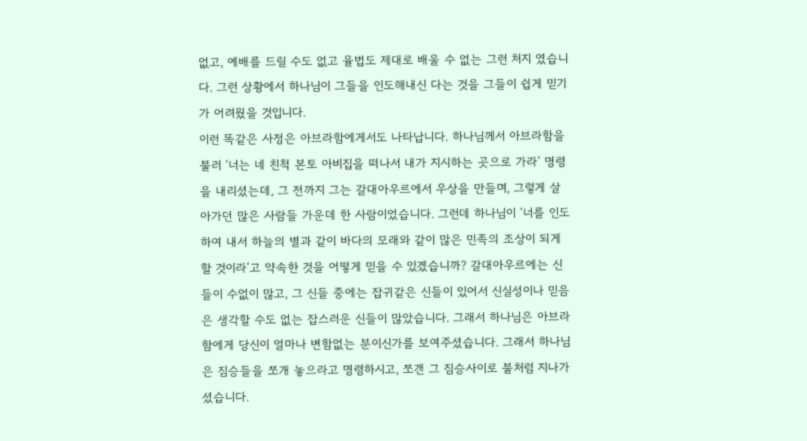없고, 예배를 드릴 수도 없고 율법도 제대로 배울 수 없는 그런 처지 였습니다. 그런 상황에서 하나님이 그들을 인도해내신 다는 것을 그들이 쉽게 믿기가 어려웠을 것입니다.
이런 똑같은 사정은 아브라함에게서도 나타납니다. 하나님께서 아브라함을 불러 ‘너는 네 친척 본토 아비집을 떠나서 내가 지시하는 곳으로 가라’ 명령을 내리셨는데, 그 전까지 그는 갈대아우르에서 우상을 만들며, 그렇게 살아가던 많은 사람들 가운데 한 사람이었습니다. 그런데 하나님이 ‘너를 인도하여 내서 하늘의 별과 같이 바다의 모래와 같이 많은 민족의 조상이 되게 할 것이라’고 약속한 것을 어떻게 믿을 수 있겠습니까? 갈대아우르에는 신들이 수없이 많고, 그 신들 중에는 잡귀같은 신들이 있어서 신실성이나 믿음은 생각할 수도 없는 잡스러운 신들이 많았습니다. 그래서 하나님은 아브라함에게 당신이 얼마나 변함없는 분이신가를 보여주셨습니다. 그래서 하나님은 짐승들을 쪼개 놓으라고 명령하시고, 쪼갠 그 짐승사이로 불처럼 지나가셨습니다.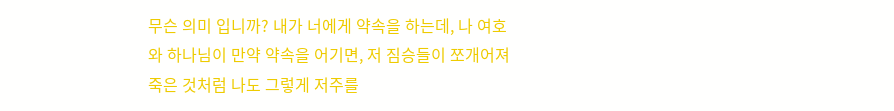무슨 의미 입니까? 내가 너에게 약속을 하는데, 나 여호와 하나님이 만약 약속을 어기면, 저 짐승들이 쪼개어져 죽은 것처럼 나도 그렇게 저주를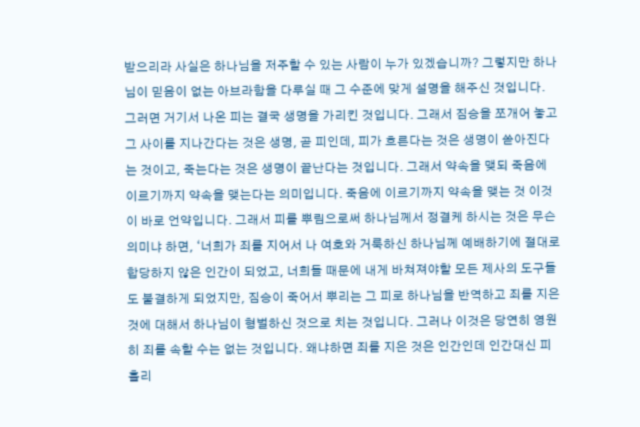받으리라 사실은 하나님을 저주할 수 있는 사람이 누가 있겠습니까? 그렇지만 하나님이 믿음이 없는 아브라함을 다루실 때 그 수준에 맞게 설명을 해주신 것입니다.
그러면 거기서 나온 피는 결국 생명을 가리킨 것입니다. 그래서 짐승을 쪼개어 놓고 그 사이를 지나간다는 것은 생명, 곧 피인데, 피가 흐른다는 것은 생명이 쏟아진다는 것이고, 죽는다는 것은 생명이 끝난다는 것입니다. 그래서 약속을 맺되 죽음에 이르기까지 약속을 맺는다는 의미입니다. 죽음에 이르기까지 약속을 맺는 것 이것이 바로 언약입니다. 그래서 피를 뿌림으로써 하나님께서 정결케 하시는 것은 무슨 의미냐 하면, ‘너희가 죄를 지어서 나 여호와 거룩하신 하나님께 예배하기에 절대로 합당하지 않은 인간이 되었고, 너희들 때문에 내게 바쳐져야할 모든 제사의 도구들도 불결하게 되었지만, 짐승이 죽어서 뿌리는 그 피로 하나님을 반역하고 죄를 지은 것에 대해서 하나님이 형벌하신 것으로 치는 것입니다. 그러나 이것은 당연히 영원히 죄를 속할 수는 없는 것입니다. 왜냐하면 죄를 지은 것은 인간인데 인간대신 피 흘리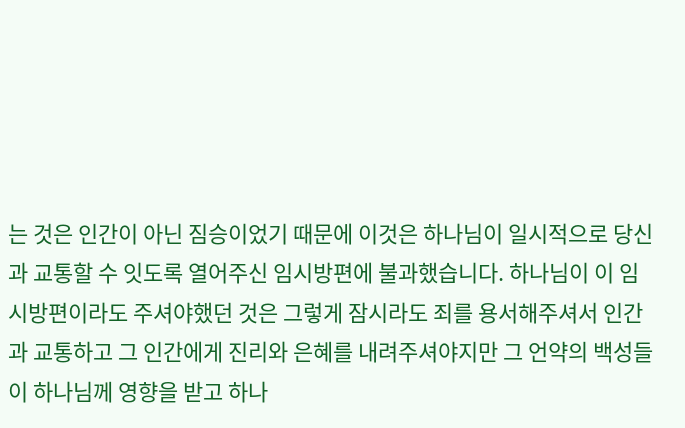는 것은 인간이 아닌 짐승이었기 때문에 이것은 하나님이 일시적으로 당신과 교통할 수 잇도록 열어주신 임시방편에 불과했습니다. 하나님이 이 임시방편이라도 주셔야했던 것은 그렇게 잠시라도 죄를 용서해주셔서 인간과 교통하고 그 인간에게 진리와 은혜를 내려주셔야지만 그 언약의 백성들이 하나님께 영향을 받고 하나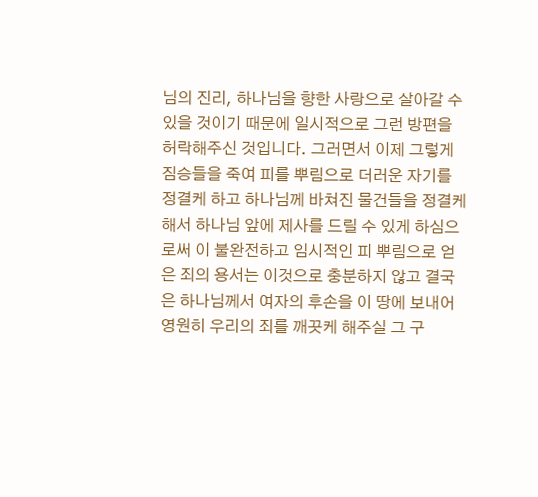님의 진리, 하나님을 향한 사랑으로 살아갈 수 있을 것이기 때문에 일시적으로 그런 방편을 허락해주신 것입니다. 그러면서 이제 그렇게 짐승들을 죽여 피를 뿌림으로 더러운 자기를 정결케 하고 하나님께 바쳐진 물건들을 정결케 해서 하나님 앞에 제사를 드릴 수 있게 하심으로써 이 불완전하고 임시적인 피 뿌림으로 얻은 죄의 용서는 이것으로 충분하지 않고 결국은 하나님께서 여자의 후손을 이 땅에 보내어 영원히 우리의 죄를 깨끗케 해주실 그 구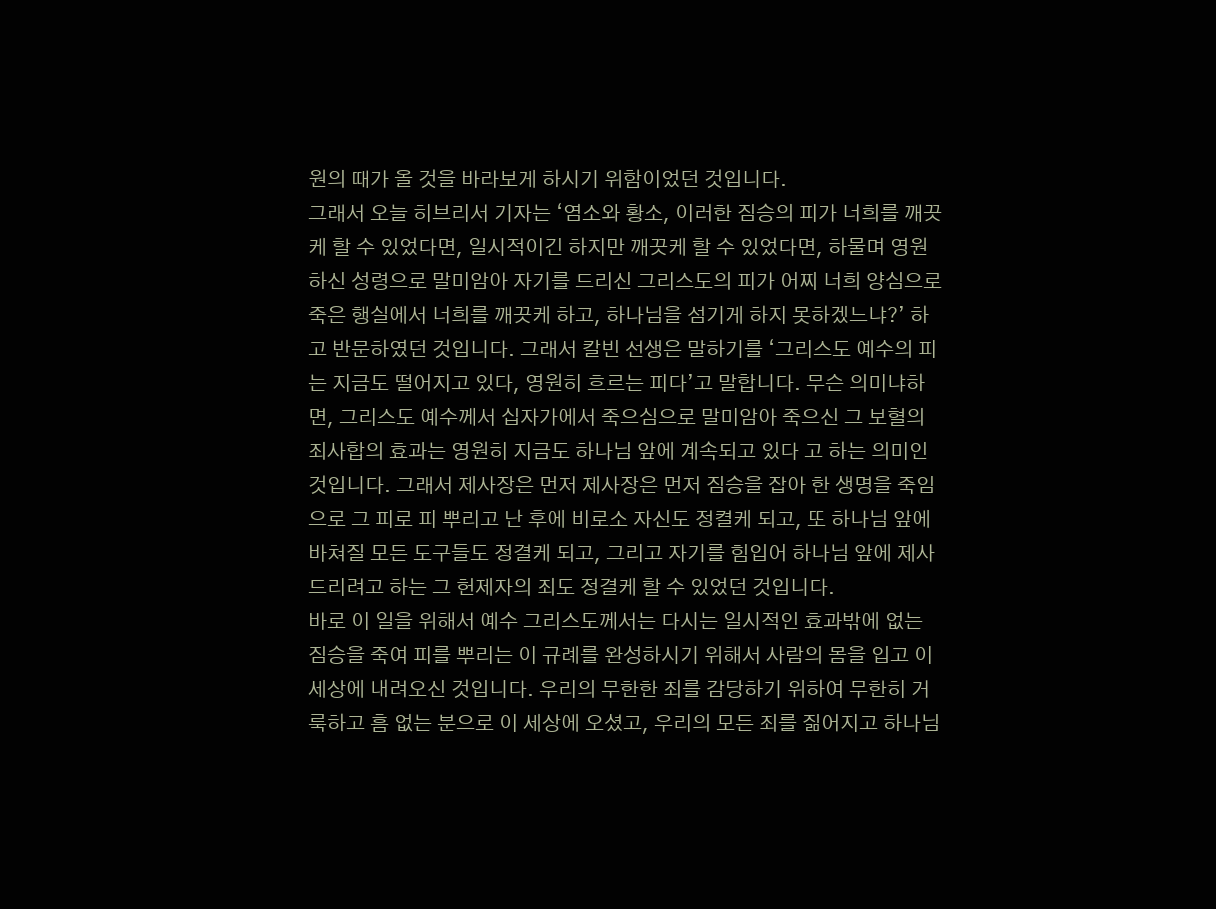원의 때가 올 것을 바라보게 하시기 위함이었던 것입니다.
그래서 오늘 히브리서 기자는 ‘염소와 황소, 이러한 짐승의 피가 너희를 깨끗케 할 수 있었다면, 일시적이긴 하지만 깨끗케 할 수 있었다면, 하물며 영원하신 성령으로 말미암아 자기를 드리신 그리스도의 피가 어찌 너희 양심으로 죽은 행실에서 너희를 깨끗케 하고, 하나님을 섬기게 하지 못하겠느냐?’ 하고 반문하였던 것입니다. 그래서 칼빈 선생은 말하기를 ‘그리스도 예수의 피는 지금도 떨어지고 있다, 영원히 흐르는 피다’고 말합니다. 무슨 의미냐하면, 그리스도 예수께서 십자가에서 죽으심으로 말미암아 죽으신 그 보혈의 죄사합의 효과는 영원히 지금도 하나님 앞에 계속되고 있다 고 하는 의미인 것입니다. 그래서 제사장은 먼저 제사장은 먼저 짐승을 잡아 한 생명을 죽임으로 그 피로 피 뿌리고 난 후에 비로소 자신도 정켤케 되고, 또 하나님 앞에 바쳐질 모든 도구들도 정결케 되고, 그리고 자기를 힘입어 하나님 앞에 제사 드리려고 하는 그 헌제자의 죄도 정결케 할 수 있었던 것입니다.
바로 이 일을 위해서 예수 그리스도께서는 다시는 일시적인 효과밖에 없는 짐승을 죽여 피를 뿌리는 이 규례를 완성하시기 위해서 사람의 몸을 입고 이 세상에 내려오신 것입니다. 우리의 무한한 죄를 감당하기 위하여 무한히 거룩하고 흠 없는 분으로 이 세상에 오셨고, 우리의 모든 죄를 짊어지고 하나님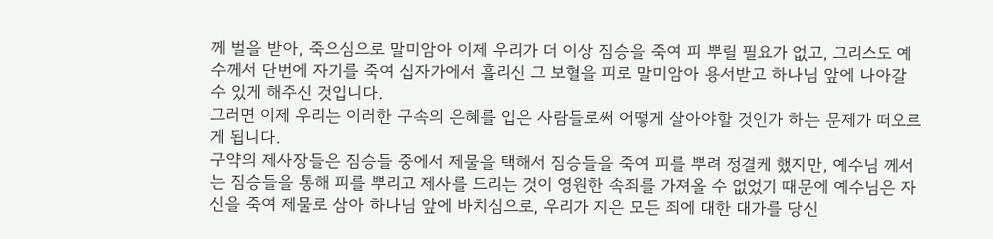께 벌을 받아, 죽으심으로 말미암아 이제 우리가 더 이상 짐승을 죽여 피 뿌릴 필요가 없고, 그리스도 예수께서 단번에 자기를 죽여 십자가에서 흘리신 그 보혈을 피로 말미암아 용서받고 하나님 앞에 나아갈 수 있게 해주신 것입니다.
그러면 이제 우리는 이러한 구속의 은혜를 입은 사람들로써 어떻게 살아야할 것인가 하는 문제가 떠오르게 됩니다.
구약의 제사장들은 짐승들 중에서 제물을 택해서 짐승들을 죽여 피를 뿌려 정결케 했지만, 예수님 께서는 짐승들을 통해 피를 뿌리고 제사를 드리는 것이 영원한 속죄를 가져올 수 없었기 때문에 예수님은 자신을 죽여 제물로 삼아 하나님 앞에 바치심으로, 우리가 지은 모든 죄에 대한 대가를 당신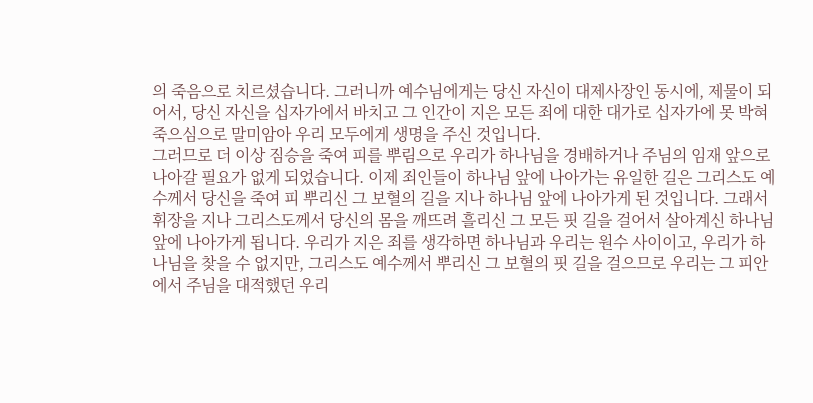의 죽음으로 치르셨습니다. 그러니까 예수님에게는 당신 자신이 대제사장인 동시에, 제물이 되어서, 당신 자신을 십자가에서 바치고 그 인간이 지은 모든 죄에 대한 대가로 십자가에 못 박혀 죽으심으로 말미암아 우리 모두에게 생명을 주신 것입니다.
그러므로 더 이상 짐승을 죽여 피를 뿌림으로 우리가 하나님을 경배하거나 주님의 임재 앞으로 나아갈 필요가 없게 되었습니다. 이제 죄인들이 하나님 앞에 나아가는 유일한 길은 그리스도 예수께서 당신을 죽여 피 뿌리신 그 보혈의 길을 지나 하나님 앞에 나아가게 된 것입니다. 그래서 휘장을 지나 그리스도께서 당신의 몸을 깨뜨려 흘리신 그 모든 핏 길을 걸어서 살아계신 하나님 앞에 나아가게 됩니다. 우리가 지은 죄를 생각하면 하나님과 우리는 원수 사이이고, 우리가 하나님을 찾을 수 없지만, 그리스도 예수께서 뿌리신 그 보혈의 핏 길을 걸으므로 우리는 그 피안에서 주님을 대적했던 우리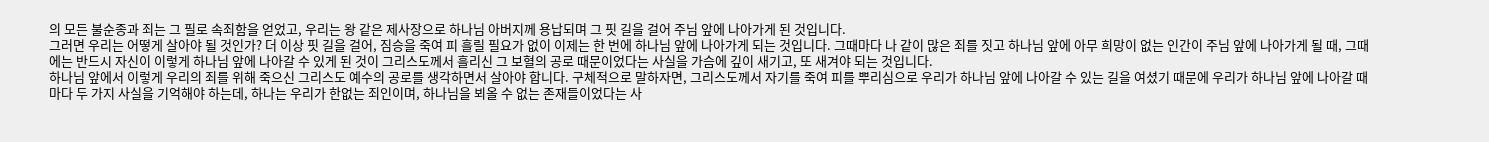의 모든 불순종과 죄는 그 필로 속죄함을 얻었고, 우리는 왕 같은 제사장으로 하나님 아버지께 용납되며 그 핏 길을 걸어 주님 앞에 나아가게 된 것입니다.
그러면 우리는 어떻게 살아야 될 것인가? 더 이상 핏 길을 걸어, 짐승을 죽여 피 흘릴 필요가 없이 이제는 한 번에 하나님 앞에 나아가게 되는 것입니다. 그때마다 나 같이 많은 죄를 짓고 하나님 앞에 아무 희망이 없는 인간이 주님 앞에 나아가게 될 때, 그때에는 반드시 자신이 이렇게 하나님 앞에 나아갈 수 있게 된 것이 그리스도께서 흘리신 그 보혈의 공로 때문이었다는 사실을 가슴에 깊이 새기고, 또 새겨야 되는 것입니다.
하나님 앞에서 이렇게 우리의 죄를 위해 죽으신 그리스도 예수의 공로를 생각하면서 살아야 합니다. 구체적으로 말하자면, 그리스도께서 자기를 죽여 피를 뿌리심으로 우리가 하나님 앞에 나아갈 수 있는 길을 여셨기 때문에 우리가 하나님 앞에 나아갈 때 마다 두 가지 사실을 기억해야 하는데, 하나는 우리가 한없는 죄인이며, 하나님을 뵈올 수 없는 존재들이었다는 사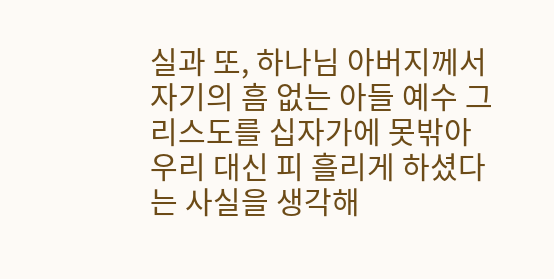실과 또, 하나님 아버지께서 자기의 흠 없는 아들 예수 그리스도를 십자가에 못밖아 우리 대신 피 흘리게 하셨다는 사실을 생각해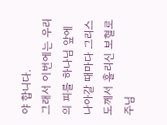야 합니다.
그래서 이번에는 우리의 피를 하나님 앞에 나아갈 때마다 그리스도께서 흘리신 보혈로 주님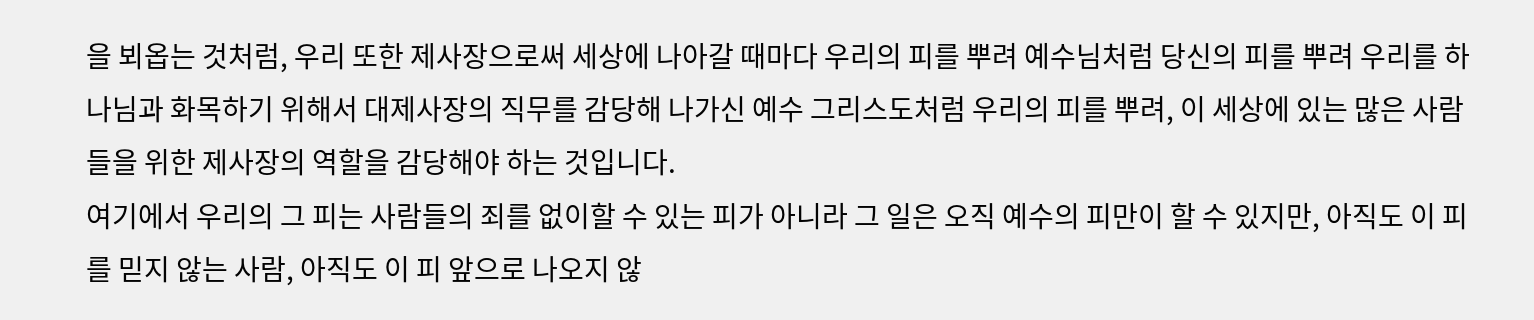을 뵈옵는 것처럼, 우리 또한 제사장으로써 세상에 나아갈 때마다 우리의 피를 뿌려 예수님처럼 당신의 피를 뿌려 우리를 하나님과 화목하기 위해서 대제사장의 직무를 감당해 나가신 예수 그리스도처럼 우리의 피를 뿌려, 이 세상에 있는 많은 사람들을 위한 제사장의 역할을 감당해야 하는 것입니다.
여기에서 우리의 그 피는 사람들의 죄를 없이할 수 있는 피가 아니라 그 일은 오직 예수의 피만이 할 수 있지만, 아직도 이 피를 믿지 않는 사람, 아직도 이 피 앞으로 나오지 않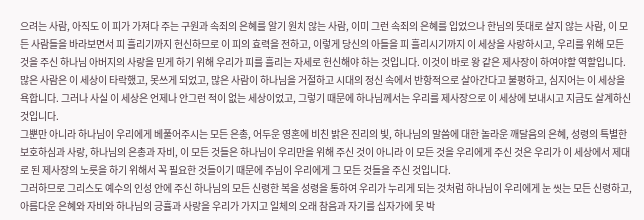으려는 사람, 아직도 이 피가 가져다 주는 구원과 속죄의 은혜를 알기 원치 않는 사람, 이미 그런 속죄의 은혜를 입었으나 한님의 뜻대로 살지 않는 사람, 이 모든 사람들을 바라보면서 피 흘리기까지 헌신하므로 이 피의 효력을 전하고, 이렇게 당신의 아들을 피 흘리시기까지 이 세상을 사랑하시고, 우리를 위해 모든 것을 주신 하나님 아버지의 사랑을 믿게 하기 위해 우리가 피를 흘리는 자세로 헌신해야 하는 것입니다. 이것이 바로 왕 같은 제사장이 하여야할 역할입니다.
많은 사람은 이 세상이 타락했고, 못쓰게 되었고, 많은 사람이 하나님을 거절하고 시대의 정신 속에서 반항적으로 살아간다고 불평하고, 심지어는 이 세상을 욕합니다. 그러나 사실 이 세상은 언제나 안그런 적이 없는 세상이었고, 그렇기 때문에 하나님께서는 우리를 제사장으로 이 세상에 보내시고 지금도 살계하신 것입니다.
그뿐만 아니라 하나님이 우리에게 베풀어주시는 모든 은총, 어두운 영혼에 비친 밝은 진리의 빛, 하나님의 말씀에 대한 놀라운 깨달음의 은혜, 성령의 특별한 보호하심과 사랑, 하나님의 은총과 자비, 이 모든 것들은 하나님이 우리만을 위해 주신 것이 아니라 이 모든 것을 우리에게 주신 것은 우리가 이 세상에서 제대로 된 제사장의 노릇을 하기 위해서 꼭 필요한 것들이기 때문에 주님이 우리에게 그 모든 것들을 주신 것입니다.
그러하므로 그리스도 예수의 인성 안에 주신 하나님의 모든 신령한 복을 성령을 통하여 우리가 누리게 되는 것처럼 하나님이 우리에게 눈 씻는 모든 신령하고, 아름다운 은혜와 자비와 하나님의 긍휼과 사랑을 우리가 가지고 일체의 오래 참음과 자기를 십자가에 못 박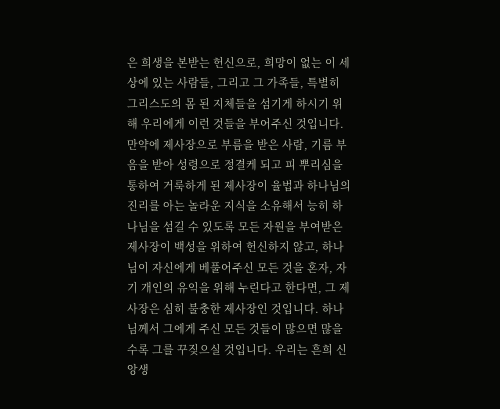은 희생을 본받는 헌신으로, 희망이 없는 이 세상에 있는 사람들, 그리고 그 가족들, 특별히 그리스도의 몸 된 지체들을 섬기게 하시기 위해 우리에게 이런 것들을 부어주신 것입니다.
만약에 제사장으로 부름을 받은 사람, 기름 부음을 받아 성령으로 정결케 되고 피 뿌리심을 통하여 거룩하게 된 제사장이 율법과 하나님의 진리를 아는 놀라운 지식을 소유해서 능히 하나님을 섬길 수 있도록 모든 자원을 부여받은 제사장이 백성을 위하여 헌신하지 않고, 하나님이 자신에게 베풀어주신 모든 것을 혼자, 자기 개인의 유익을 위해 누린다고 한다면, 그 제사장은 심히 불충한 제사장인 것입니다. 하나님께서 그에게 주신 모든 것들이 많으면 많을수록 그를 꾸짖으실 것입니다. 우리는 흔희 신앙생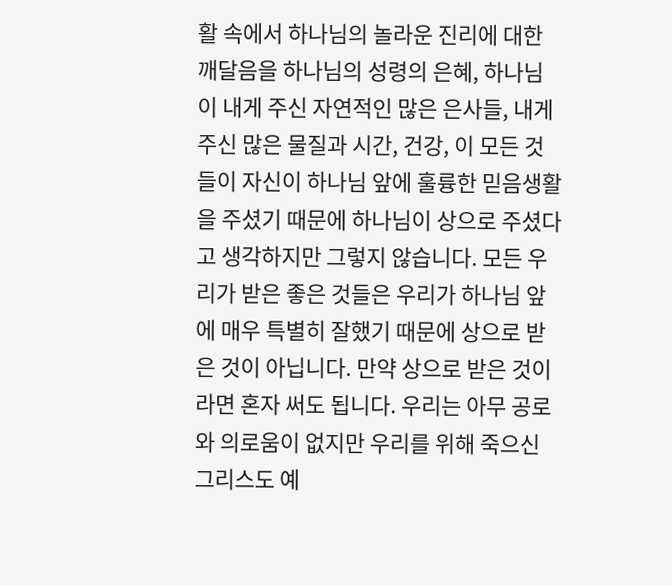활 속에서 하나님의 놀라운 진리에 대한 깨달음을 하나님의 성령의 은혜, 하나님이 내게 주신 자연적인 많은 은사들, 내게 주신 많은 물질과 시간, 건강, 이 모든 것들이 자신이 하나님 앞에 훌륭한 믿음생활을 주셨기 때문에 하나님이 상으로 주셨다고 생각하지만 그렇지 않습니다. 모든 우리가 받은 좋은 것들은 우리가 하나님 앞에 매우 특별히 잘했기 때문에 상으로 받은 것이 아닙니다. 만약 상으로 받은 것이라면 혼자 써도 됩니다. 우리는 아무 공로와 의로움이 없지만 우리를 위해 죽으신 그리스도 예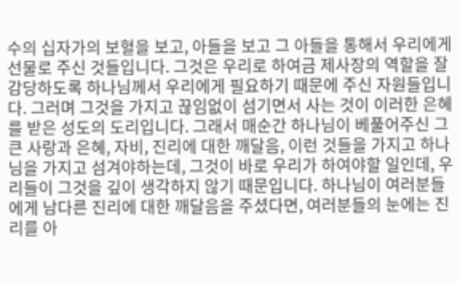수의 십자가의 보혈을 보고, 아들을 보고 그 아들을 통해서 우리에게 선물로 주신 것들입니다. 그것은 우리로 하여금 제사장의 역할을 잘 감당하도록 하나님께서 우리에게 필요하기 때문에 주신 자원들입니다. 그러며 그것을 가지고 끊임없이 섬기면서 사는 것이 이러한 은혜를 받은 성도의 도리입니다. 그래서 매순간 하나님이 베풀어주신 그 큰 사랑과 은혜, 자비, 진리에 대한 깨달음, 이런 것들을 가지고 하나님을 가지고 섬겨야하는데, 그것이 바로 우리가 하여야할 일인데, 우리들이 그것을 깊이 생각하지 않기 때문입니다. 하나님이 여러분들에게 남다른 진리에 대한 깨달음을 주셨다면, 여러분들의 눈에는 진리를 아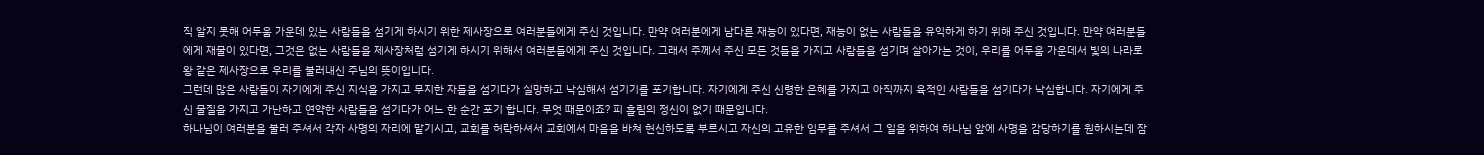직 알지 못해 어두움 가운데 있는 사람들을 섬기게 하시기 위한 제사장으로 여러분들에게 주신 것입니다. 만약 여러분에게 남다른 재능이 있다면, 재능이 없는 사람들을 유익하게 하기 위해 주신 것입니다. 만약 여러분들에게 재물이 있다면, 그것은 없는 사람들을 제사장처럼 섬기게 하시기 위해서 여러분들에게 주신 것입니다. 그래서 주께서 주신 모든 것들을 가지고 사람들을 섬기며 살아가는 것이, 우리를 어두움 가운데서 빛의 나라로 왕 같은 제사장으로 우리를 불러내신 주님의 뜻이입니다.
그런데 많은 사람들이 자기에게 주신 지식을 가지고 무지한 자들을 섬기다가 실망하고 낙심해서 섬기기를 포기합니다. 자기에게 주신 신령한 은혜를 가지고 아직까지 육적인 사람들을 섬기다가 낙심합니다. 자기에게 주신 물질을 가지고 가난하고 연약한 사람들을 섬기다가 어느 한 순간 포기 합니다. 무엇 때문이죠? 피 흘림의 정신이 없기 때문입니다.
하나님이 여러분을 불러 주셔서 각자 사명의 자리에 맡기시고, 교회를 허락하셔서 교회에서 마음을 바쳐 헌신하도록 부르시고 자신의 고유한 임무를 주셔서 그 일을 위하여 하나님 앞에 사명을 감당하기를 원하시는데 잠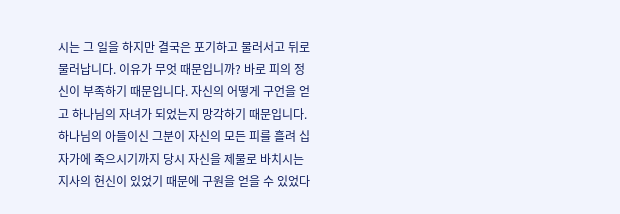시는 그 일을 하지만 결국은 포기하고 물러서고 뒤로 물러납니다. 이유가 무엇 때문입니까? 바로 피의 정신이 부족하기 때문입니다. 자신의 어떻게 구언을 얻고 하나님의 자녀가 되었는지 망각하기 때문입니다.
하나님의 아들이신 그분이 자신의 모든 피를 흘려 십자가에 죽으시기까지 당시 자신을 제물로 바치시는 지사의 헌신이 있었기 때문에 구원을 얻을 수 있었다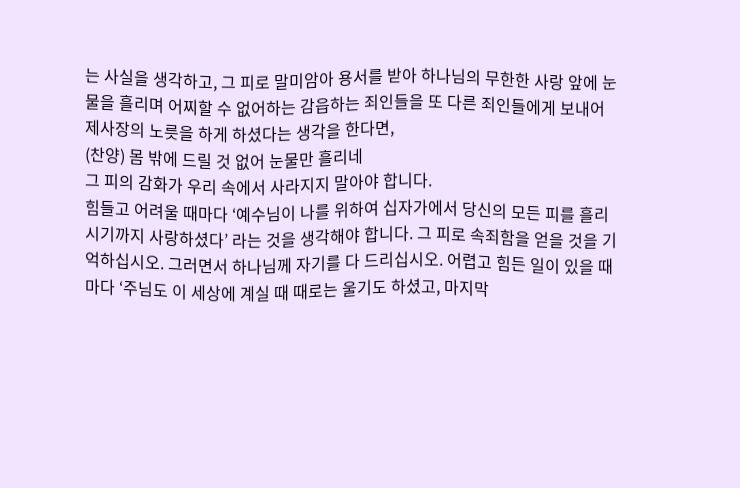는 사실을 생각하고, 그 피로 말미암아 용서를 받아 하나님의 무한한 사랑 앞에 눈물을 흘리며 어찌할 수 없어하는 감읍하는 죄인들을 또 다른 죄인들에게 보내어 제사장의 노릇을 하게 하셨다는 생각을 한다면,
(찬양) 몸 밖에 드릴 것 없어 눈물만 흘리네
그 피의 감화가 우리 속에서 사라지지 말아야 합니다.
힘들고 어려울 때마다 ‘예수님이 나를 위하여 십자가에서 당신의 모든 피를 흘리시기까지 사랑하셨다’ 라는 것을 생각해야 합니다. 그 피로 속죄함을 얻을 것을 기억하십시오. 그러면서 하나님께 자기를 다 드리십시오. 어렵고 힘든 일이 있을 때마다 ‘주님도 이 세상에 계실 때 때로는 울기도 하셨고, 마지막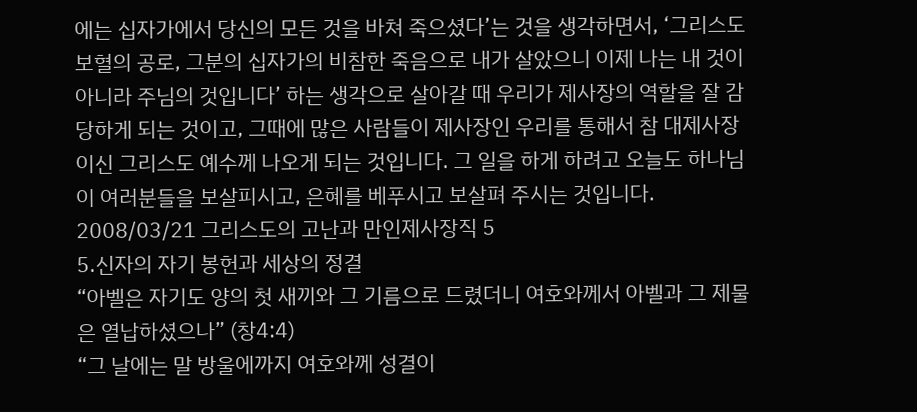에는 십자가에서 당신의 모든 것을 바쳐 죽으셨다’는 것을 생각하면서, ‘그리스도 보혈의 공로, 그분의 십자가의 비참한 죽음으로 내가 살았으니 이제 나는 내 것이 아니라 주님의 것입니다’ 하는 생각으로 살아갈 때 우리가 제사장의 역할을 잘 감당하게 되는 것이고, 그때에 많은 사람들이 제사장인 우리를 통해서 참 대제사장이신 그리스도 예수께 나오게 되는 것입니다. 그 일을 하게 하려고 오늘도 하나님이 여러분들을 보살피시고, 은혜를 베푸시고 보살펴 주시는 것입니다.
2008/03/21 그리스도의 고난과 만인제사장직 5
5.신자의 자기 봉헌과 세상의 정결
“아벨은 자기도 양의 첫 새끼와 그 기름으로 드렸더니 여호와께서 아벨과 그 제물은 열납하셨으나” (창4:4)
“그 날에는 말 방울에까지 여호와께 성결이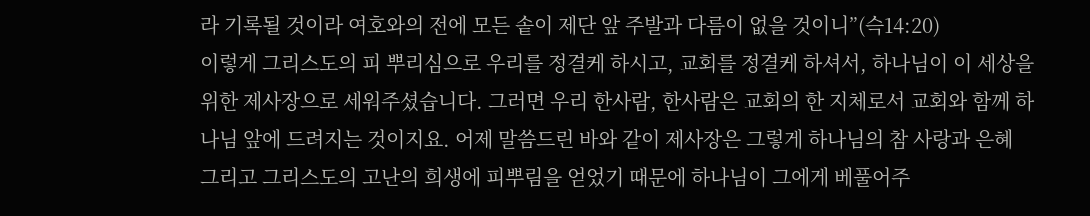라 기록될 것이라 여호와의 전에 모든 솥이 제단 앞 주발과 다름이 없을 것이니”(슥14:20)
이렇게 그리스도의 피 뿌리심으로 우리를 정결케 하시고, 교회를 정결케 하셔서, 하나님이 이 세상을 위한 제사장으로 세워주셨습니다. 그러면 우리 한사람, 한사람은 교회의 한 지체로서 교회와 함께 하나님 앞에 드려지는 것이지요. 어제 말씀드린 바와 같이 제사장은 그렇게 하나님의 참 사랑과 은혜 그리고 그리스도의 고난의 희생에 피뿌림을 얻었기 때문에 하나님이 그에게 베풀어주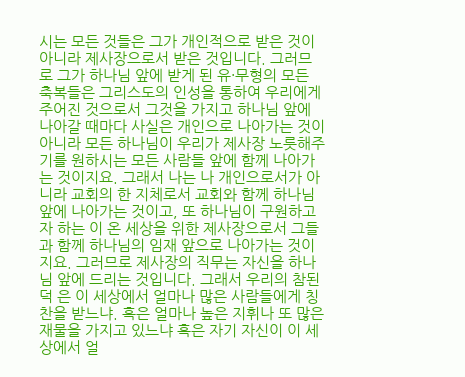시는 모든 것들은 그가 개인적으로 받은 것이 아니라 제사장으로서 받은 것입니다. 그러므로 그가 하나님 앞에 받게 된 유·무형의 모든 축복들은 그리스도의 인성을 통하여 우리에게 주어진 것으로서 그것을 가지고 하나님 앞에 나아갈 때마다 사실은 개인으로 나아가는 것이 아니라 모든 하나님이 우리가 제사장 노릇해주기를 원하시는 모든 사람들 앞에 함께 나아가는 것이지요. 그래서 나는 나 개인으로서가 아니라 교회의 한 지체로서 교회와 함께 하나님 앞에 나아가는 것이고, 또 하나님이 구원하고자 하는 이 온 세상을 위한 제사장으로서 그들과 함께 하나님의 임재 앞으로 나아가는 것이지요. 그러므로 제사장의 직무는 자신을 하나님 앞에 드리는 것입니다. 그래서 우리의 참된 덕 은 이 세상에서 얼마나 많은 사람들에게 칭찬을 받느냐. 혹은 얼마나 높은 지휘나 또 많은 재물을 가지고 있느냐 혹은 자기 자신이 이 세상에서 얼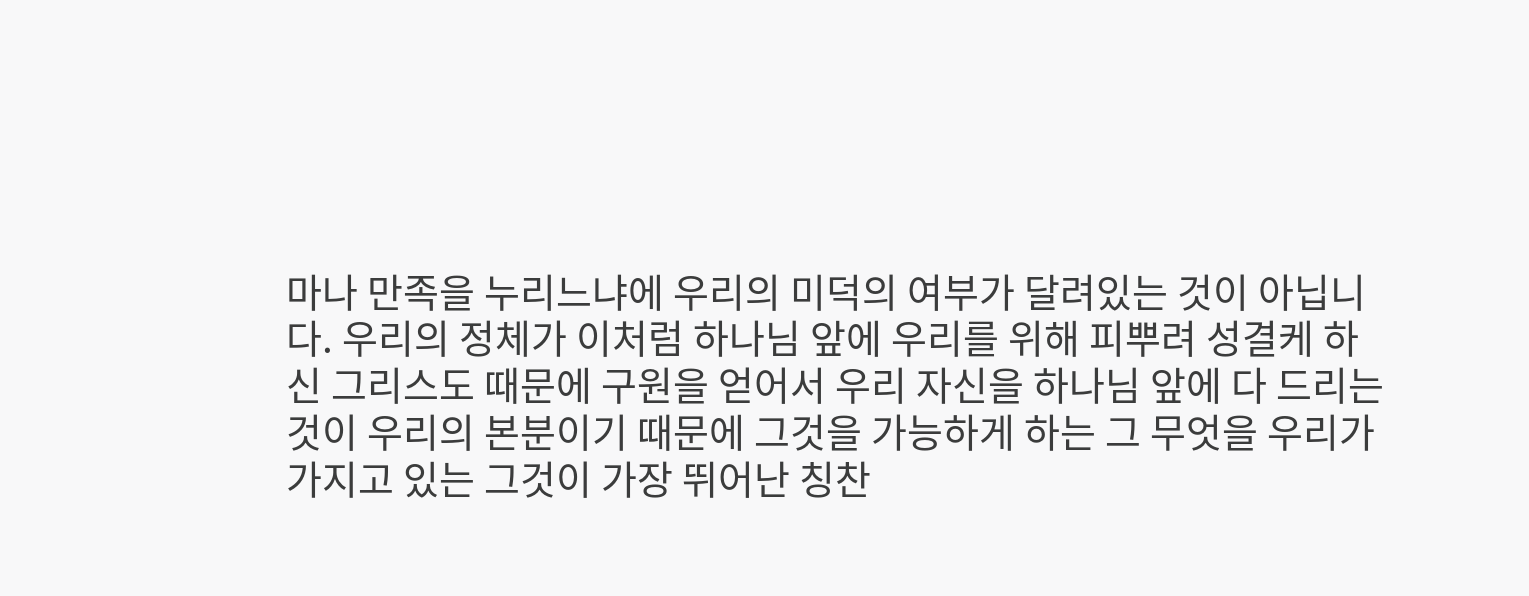마나 만족을 누리느냐에 우리의 미덕의 여부가 달려있는 것이 아닙니다. 우리의 정체가 이처럼 하나님 앞에 우리를 위해 피뿌려 성결케 하신 그리스도 때문에 구원을 얻어서 우리 자신을 하나님 앞에 다 드리는 것이 우리의 본분이기 때문에 그것을 가능하게 하는 그 무엇을 우리가 가지고 있는 그것이 가장 뛰어난 칭찬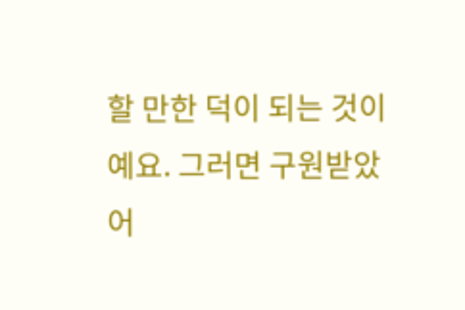할 만한 덕이 되는 것이예요. 그러면 구원받았어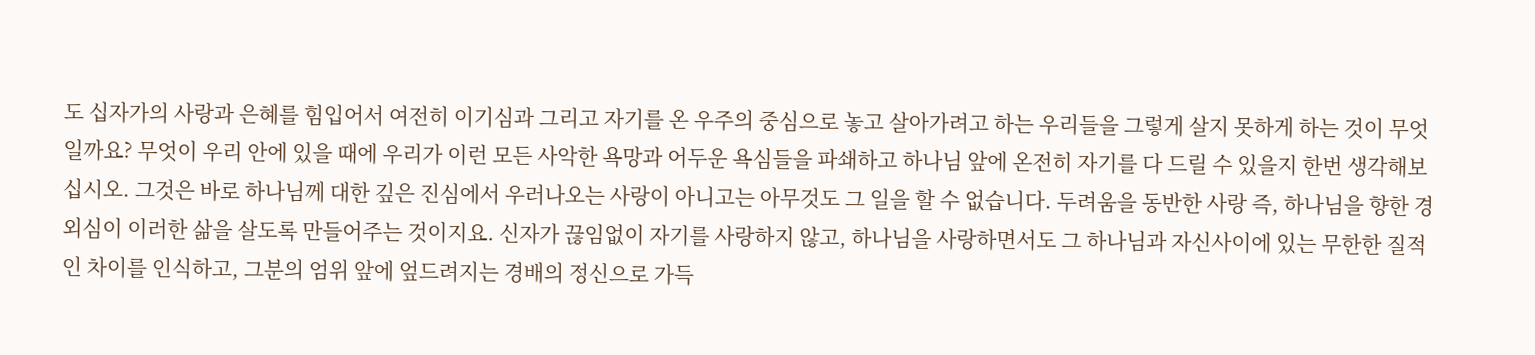도 십자가의 사랑과 은혜를 힘입어서 여전히 이기심과 그리고 자기를 온 우주의 중심으로 놓고 살아가려고 하는 우리들을 그렇게 살지 못하게 하는 것이 무엇일까요? 무엇이 우리 안에 있을 때에 우리가 이런 모든 사악한 욕망과 어두운 욕심들을 파쇄하고 하나님 앞에 온전히 자기를 다 드릴 수 있을지 한번 생각해보십시오. 그것은 바로 하나님께 대한 깊은 진심에서 우러나오는 사랑이 아니고는 아무것도 그 일을 할 수 없습니다. 두려움을 동반한 사랑 즉, 하나님을 향한 경외심이 이러한 삶을 살도록 만들어주는 것이지요. 신자가 끊임없이 자기를 사랑하지 않고, 하나님을 사랑하면서도 그 하나님과 자신사이에 있는 무한한 질적인 차이를 인식하고, 그분의 엄위 앞에 엎드려지는 경배의 정신으로 가득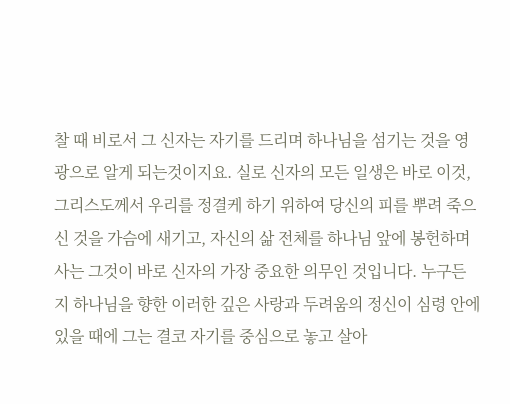찰 때 비로서 그 신자는 자기를 드리며 하나님을 섬기는 것을 영광으로 알게 되는것이지요. 실로 신자의 모든 일생은 바로 이것, 그리스도께서 우리를 정결케 하기 위하여 당신의 피를 뿌려 죽으신 것을 가슴에 새기고, 자신의 삶 전체를 하나님 앞에 봉헌하며 사는 그것이 바로 신자의 가장 중요한 의무인 것입니다. 누구든지 하나님을 향한 이러한 깊은 사랑과 두려움의 정신이 심령 안에 있을 때에 그는 결코 자기를 중심으로 놓고 살아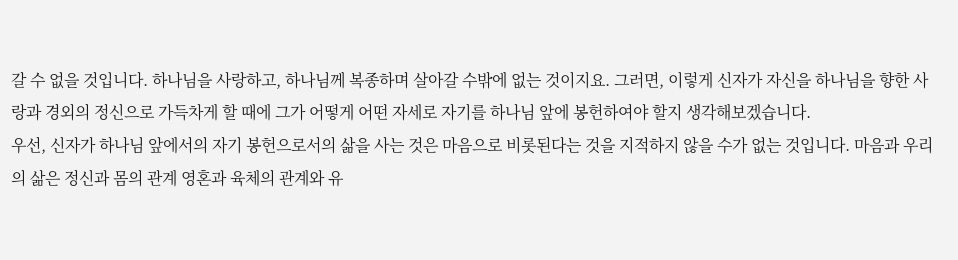갈 수 없을 것입니다. 하나님을 사랑하고, 하나님께 복종하며 살아갈 수밖에 없는 것이지요. 그러면, 이렇게 신자가 자신을 하나님을 향한 사랑과 경외의 정신으로 가득차게 할 때에 그가 어떻게 어떤 자세로 자기를 하나님 앞에 봉헌하여야 할지 생각해보겠습니다.
우선, 신자가 하나님 앞에서의 자기 봉헌으로서의 삶을 사는 것은 마음으로 비롯된다는 것을 지적하지 않을 수가 없는 것입니다. 마음과 우리의 삶은 정신과 몸의 관계 영혼과 육체의 관계와 유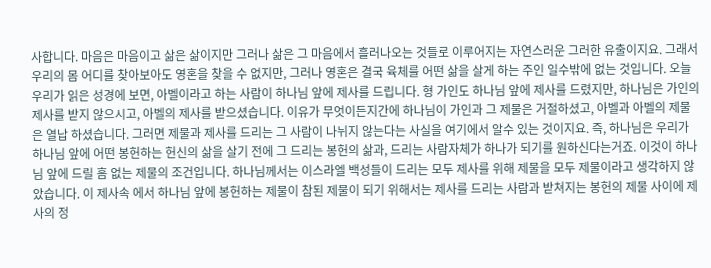사합니다. 마음은 마음이고 삶은 삶이지만 그러나 삶은 그 마음에서 흘러나오는 것들로 이루어지는 자연스러운 그러한 유출이지요. 그래서 우리의 몸 어디를 찾아보아도 영혼을 찾을 수 없지만, 그러나 영혼은 결국 육체를 어떤 삶을 살게 하는 주인 일수밖에 없는 것입니다. 오늘 우리가 읽은 성경에 보면, 아벨이라고 하는 사람이 하나님 앞에 제사를 드립니다. 형 가인도 하나님 앞에 제사를 드렸지만, 하나님은 가인의 제사를 받지 않으시고, 아벨의 제사를 받으셨습니다. 이유가 무엇이든지간에 하나님이 가인과 그 제물은 거절하셨고, 아벨과 아벨의 제물은 열납 하셨습니다. 그러면 제물과 제사를 드리는 그 사람이 나뉘지 않는다는 사실을 여기에서 알수 있는 것이지요. 즉, 하나님은 우리가 하나님 앞에 어떤 봉헌하는 헌신의 삶을 살기 전에 그 드리는 봉헌의 삶과, 드리는 사람자체가 하나가 되기를 원하신다는거죠. 이것이 하나님 앞에 드릴 흠 없는 제물의 조건입니다. 하나님께서는 이스라엘 백성들이 드리는 모두 제사를 위해 제물을 모두 제물이라고 생각하지 않았습니다. 이 제사속 에서 하나님 앞에 봉헌하는 제물이 참된 제물이 되기 위해서는 제사를 드리는 사람과 받쳐지는 봉헌의 제물 사이에 제사의 정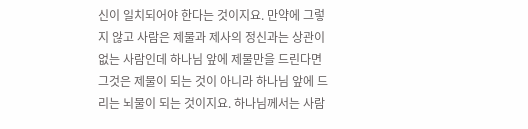신이 일치되어야 한다는 것이지요. 만약에 그렇지 않고 사람은 제물과 제사의 정신과는 상관이 없는 사람인데 하나님 앞에 제물만을 드린다면 그것은 제물이 되는 것이 아니라 하나님 앞에 드리는 뇌물이 되는 것이지요. 하나님께서는 사람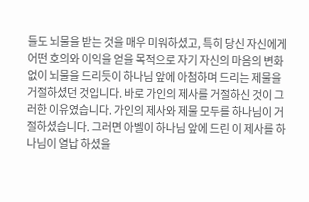들도 뇌물을 받는 것을 매우 미워하셨고, 특히 당신 자신에게 어떤 호의와 이익을 얻을 목적으로 자기 자신의 마음의 변화 없이 뇌물을 드리듯이 하나님 앞에 아첨하며 드리는 제물을 거절하셨던 것입니다. 바로 가인의 제사를 거절하신 것이 그러한 이유였습니다. 가인의 제사와 제물 모두를 하나님이 거절하셨습니다. 그러면 아벨이 하나님 앞에 드린 이 제사를 하나님이 열납 하셨을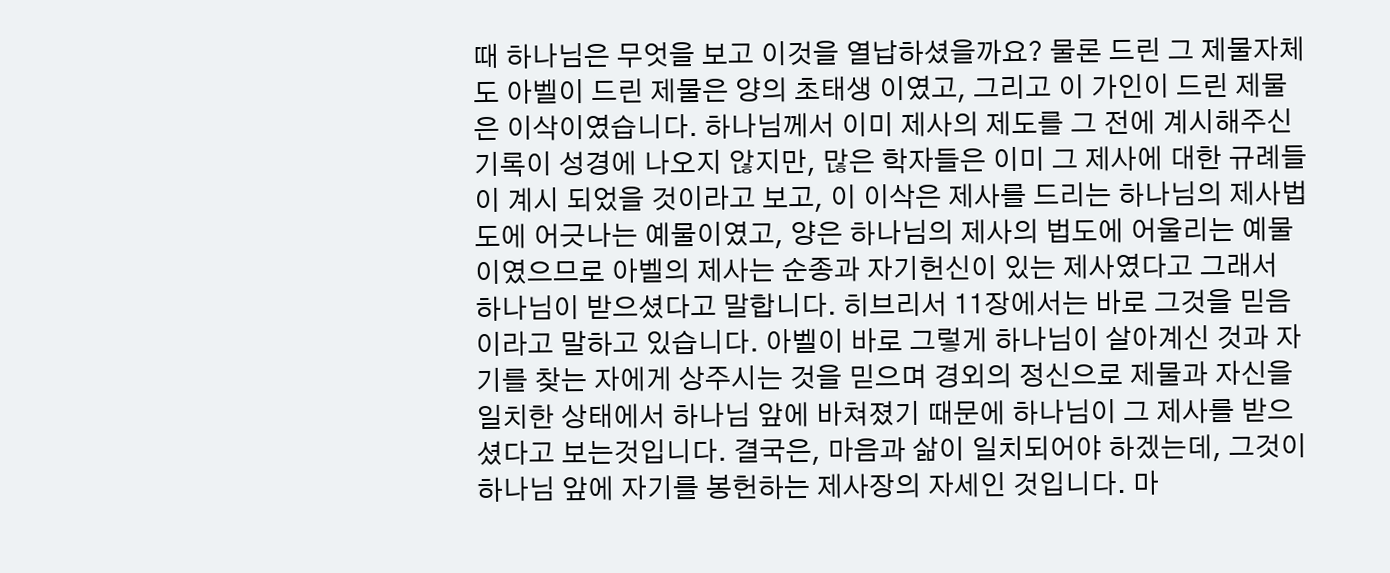때 하나님은 무엇을 보고 이것을 열납하셨을까요? 물론 드린 그 제물자체도 아벨이 드린 제물은 양의 초태생 이였고, 그리고 이 가인이 드린 제물은 이삭이였습니다. 하나님께서 이미 제사의 제도를 그 전에 계시해주신 기록이 성경에 나오지 않지만, 많은 학자들은 이미 그 제사에 대한 규례들이 계시 되었을 것이라고 보고, 이 이삭은 제사를 드리는 하나님의 제사법도에 어긋나는 예물이였고, 양은 하나님의 제사의 법도에 어울리는 예물이였으므로 아벨의 제사는 순종과 자기헌신이 있는 제사였다고 그래서 하나님이 받으셨다고 말합니다. 히브리서 11장에서는 바로 그것을 믿음이라고 말하고 있습니다. 아벨이 바로 그렇게 하나님이 살아계신 것과 자기를 찾는 자에게 상주시는 것을 믿으며 경외의 정신으로 제물과 자신을 일치한 상태에서 하나님 앞에 바쳐졌기 때문에 하나님이 그 제사를 받으셨다고 보는것입니다. 결국은, 마음과 삶이 일치되어야 하겠는데, 그것이 하나님 앞에 자기를 봉헌하는 제사장의 자세인 것입니다. 마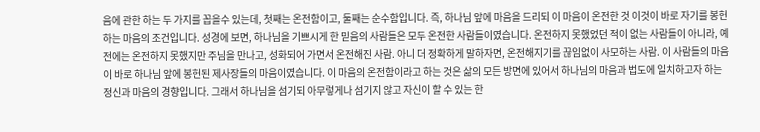음에 관한 하는 두 가지를 꼽을수 있는데, 첫째는 온전함이고, 둘째는 순수함입니다. 즉, 하나님 앞에 마음을 드리되 이 마음이 온전한 것 이것이 바로 자기를 봉헌하는 마음의 조건입니다. 성경에 보면, 하나님을 기쁘시게 한 믿음의 사람들은 모두 온전한 사람들이였습니다. 온전하지 못했었던 적이 없는 사람들이 아니라, 예전에는 온전하지 못했지만 주님을 만나고, 성화되어 가면서 온전해진 사람. 아니 더 정확하게 말하자면, 온전해지기를 끊임없이 사모하는 사람. 이 사람들의 마음이 바로 하나님 앞에 봉헌된 제사장들의 마음이였습니다. 이 마음의 온전함이라고 하는 것은 삶의 모든 방면에 있어서 하나님의 마음과 법도에 일치하고자 하는 정신과 마음의 경향입니다. 그래서 하나님을 섬기되 아무렇게나 섬기지 않고 자신이 할 수 있는 한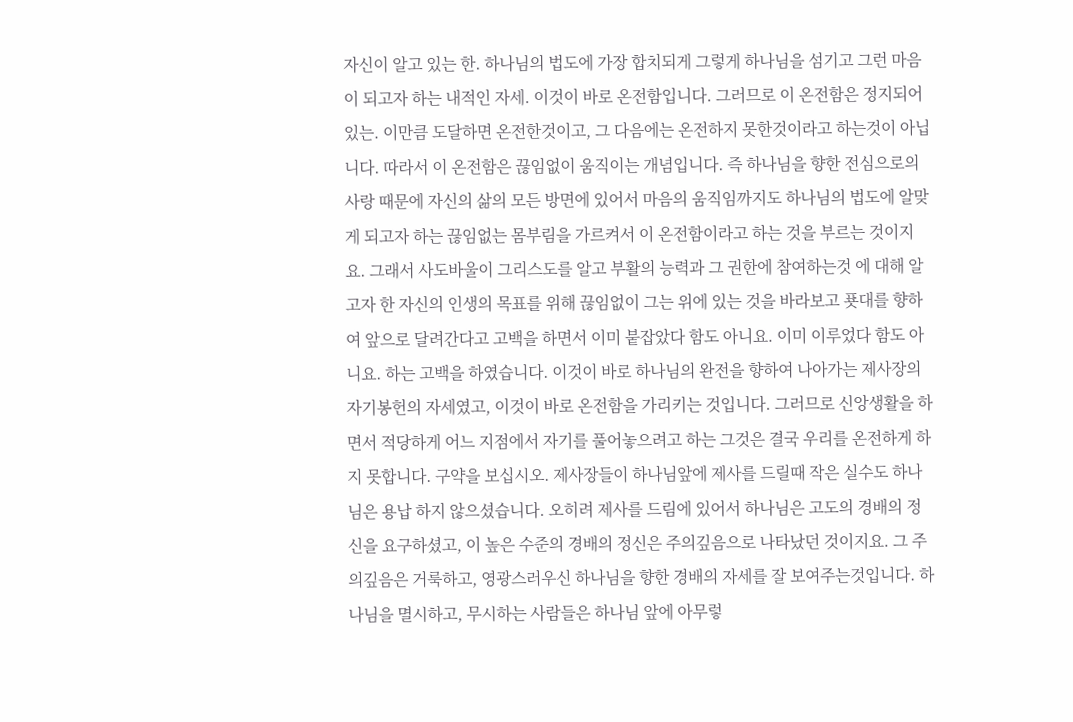자신이 알고 있는 한. 하나님의 법도에 가장 합치되게 그렇게 하나님을 섬기고 그런 마음이 되고자 하는 내적인 자세. 이것이 바로 온전함입니다. 그러므로 이 온전함은 정지되어 있는. 이만큼 도달하면 온전한것이고, 그 다음에는 온전하지 못한것이라고 하는것이 아닙니다. 따라서 이 온전함은 끊임없이 움직이는 개념입니다. 즉 하나님을 향한 전심으로의 사랑 때문에 자신의 삶의 모든 방면에 있어서 마음의 움직임까지도 하나님의 법도에 알맞게 되고자 하는 끊임없는 몸부림을 가르켜서 이 온전함이라고 하는 것을 부르는 것이지요. 그래서 사도바울이 그리스도를 알고 부활의 능력과 그 권한에 참여하는것 에 대해 알고자 한 자신의 인생의 목표를 위해 끊임없이 그는 위에 있는 것을 바라보고 푯대를 향하여 앞으로 달려간다고 고백을 하면서 이미 붙잡았다 함도 아니요. 이미 이루었다 함도 아니요. 하는 고백을 하였습니다. 이것이 바로 하나님의 완전을 향하여 나아가는 제사장의 자기봉헌의 자세였고, 이것이 바로 온전함을 가리키는 것입니다. 그러므로 신앙생활을 하면서 적당하게 어느 지점에서 자기를 풀어놓으려고 하는 그것은 결국 우리를 온전하게 하지 못합니다. 구약을 보십시오. 제사장들이 하나님앞에 제사를 드릴때 작은 실수도 하나님은 용납 하지 않으셨습니다. 오히려 제사를 드림에 있어서 하나님은 고도의 경배의 정신을 요구하셨고, 이 높은 수준의 경배의 정신은 주의깊음으로 나타났던 것이지요. 그 주의깊음은 거룩하고, 영광스러우신 하나님을 향한 경배의 자세를 잘 보여주는것입니다. 하나님을 멸시하고, 무시하는 사람들은 하나님 앞에 아무렇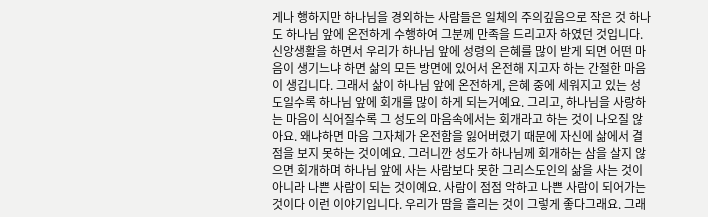게나 행하지만 하나님을 경외하는 사람들은 일체의 주의깊음으로 작은 것 하나도 하나님 앞에 온전하게 수행하여 그분께 만족을 드리고자 하였던 것입니다. 신앙생활을 하면서 우리가 하나님 앞에 성령의 은혜를 많이 받게 되면 어떤 마음이 생기느냐 하면 삶의 모든 방면에 있어서 온전해 지고자 하는 간절한 마음이 생깁니다. 그래서 삶이 하나님 앞에 온전하게, 은혜 중에 세워지고 있는 성도일수록 하나님 앞에 회개를 많이 하게 되는거예요. 그리고, 하나님을 사랑하는 마음이 식어질수록 그 성도의 마음속에서는 회개라고 하는 것이 나오질 않아요. 왜냐하면 마음 그자체가 온전함을 잃어버렸기 때문에 자신에 삶에서 결점을 보지 못하는 것이예요. 그러니깐 성도가 하나님께 회개하는 삼을 살지 않으면 회개하며 하나님 앞에 사는 사람보다 못한 그리스도인의 삶을 사는 것이 아니라 나쁜 사람이 되는 것이예요. 사람이 점점 악하고 나쁜 사람이 되어가는 것이다 이런 이야기입니다. 우리가 땀을 흘리는 것이 그렇게 좋다그래요. 그래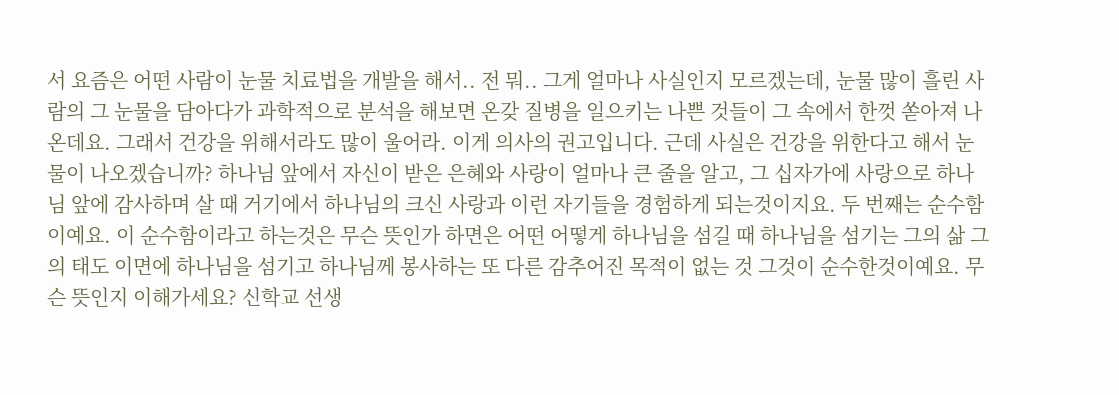서 요즘은 어떤 사람이 눈물 치료법을 개발을 해서.. 전 뭐.. 그게 얼마나 사실인지 모르겠는데, 눈물 많이 흘린 사람의 그 눈물을 담아다가 과학적으로 분석을 해보면 온갖 질병을 일으키는 나쁜 것들이 그 속에서 한껏 쏟아져 나온데요. 그래서 건강을 위해서라도 많이 울어라. 이게 의사의 권고입니다. 근데 사실은 건강을 위한다고 해서 눈물이 나오겠습니까? 하나님 앞에서 자신이 받은 은혜와 사랑이 얼마나 큰 줄을 알고, 그 십자가에 사랑으로 하나님 앞에 감사하며 살 때 거기에서 하나님의 크신 사랑과 이런 자기들을 경험하게 되는것이지요. 두 번째는 순수함이예요. 이 순수함이라고 하는것은 무슨 뜻인가 하면은 어떤 어떻게 하나님을 섬길 때 하나님을 섬기는 그의 삶 그의 태도 이면에 하나님을 섬기고 하나님께 봉사하는 또 다른 감추어진 목적이 없는 것 그것이 순수한것이예요. 무슨 뜻인지 이해가세요? 신학교 선생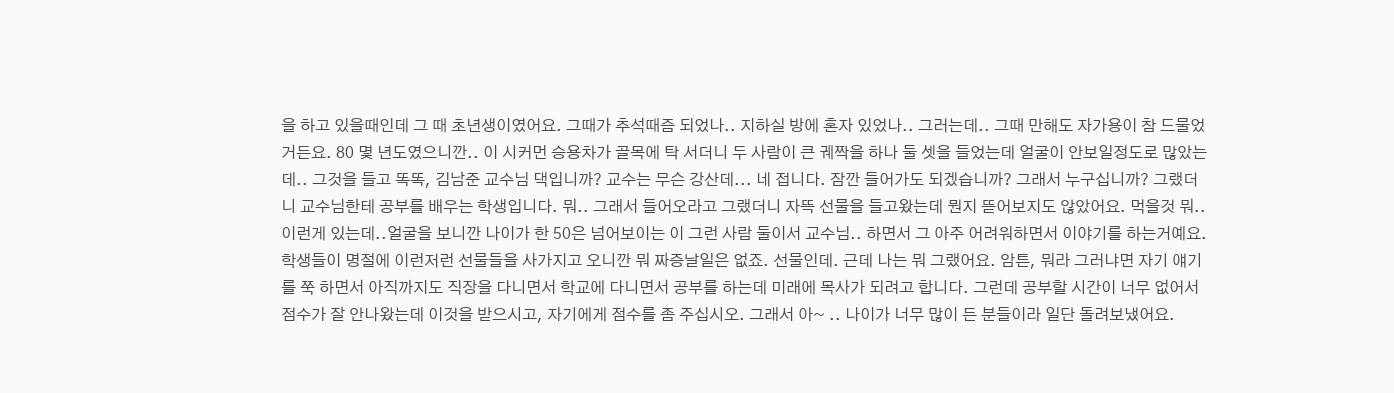을 하고 있을때인데 그 때 초년생이였어요. 그때가 추석때즘 되었나.. 지하실 방에 혼자 있었나.. 그러는데.. 그때 만해도 자가용이 참 드물었거든요. 80 몇 년도였으니깐.. 이 시커먼 승용차가 골목에 탁 서더니 두 사람이 큰 궤짝을 하나 둘 셋을 들었는데 얼굴이 안보일정도로 많았는데.. 그것을 들고 똑똑, 김남준 교수님 댁입니까? 교수는 무슨 강산데... 네 접니다. 잠깐 들어가도 되겠습니까? 그래서 누구십니까? 그랬더니 교수님한테 공부를 배우는 학생입니다. 뭐.. 그래서 들어오라고 그랬더니 자뜩 선물을 들고왔는데 뭔지 뜯어보지도 않았어요. 먹을것 뭐.. 이런게 있는데..얼굴을 보니깐 나이가 한 50은 넘어보이는 이 그런 사람 둘이서 교수님.. 하면서 그 아주 어려워하면서 이야기를 하는거예요. 학생들이 명절에 이런저런 선물들을 사가지고 오니깐 뭐 짜증날일은 없죠. 선물인데. 근데 나는 뭐 그랬어요. 암튼, 뭐라 그러냐면 자기 얘기를 쭉 하면서 아직까지도 직장을 다니면서 학교에 다니면서 공부를 하는데 미래에 목사가 되려고 합니다. 그런데 공부할 시간이 너무 없어서 점수가 잘 안나왔는데 이것을 받으시고, 자기에게 점수를 좀 주십시오. 그래서 아~ .. 나이가 너무 많이 든 분들이라 일단 돌려보냈어요.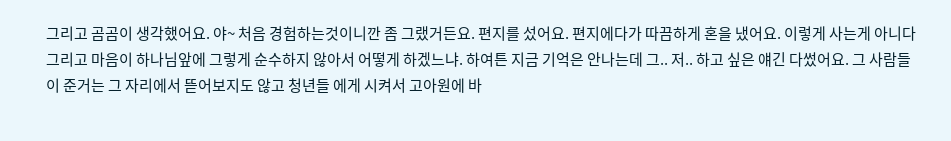그리고 곰곰이 생각했어요. 야~ 처음 경험하는것이니깐 좀 그랬거든요. 편지를 섰어요. 편지에다가 따끔하게 혼을 냈어요. 이렇게 사는게 아니다 그리고 마음이 하나님앞에 그렇게 순수하지 않아서 어떻게 하겠느냐. 하여튼 지금 기억은 안나는데 그.. 저.. 하고 싶은 얘긴 다썼어요. 그 사람들이 준거는 그 자리에서 뜯어보지도 않고 청년들 에게 시켜서 고아원에 바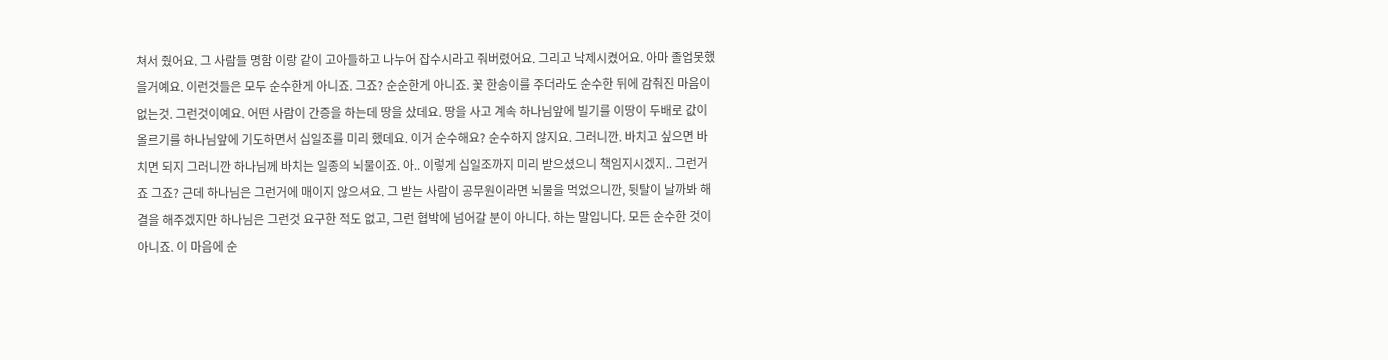쳐서 줬어요. 그 사람들 명함 이랑 같이 고아들하고 나누어 잡수시라고 줘버렸어요. 그리고 낙제시켰어요. 아마 졸업못했을거예요. 이런것들은 모두 순수한게 아니죠. 그죠? 순순한게 아니죠. 꽃 한송이를 주더라도 순수한 뒤에 감춰진 마음이 없는것. 그런것이예요. 어떤 사람이 간증을 하는데 땅을 샀데요. 땅을 사고 계속 하나님앞에 빌기를 이땅이 두배로 값이 올르기를 하나님앞에 기도하면서 십일조를 미리 했데요. 이거 순수해요? 순수하지 않지요. 그러니깐. 바치고 싶으면 바치면 되지 그러니깐 하나님께 바치는 일종의 뇌물이죠. 아.. 이렇게 십일조까지 미리 받으셨으니 책임지시겠지.. 그런거죠 그죠? 근데 하나님은 그런거에 매이지 않으셔요. 그 받는 사람이 공무원이라면 뇌물을 먹었으니깐, 뒷탈이 날까봐 해결을 해주겠지만 하나님은 그런것 요구한 적도 없고, 그런 협박에 넘어갈 분이 아니다. 하는 말입니다. 모든 순수한 것이 아니죠. 이 마음에 순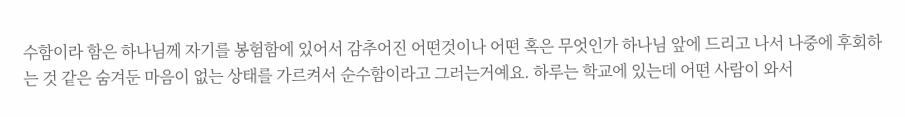수함이라 함은 하나님께 자기를 봉험함에 있어서 감추어진 어떤것이나 어떤 혹은 무엇인가 하나님 앞에 드리고 나서 나중에 후회하는 것 같은 숨겨둔 마음이 없는 상태를 가르켜서 순수함이라고 그러는거예요. 하루는 학교에 있는데 어떤 사람이 와서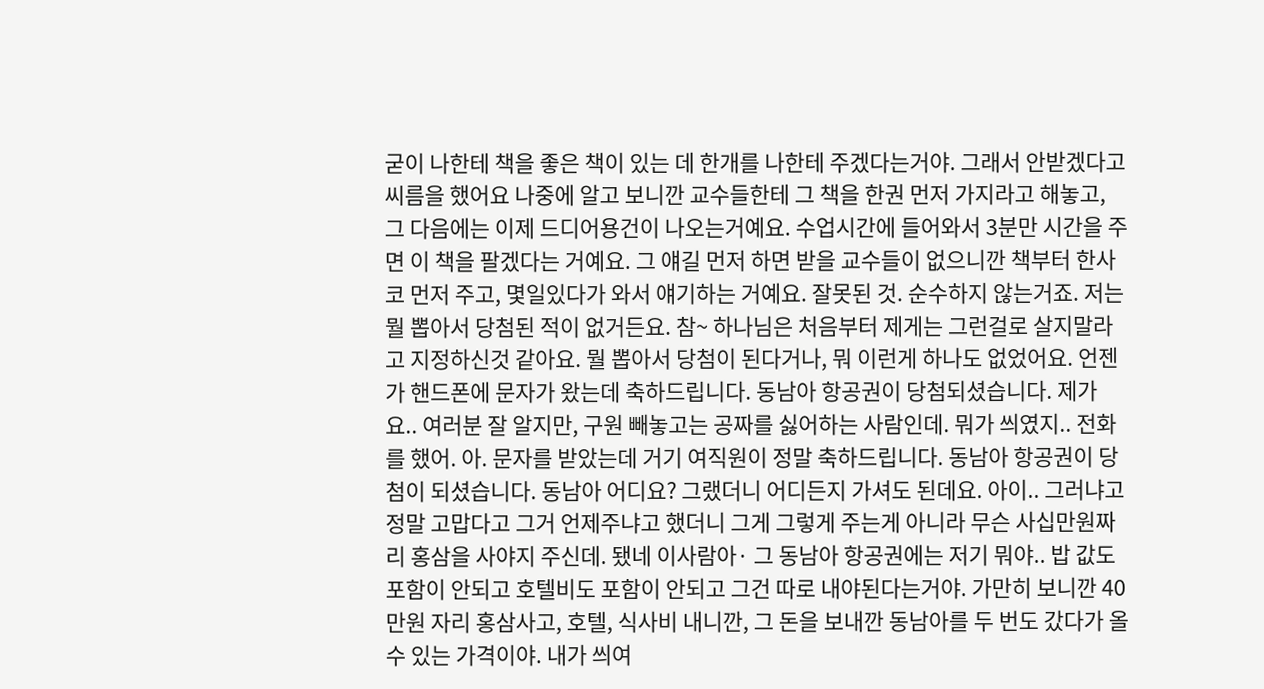굳이 나한테 책을 좋은 책이 있는 데 한개를 나한테 주겠다는거야. 그래서 안받겠다고 씨름을 했어요 나중에 알고 보니깐 교수들한테 그 책을 한권 먼저 가지라고 해놓고, 그 다음에는 이제 드디어용건이 나오는거예요. 수업시간에 들어와서 3분만 시간을 주면 이 책을 팔겠다는 거예요. 그 얘길 먼저 하면 받을 교수들이 없으니깐 책부터 한사코 먼저 주고, 몇일있다가 와서 얘기하는 거예요. 잘못된 것. 순수하지 않는거죠. 저는 뭘 뽑아서 당첨된 적이 없거든요. 참~ 하나님은 처음부터 제게는 그런걸로 살지말라고 지정하신것 같아요. 뭘 뽑아서 당첨이 된다거나, 뭐 이런게 하나도 없었어요. 언젠가 핸드폰에 문자가 왔는데 축하드립니다. 동남아 항공권이 당첨되셨습니다. 제가요.. 여러분 잘 알지만, 구원 빼놓고는 공짜를 싫어하는 사람인데. 뭐가 씌였지.. 전화를 했어. 아. 문자를 받았는데 거기 여직원이 정말 축하드립니다. 동남아 항공권이 당첨이 되셨습니다. 동남아 어디요? 그랬더니 어디든지 가셔도 된데요. 아이.. 그러냐고 정말 고맙다고 그거 언제주냐고 했더니 그게 그렇게 주는게 아니라 무슨 사십만원짜리 홍삼을 사야지 주신데. 됐네 이사람아· 그 동남아 항공권에는 저기 뭐야.. 밥 값도 포함이 안되고 호텔비도 포함이 안되고 그건 따로 내야된다는거야. 가만히 보니깐 40만원 자리 홍삼사고, 호텔, 식사비 내니깐, 그 돈을 보내깐 동남아를 두 번도 갔다가 올 수 있는 가격이야. 내가 씌여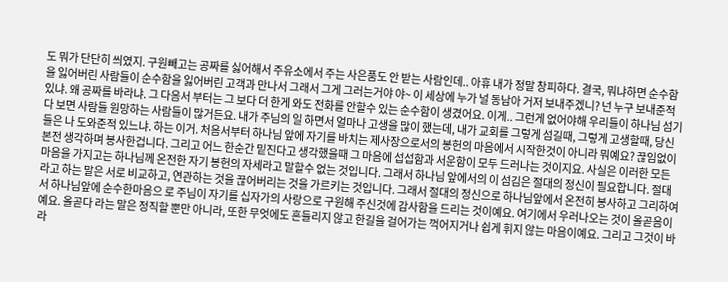도 뭐가 단단히 씌였지. 구원빼고는 공짜를 싫어해서 주유소에서 주는 사은품도 안 받는 사람인데.. 아휴 내가 정말 창피하다. 결국, 뭐냐하면 순수함을 잃어버린 사람들이 순수함을 잃어버린 고객과 만나서 그래서 그게 그러는거야 야~ 이 세상에 누가 널 동남아 거저 보내주겠니? 넌 누구 보내준적 있냐. 왜 공짜를 바라냐. 그 다음서 부터는 그 보다 더 한게 와도 전화를 안할수 있는 순수함이 생겼어요. 이게.. 그런게 없어야해 우리들이 하나님 섬기다 보면 사람들 원망하는 사람들이 많거든요. 내가 주님의 일 하면서 얼마나 고생을 많이 했는데, 내가 교회를 그렇게 섬길때, 그렇게 고생할때, 당신들은 나 도와준적 있느냐. 하는 이거. 처음서부터 하나님 앞에 자기를 바치는 제사장으로서의 봉헌의 마음에서 시작한것이 아니라 뭐예요? 끊임없이 본전 생각하며 봉사한겁니다. 그리고 어느 한순간 밑진다고 생각했을때 그 마음에 섭섭함과 서운함이 모두 드러나는 것이지요. 사실은 이러한 모든 마음을 가지고는 하나님께 온전한 자기 봉헌의 자세라고 말할수 없는 것입니다. 그래서 하나님 앞에서의 이 섬김은 절대의 정신이 필요합니다. 절대라고 하는 말은 서로 비교하고, 연관하는 것을 끊어버리는 것을 가르키는 것입니다. 그래서 절대의 정신으로 하나님앞에서 온전히 봉사하고 그리하여서 하나님앞에 순수한마음으 로 주님이 자기를 십자가의 사랑으로 구원해 주신것에 감사함을 드리는 것이예요. 여기에서 우러나오는 것이 올곧음이예요. 올곧다 라는 말은 정직할 뿐만 아니라, 또한 무엇에도 흔들리지 않고 한길을 걸어가는 꺽어지거나 쉽게 휘지 않는 마음이예요. 그리고 그것이 바라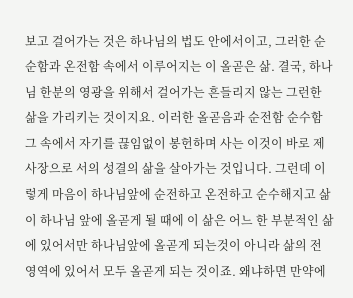보고 걸어가는 것은 하나님의 법도 안에서이고, 그러한 순순함과 온전함 속에서 이루어지는 이 올곧은 삶. 결국, 하나님 한분의 영광을 위해서 걸어가는 흔들리지 않는 그런한 삶을 가리키는 것이지요. 이러한 올곧음과 순전함 순수함 그 속에서 자기를 끊임없이 봉헌하며 사는 이것이 바로 제사장으로 서의 성결의 삶을 살아가는 것입니다. 그런데 이렇게 마음이 하나님앞에 순전하고 온전하고 순수해지고 삶이 하나님 앞에 올곧게 될 때에 이 삶은 어느 한 부분적인 삶에 있어서만 하나님앞에 올곧게 되는것이 아니라 삶의 전 영역에 있어서 모두 올곧게 되는 것이죠. 왜냐하면 만약에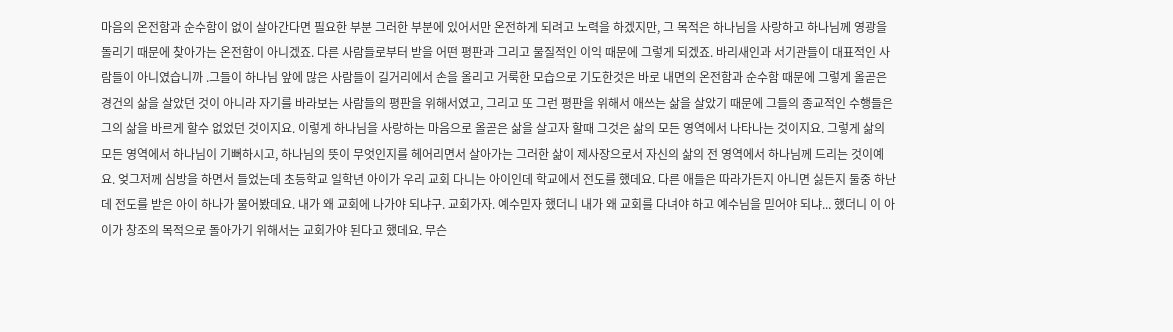마음의 온전함과 순수함이 없이 살아간다면 필요한 부분 그러한 부분에 있어서만 온전하게 되려고 노력을 하겠지만, 그 목적은 하나님을 사랑하고 하나님께 영광을 돌리기 때문에 찾아가는 온전함이 아니겠죠. 다른 사람들로부터 받을 어떤 평판과 그리고 물질적인 이익 때문에 그렇게 되겠죠. 바리새인과 서기관들이 대표적인 사람들이 아니였습니까 .그들이 하나님 앞에 많은 사람들이 길거리에서 손을 올리고 거룩한 모습으로 기도한것은 바로 내면의 온전함과 순수함 때문에 그렇게 올곧은 경건의 삶을 살았던 것이 아니라 자기를 바라보는 사람들의 평판을 위해서였고, 그리고 또 그런 평판을 위해서 애쓰는 삶을 살았기 때문에 그들의 종교적인 수행들은 그의 삶을 바르게 할수 없었던 것이지요. 이렇게 하나님을 사랑하는 마음으로 올곧은 삶을 살고자 할때 그것은 삶의 모든 영역에서 나타나는 것이지요. 그렇게 삶의 모든 영역에서 하나님이 기뻐하시고, 하나님의 뜻이 무엇인지를 헤어리면서 살아가는 그러한 삶이 제사장으로서 자신의 삶의 전 영역에서 하나님께 드리는 것이예요. 엊그저께 심방을 하면서 들었는데 초등학교 일학년 아이가 우리 교회 다니는 아이인데 학교에서 전도를 했데요. 다른 애들은 따라가든지 아니면 싫든지 둘중 하난데 전도를 받은 아이 하나가 물어봤데요. 내가 왜 교회에 나가야 되냐구. 교회가자. 예수믿자 했더니 내가 왜 교회를 다녀야 하고 예수님을 믿어야 되냐... 했더니 이 아이가 창조의 목적으로 돌아가기 위해서는 교회가야 된다고 했데요. 무슨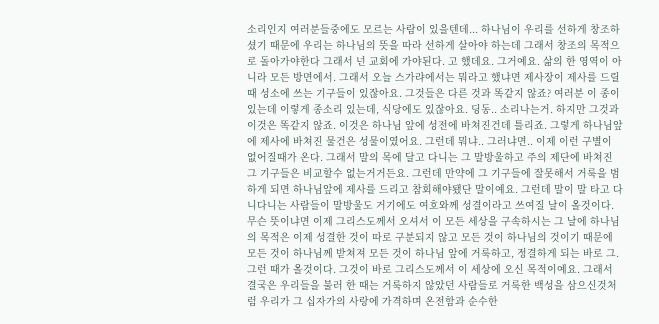소리인지 여러분들중에도 모르는 사람이 있을텐데... 하나님이 우리를 선하게 창조하셨기 때문에 우리는 하나님의 뜻을 따라 선하게 살아야 하는데 그래서 창조의 목적으로 돌아가야한다 그래서 넌 교회에 가야된다. 고 했데요. 그거예요. 삶의 한 영역이 아니라 모든 방면에서. 그래서 오늘 스가랴에서는 뭐라고 했냐면 제사장이 제사를 드릴때 성소에 쓰는 기구들이 있잖아요. 그것들은 다른 것과 똑같지 않죠? 여러분 이 종이 있는데 이렇게 종소리 있는데, 식당에도 있잖아요. 딩동.. 소리나는거. 하지만 그것과 이것은 똑같지 않죠. 이것은 하나님 앞에 성전에 바쳐진건데 틀리죠. 그렇게 하나님앞에 제사에 바쳐진 물건은 성물이였어요. 그런데 뭐냐.. 그러냐면.. 이제 이런 구별이 없어질때가 온다. 그래서 말의 목에 달고 다니는 그 말방울하고 주의 제단에 바쳐진 그 기구들은 비교할수 없는거거든요. 그런데 만약에 그 기구들에 잘못해서 거룩을 범하게 되면 하나님앞에 제사를 드리고 참회해야됐단 말이예요. 그런데 말이 말 타고 다니다니는 사람들이 말방울도 거기에도 여호와께 성결이라고 쓰여질 날이 올것이다. 무슨 뜻이냐면 이제 그리스도께서 오셔서 이 모든 세상을 구속하시는 그 날에 하나님의 목적은 이제 성결한 것이 따로 구분되지 않고 모든 것이 하나님의 것이기 때문에 모든 것이 하나님께 받쳐져 모든 것이 하나님 앞에 거룩하고, 정결하게 되는 바로 그. 그런 때가 올것이다. 그것이 바로 그리스도께서 이 세상에 오신 목적이예요. 그래서 결국은 우리들을 불러 한 때는 거룩하지 않았던 사람들로 거룩한 백성을 삼으신것처럼 우리가 그 십자가의 사랑에 가격하며 온전함과 순수한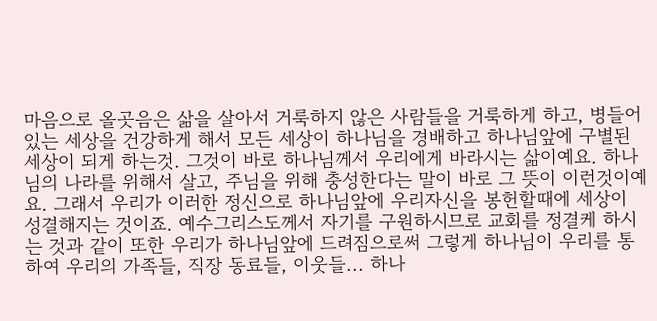마음으로 올곳음은 삶을 살아서 거룩하지 않은 사람들을 거룩하게 하고, 병들어 있는 세상을 건강하게 해서 모든 세상이 하나님을 경배하고 하나님앞에 구별된 세상이 되게 하는것. 그것이 바로 하나님께서 우리에게 바라시는 삶이예요. 하나님의 나라를 위해서 살고, 주님을 위해 충성한다는 말이 바로 그 뜻이 이런것이예요. 그래서 우리가 이러한 정신으로 하나님앞에 우리자신을 봉헌할때에 세상이 성결해지는 것이죠. 예수그리스도께서 자기를 구원하시므로 교회를 정결케 하시는 것과 같이 또한 우리가 하나님앞에 드려짐으로써 그렇게 하나님이 우리를 통하여 우리의 가족들, 직장 동료들, 이웃들... 하나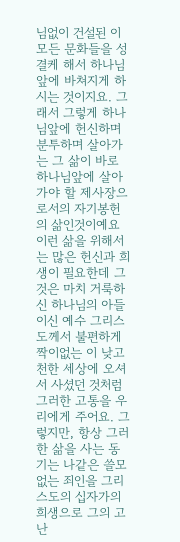님없이 건설된 이 모든 문화들을 성결케 해서 하나님앞에 바쳐지게 하시는 것이지요. 그래서 그렇게 하나님앞에 헌신하며 분투하며 살아가는 그 삶이 바로 하나님앞에 살아가야 할 제사장으로서의 자기봉헌의 삶인것이예요 이런 삶을 위해서는 많은 헌신과 희생이 필요한데 그것은 마치 거룩하신 하나님의 아들이신 예수 그리스도께서 불편하게 짝이없는 이 낮고 천한 세상에 오셔서 사셨던 것처럼 그러한 고통을 우리에게 주어요. 그렇지만, 항상 그러한 삶을 사는 동기는 나같은 쓸모없는 죄인을 그리스도의 십자가의 희생으로 그의 고난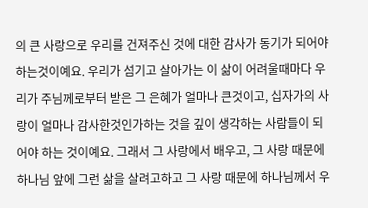의 큰 사랑으로 우리를 건져주신 것에 대한 감사가 동기가 되어야 하는것이예요. 우리가 섬기고 살아가는 이 삶이 어려울때마다 우리가 주님께로부터 받은 그 은혜가 얼마나 큰것이고, 십자가의 사랑이 얼마나 감사한것인가하는 것을 깊이 생각하는 사람들이 되어야 하는 것이예요. 그래서 그 사랑에서 배우고, 그 사랑 때문에 하나님 앞에 그런 삶을 살려고하고 그 사랑 때문에 하나님께서 우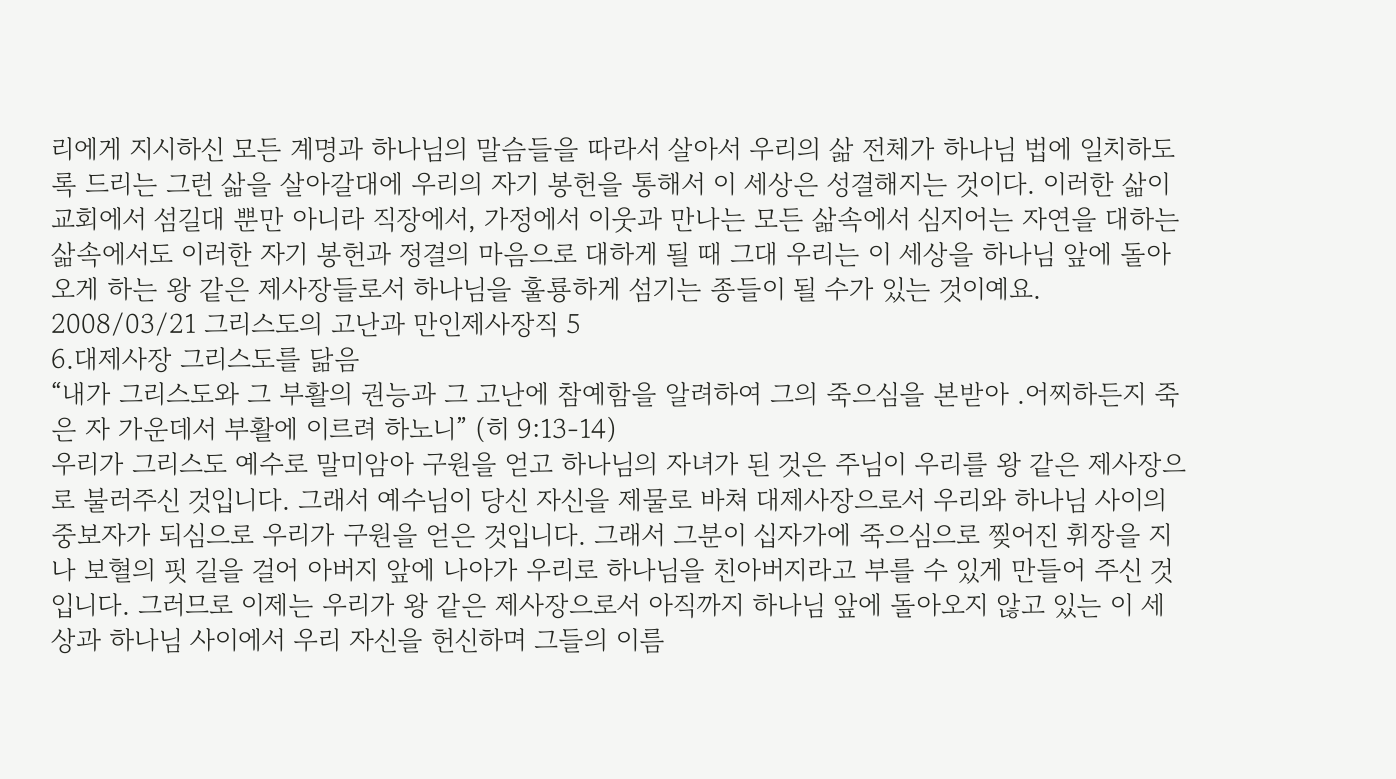리에게 지시하신 모든 계명과 하나님의 말슴들을 따라서 살아서 우리의 삶 전체가 하나님 법에 일치하도록 드리는 그런 삶을 살아갈대에 우리의 자기 봉헌을 통해서 이 세상은 성결해지는 것이다. 이러한 삶이 교회에서 섬길대 뿐만 아니라 직장에서, 가정에서 이웃과 만나는 모든 삶속에서 심지어는 자연을 대하는 삶속에서도 이러한 자기 봉헌과 정결의 마음으로 대하게 될 때 그대 우리는 이 세상을 하나님 앞에 돌아오게 하는 왕 같은 제사장들로서 하나님을 훌룡하게 섬기는 종들이 될 수가 있는 것이예요.
2008/03/21 그리스도의 고난과 만인제사장직 5
6.대제사장 그리스도를 닮음
“내가 그리스도와 그 부활의 권능과 그 고난에 참예함을 알려하여 그의 죽으심을 본받아 .어찌하든지 죽은 자 가운데서 부활에 이르려 하노니” (히 9:13-14)
우리가 그리스도 예수로 말미암아 구원을 얻고 하나님의 자녀가 된 것은 주님이 우리를 왕 같은 제사장으로 불러주신 것입니다. 그래서 예수님이 당신 자신을 제물로 바쳐 대제사장으로서 우리와 하나님 사이의 중보자가 되심으로 우리가 구원을 얻은 것입니다. 그래서 그분이 십자가에 죽으심으로 찢어진 휘장을 지나 보혈의 핏 길을 걸어 아버지 앞에 나아가 우리로 하나님을 친아버지라고 부를 수 있게 만들어 주신 것입니다. 그러므로 이제는 우리가 왕 같은 제사장으로서 아직까지 하나님 앞에 돌아오지 않고 있는 이 세상과 하나님 사이에서 우리 자신을 헌신하며 그들의 이름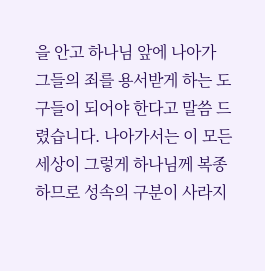을 안고 하나님 앞에 나아가 그들의 죄를 용서받게 하는 도구들이 되어야 한다고 말씀 드렸습니다. 나아가서는 이 모든 세상이 그렇게 하나님께 복종하므로 성속의 구분이 사라지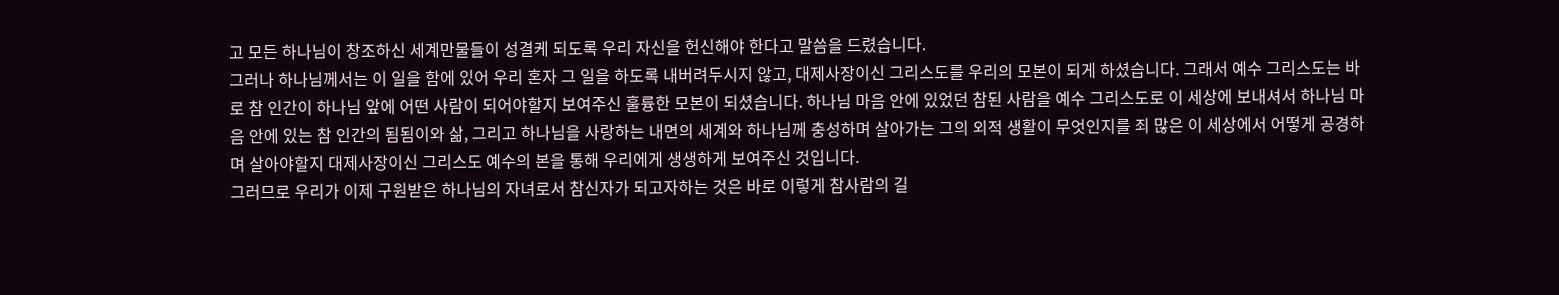고 모든 하나님이 창조하신 세계만물들이 성결케 되도록 우리 자신을 헌신해야 한다고 말씀을 드렸습니다.
그러나 하나님께서는 이 일을 함에 있어 우리 혼자 그 일을 하도록 내버려두시지 않고, 대제사장이신 그리스도를 우리의 모본이 되게 하셨습니다. 그래서 예수 그리스도는 바로 참 인간이 하나님 앞에 어떤 사람이 되어야할지 보여주신 훌륭한 모본이 되셨습니다. 하나님 마음 안에 있었던 참된 사람을 예수 그리스도로 이 세상에 보내셔서 하나님 마음 안에 있는 참 인간의 됨됨이와 삶, 그리고 하나님을 사랑하는 내면의 세계와 하나님께 충성하며 살아가는 그의 외적 생활이 무엇인지를 죄 많은 이 세상에서 어떻게 공경하며 살아야할지 대제사장이신 그리스도 예수의 본을 통해 우리에게 생생하게 보여주신 것입니다.
그러므로 우리가 이제 구원받은 하나님의 자녀로서 참신자가 되고자하는 것은 바로 이렇게 참사람의 길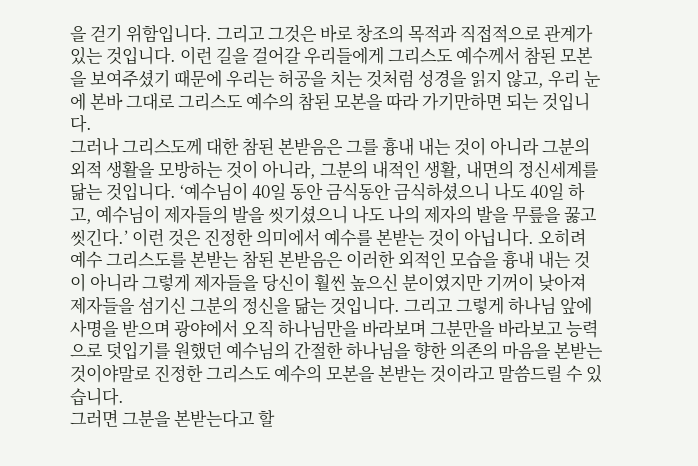을 걷기 위함입니다. 그리고 그것은 바로 창조의 목적과 직접적으로 관계가 있는 것입니다. 이런 길을 걸어갈 우리들에게 그리스도 예수께서 참된 모본을 보여주셨기 때문에 우리는 허공을 치는 것처럼 성경을 읽지 않고, 우리 눈에 본바 그대로 그리스도 예수의 참된 모본을 따라 가기만하면 되는 것입니다.
그러나 그리스도께 대한 참된 본받음은 그를 흉내 내는 것이 아니라 그분의 외적 생활을 모방하는 것이 아니라, 그분의 내적인 생활, 내면의 정신세계를 닮는 것입니다. ‘예수님이 40일 동안 금식동안 금식하셨으니 나도 40일 하고, 예수님이 제자들의 발을 씻기셨으니 나도 나의 제자의 발을 무릎을 꿇고 씻긴다.’ 이런 것은 진정한 의미에서 예수를 본받는 것이 아닙니다. 오히려 예수 그리스도를 본받는 참된 본받음은 이러한 외적인 모습을 흉내 내는 것이 아니라 그렇게 제자들을 당신이 훨씬 높으신 분이였지만 기꺼이 낮아져 제자들을 섬기신 그분의 정신을 닮는 것입니다. 그리고 그렇게 하나님 앞에 사명을 받으며 광야에서 오직 하나님만을 바라보며 그분만을 바라보고 능력으로 덧입기를 원했던 예수님의 간절한 하나님을 향한 의존의 마음을 본받는 것이야말로 진정한 그리스도 예수의 모본을 본받는 것이라고 말씀드릴 수 있습니다.
그러면 그분을 본받는다고 할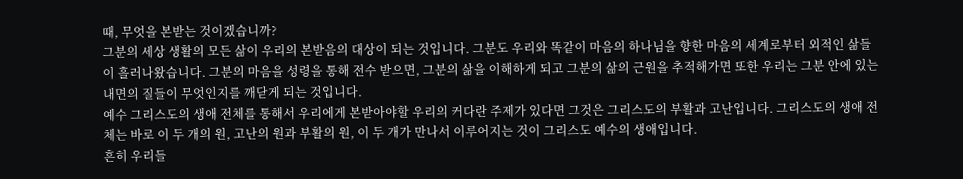때, 무엇을 본받는 것이겠습니까?
그분의 세상 생활의 모든 삶이 우리의 본받음의 대상이 되는 것입니다. 그분도 우리와 똑같이 마음의 하나님을 향한 마음의 세계로부터 외적인 삶들이 흘러나왔습니다. 그분의 마음을 성령을 통해 전수 받으면, 그분의 삶을 이해하게 되고 그분의 삶의 근원을 추적해가면 또한 우리는 그분 안에 있는 내면의 질들이 무엇인지를 깨닫게 되는 것입니다.
예수 그리스도의 생애 전체를 통해서 우리에게 본받아야할 우리의 커다란 주제가 있다면 그것은 그리스도의 부활과 고난입니다. 그리스도의 생애 전체는 바로 이 두 개의 원, 고난의 원과 부활의 원, 이 두 개가 만나서 이루어지는 것이 그리스도 예수의 생애입니다.
흔히 우리들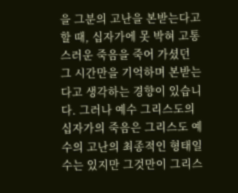을 그분의 고난을 본받는다고 할 때, 십자가에 못 박혀 고통스러운 죽음을 죽어 가셨던 그 시간만을 기억하며 본받는다고 생각하는 경향이 있습니다. 그러나 예수 그리스도의 십자가의 죽음은 그리스도 예수의 고난의 최종적인 형태일 수는 있지만 그것만이 그리스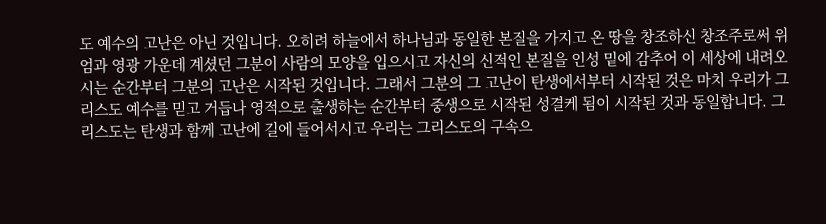도 예수의 고난은 아닌 것입니다. 오히려 하늘에서 하나님과 동일한 본질을 가지고 온 땅을 창조하신 창조주로써 위엄과 영광 가운데 계셨던 그분이 사람의 모양을 입으시고 자신의 신적인 본질을 인성 밑에 감추어 이 세상에 내려오시는 순간부터 그분의 고난은 시작된 것입니다. 그래서 그분의 그 고난이 탄생에서부터 시작된 것은 마치 우리가 그리스도 예수를 믿고 거듭나 영적으로 출생하는 순간부터 중생으로 시작된 성결케 됨이 시작된 것과 동일합니다. 그리스도는 탄생과 함께 고난에 길에 들어서시고 우리는 그리스도의 구속으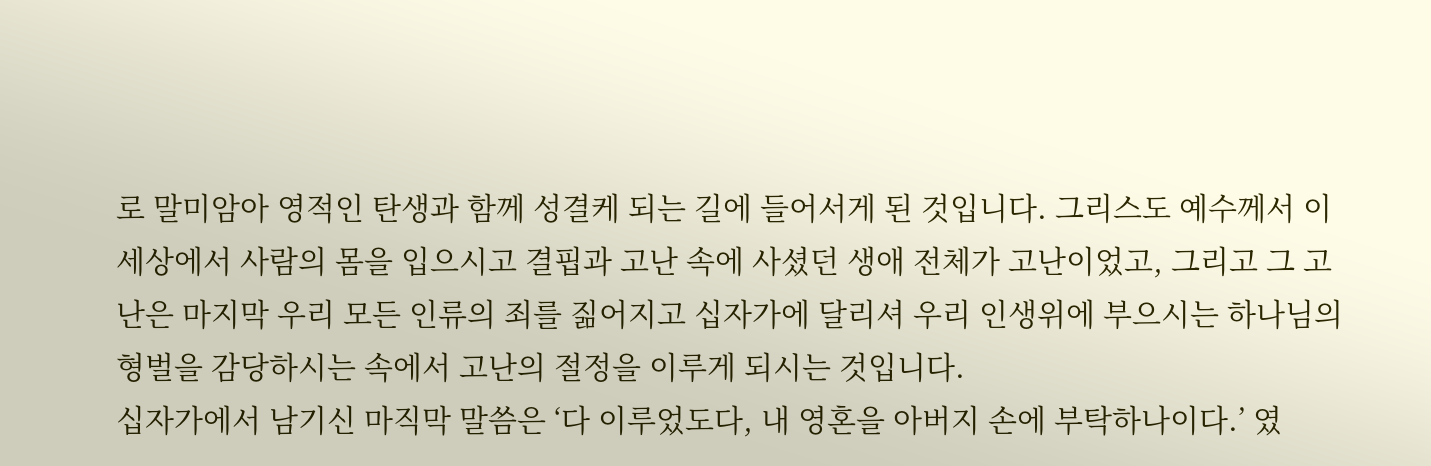로 말미암아 영적인 탄생과 함께 성결케 되는 길에 들어서게 된 것입니다. 그리스도 예수께서 이 세상에서 사람의 몸을 입으시고 결핍과 고난 속에 사셨던 생애 전체가 고난이었고, 그리고 그 고난은 마지막 우리 모든 인류의 죄를 짊어지고 십자가에 달리셔 우리 인생위에 부으시는 하나님의 형벌을 감당하시는 속에서 고난의 절정을 이루게 되시는 것입니다.
십자가에서 남기신 마직막 말씀은 ‘다 이루었도다, 내 영혼을 아버지 손에 부탁하나이다.’ 였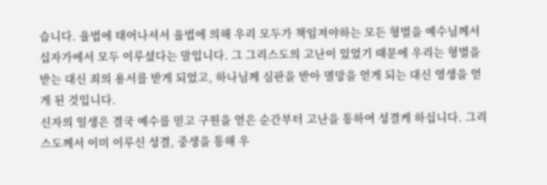습니다. 율법에 태어나셔서 율법에 의해 우리 모두가 책임져야하는 모든 형벌을 예수님께서 십자가에서 모두 이루셨다는 말입니다. 그 그리스도의 고난이 있었기 때문에 우리는 형벌을 받는 대신 죄의 용서를 받게 되었고, 하나님께 심판을 받아 멸망을 얻게 되는 대신 영생을 얻게 된 것입니다.
신자의 일생은 결국 예수를 믿고 구원을 얻은 순간부터 고난을 통하여 성결케 하십니다. 그리스도께서 이미 이루신 성결, 중생을 통해 우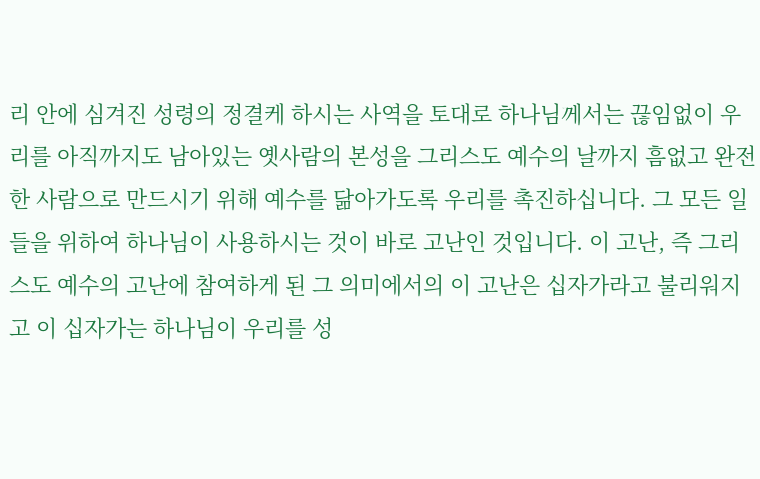리 안에 심겨진 성령의 정결케 하시는 사역을 토대로 하나님께서는 끊임없이 우리를 아직까지도 남아있는 옛사람의 본성을 그리스도 예수의 날까지 흠없고 완전한 사람으로 만드시기 위해 예수를 닮아가도록 우리를 촉진하십니다. 그 모든 일들을 위하여 하나님이 사용하시는 것이 바로 고난인 것입니다. 이 고난, 즉 그리스도 예수의 고난에 참여하게 된 그 의미에서의 이 고난은 십자가라고 불리워지고 이 십자가는 하나님이 우리를 성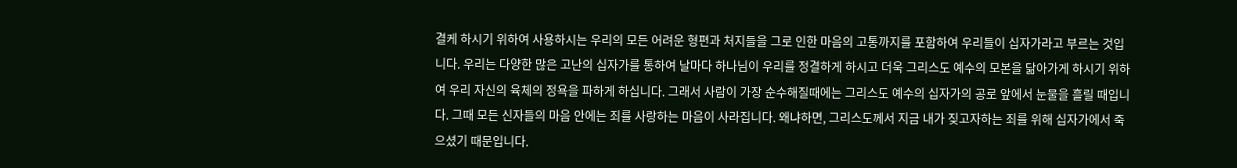결케 하시기 위하여 사용하시는 우리의 모든 어려운 형편과 처지들을 그로 인한 마음의 고통까지를 포함하여 우리들이 십자가라고 부르는 것입니다. 우리는 다양한 많은 고난의 십자가를 통하여 날마다 하나님이 우리를 정결하게 하시고 더욱 그리스도 예수의 모본을 닮아가게 하시기 위하여 우리 자신의 육체의 정욕을 파하게 하십니다. 그래서 사람이 가장 순수해질때에는 그리스도 예수의 십자가의 공로 앞에서 눈물을 흘릴 때입니다. 그때 모든 신자들의 마음 안에는 죄를 사랑하는 마음이 사라집니다. 왜냐하면, 그리스도께서 지금 내가 짖고자하는 죄를 위해 십자가에서 죽으셨기 때문입니다.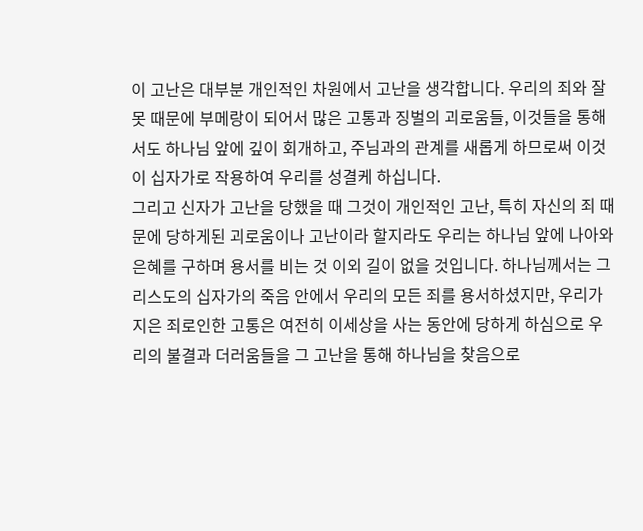이 고난은 대부분 개인적인 차원에서 고난을 생각합니다. 우리의 죄와 잘못 때문에 부메랑이 되어서 많은 고통과 징벌의 괴로움들, 이것들을 통해서도 하나님 앞에 깊이 회개하고, 주님과의 관계를 새롭게 하므로써 이것이 십자가로 작용하여 우리를 성결케 하십니다.
그리고 신자가 고난을 당했을 때 그것이 개인적인 고난, 특히 자신의 죄 때문에 당하게된 괴로움이나 고난이라 할지라도 우리는 하나님 앞에 나아와 은혜를 구하며 용서를 비는 것 이외 길이 없을 것입니다. 하나님께서는 그리스도의 십자가의 죽음 안에서 우리의 모든 죄를 용서하셨지만, 우리가 지은 죄로인한 고통은 여전히 이세상을 사는 동안에 당하게 하심으로 우리의 불결과 더러움들을 그 고난을 통해 하나님을 찾음으로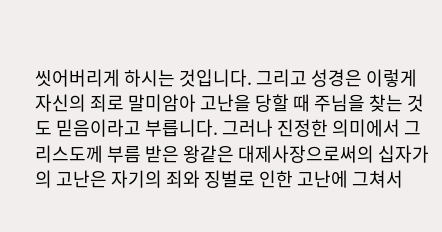씻어버리게 하시는 것입니다. 그리고 성경은 이렇게 자신의 죄로 말미암아 고난을 당할 때 주님을 찾는 것도 믿음이라고 부릅니다. 그러나 진정한 의미에서 그리스도께 부름 받은 왕같은 대제사장으로써의 십자가의 고난은 자기의 죄와 징벌로 인한 고난에 그쳐서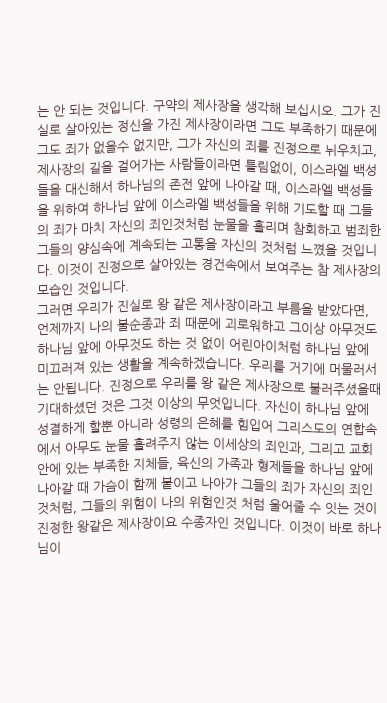는 안 되는 것입니다. 구약의 제사장을 생각해 보십시오. 그가 진실로 살아있는 정신을 가진 제사장이라면 그도 부족하기 때문에 그도 죄가 없을수 없지만, 그가 자신의 죄를 진정으로 뉘우치고, 제사장의 길을 걸어가는 사람들이라면 틀림없이, 이스라엘 백성들을 대신해서 하나님의 존전 앞에 나아갈 때, 이스라엘 백성들을 위하여 하나님 앞에 이스라엘 백성들을 위해 기도할 때 그들의 죄가 마치 자신의 죄인것처럼 눈물을 흘리며 참회하고 범죄한 그들의 양심속에 계속되는 고통을 자신의 것처럼 느꼈을 것입니다. 이것이 진정으로 살아있는 경건속에서 보여주는 참 제사장의 모습인 것입니다.
그러면 우리가 진실로 왕 같은 제사장이라고 부름을 받았다면, 언제까지 나의 불순종과 죄 때문에 괴로워하고 그이상 아무것도 하나님 앞에 아무것도 하는 것 없이 어린아이처럼 하나님 앞에 미끄러져 있는 생활을 계속하겠습니다. 우리를 거기에 머물러서는 안됩니다. 진정으로 우리를 왕 같은 제사장으로 불러주셨을때 기대하셨던 것은 그것 이상의 무엇입니다. 자신이 하나님 앞에 성결하게 할뿐 아니라 성령의 은혜를 힘입어 그리스도의 연합속에서 아무도 눈물 흘려주지 않는 이세상의 죄인과, 그리고 교회 안에 있는 부족한 지체들, 육신의 가족과 형제들을 하나님 앞에 나아갈 때 가슴이 함께 붙이고 나아가 그들의 죄가 자신의 죄인것처럼, 그들의 위험이 나의 위험인것 처럼 울어줄 수 잇는 것이 진정한 왕같은 제사장이요 수종자인 것입니다. 이것이 바로 하나님이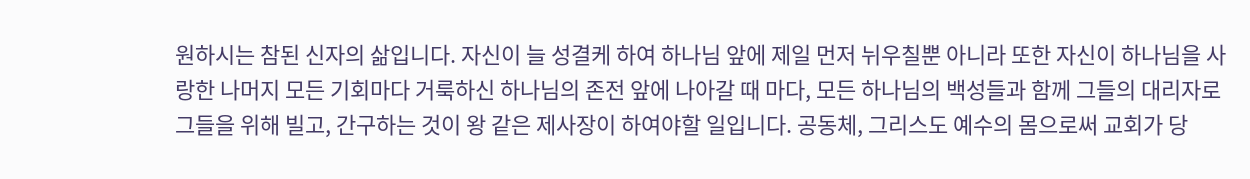원하시는 참된 신자의 삶입니다. 자신이 늘 성결케 하여 하나님 앞에 제일 먼저 뉘우칠뿐 아니라 또한 자신이 하나님을 사랑한 나머지 모든 기회마다 거룩하신 하나님의 존전 앞에 나아갈 때 마다, 모든 하나님의 백성들과 함께 그들의 대리자로 그들을 위해 빌고, 간구하는 것이 왕 같은 제사장이 하여야할 일입니다. 공동체, 그리스도 예수의 몸으로써 교회가 당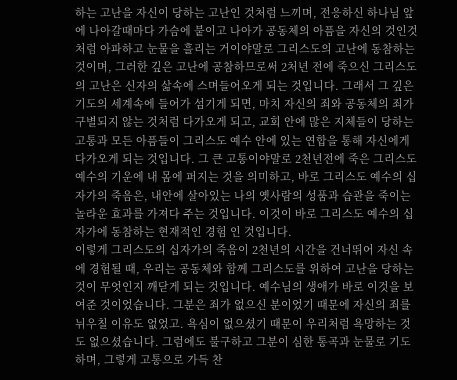하는 고난을 자신이 당하는 고난인 것처럼 느끼며, 전응하신 하나님 앞에 나아갈때마다 가슴에 붙이고 나아가 공동체의 아픔을 자신의 것인것처럼 아파하고 눈물을 흘리는 거이야말로 그리스도의 고난에 동참하는 것이며, 그러한 깊은 고난에 공참하므로써 2처년 전에 죽으신 그리스도의 고난은 신자의 삶속에 스며들어오게 되는 것입니다. 그래서 그 깊은 기도의 세계속에 들어가 섬기게 되면, 마치 자신의 죄와 공동체의 죄가 구별되지 않는 것처럼 다가오게 되고, 교회 안에 많은 지체들이 당하는 고통과 모든 아픔들이 그리스도 예수 안에 있는 연합을 통해 자신에게 다가오게 되는 것입니다. 그 큰 고통이야말로 2천년전에 죽은 그리스도 예수의 기운에 내 몸에 퍼지는 것을 의미하고, 바로 그리스도 예수의 십자가의 죽음은, 내안에 살아있는 나의 옛사람의 성품과 습관을 죽이는 놀라운 효과를 가져다 주는 것입니다. 이것이 바로 그리스도 예수의 십자가에 동참하는 현재적인 경험 인 것입니다.
이렇게 그리스도의 십자가의 죽음이 2천년의 시간을 건너뛰어 자신 속에 경험될 때, 우리는 공동체와 함께 그리스도를 위하여 고난을 당하는 것이 무엇인지 깨닫게 되는 것입니다. 예수님의 생애가 바로 이것을 보여준 것이었습니다. 그분은 죄가 없으신 분이었기 때문에 자신의 죄를 뉘우칠 이유도 없었고. 욕심이 없으셨기 때문이 우리처럼 욕망하는 것도 없으셨습니다. 그럼에도 불구하고 그분이 심한 통곡과 눈물로 기도하며, 그렇게 고통으로 가득 찬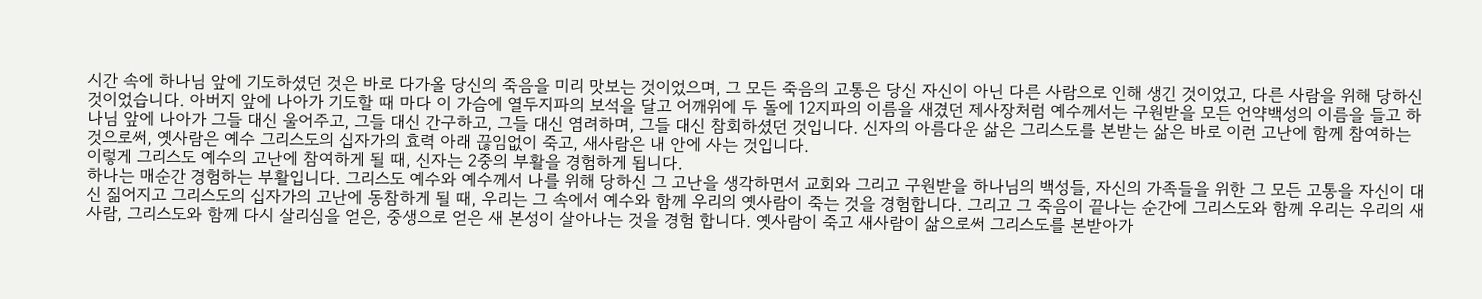시간 속에 하나님 앞에 기도하셨던 것은 바로 다가올 당신의 죽음을 미리 맛보는 것이었으며, 그 모든 죽음의 고통은 당신 자신이 아닌 다른 사람으로 인해 생긴 것이었고, 다른 사람을 위해 당하신 것이었습니다. 아버지 앞에 나아가 기도할 때 마다 이 가슴에 열두지파의 보석을 달고 어깨위에 두 돌에 12지파의 이름을 새겼던 제사장처럼 예수께서는 구원받을 모든 언약백성의 이름을 들고 하나님 앞에 나아가 그들 대신 울어주고, 그들 대신 간구하고, 그들 대신 염려하며, 그들 대신 참회하셨던 것입니다. 신자의 아름다운 삶은 그리스도를 본받는 삶은 바로 이런 고난에 함께 참여하는 것으로써, 옛사람은 예수 그리스도의 십자가의 효력 아래 끊임없이 죽고, 새사람은 내 안에 사는 것입니다.
이렇게 그리스도 예수의 고난에 참여하게 될 때, 신자는 2중의 부활을 경험하게 됩니다.
하나는 매순간 경험하는 부활입니다. 그리스도 예수와 예수께서 나를 위해 당하신 그 고난을 생각하면서 교회와 그리고 구원받을 하나님의 백성들, 자신의 가족들을 위한 그 모든 고통을 자신이 대신 짊어지고 그리스도의 십자가의 고난에 동참하게 될 때, 우리는 그 속에서 예수와 함께 우리의 옛사람이 죽는 것을 경험합니다. 그리고 그 죽음이 끝나는 순간에 그리스도와 함께 우리는 우리의 새사람, 그리스도와 함께 다시 살리심을 얻은, 중생으로 얻은 새 본성이 살아나는 것을 경험 합니다. 옛사람이 죽고 새사람이 삶으로써 그리스도를 본받아가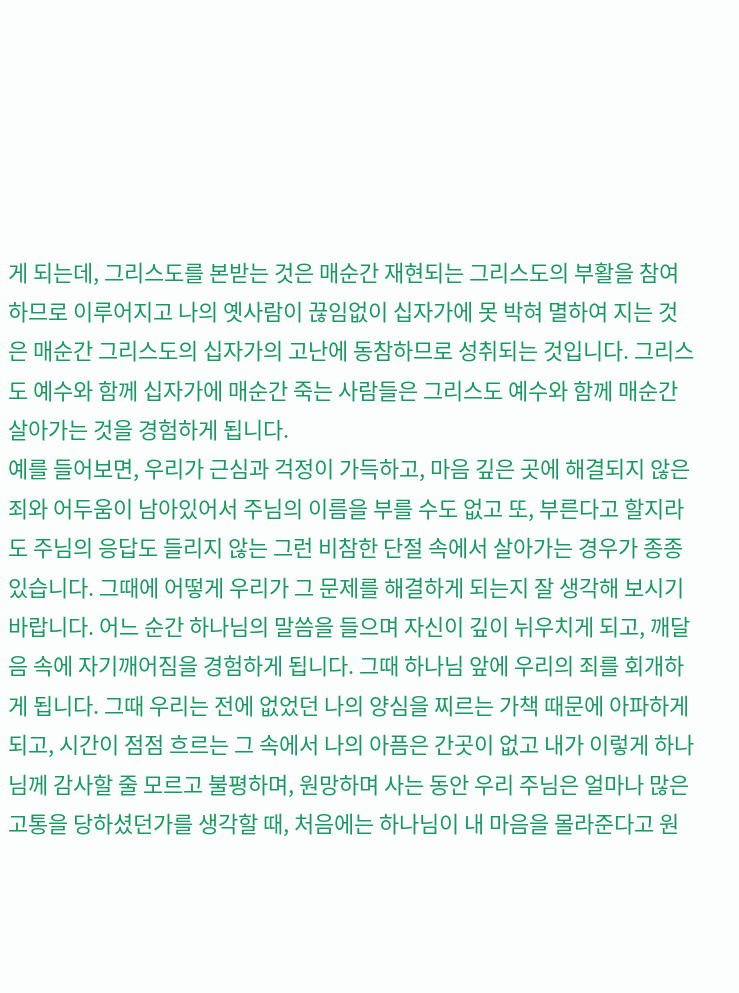게 되는데, 그리스도를 본받는 것은 매순간 재현되는 그리스도의 부활을 참여하므로 이루어지고 나의 옛사람이 끊임없이 십자가에 못 박혀 멸하여 지는 것은 매순간 그리스도의 십자가의 고난에 동참하므로 성취되는 것입니다. 그리스도 예수와 함께 십자가에 매순간 죽는 사람들은 그리스도 예수와 함께 매순간 살아가는 것을 경험하게 됩니다.
예를 들어보면, 우리가 근심과 걱정이 가득하고, 마음 깊은 곳에 해결되지 않은 죄와 어두움이 남아있어서 주님의 이름을 부를 수도 없고 또, 부른다고 할지라도 주님의 응답도 들리지 않는 그런 비참한 단절 속에서 살아가는 경우가 종종 있습니다. 그때에 어떻게 우리가 그 문제를 해결하게 되는지 잘 생각해 보시기 바랍니다. 어느 순간 하나님의 말씀을 들으며 자신이 깊이 뉘우치게 되고, 깨달음 속에 자기깨어짐을 경험하게 됩니다. 그때 하나님 앞에 우리의 죄를 회개하게 됩니다. 그때 우리는 전에 없었던 나의 양심을 찌르는 가책 때문에 아파하게 되고, 시간이 점점 흐르는 그 속에서 나의 아픔은 간곳이 없고 내가 이렇게 하나님께 감사할 줄 모르고 불평하며, 원망하며 사는 동안 우리 주님은 얼마나 많은 고통을 당하셨던가를 생각할 때, 처음에는 하나님이 내 마음을 몰라준다고 원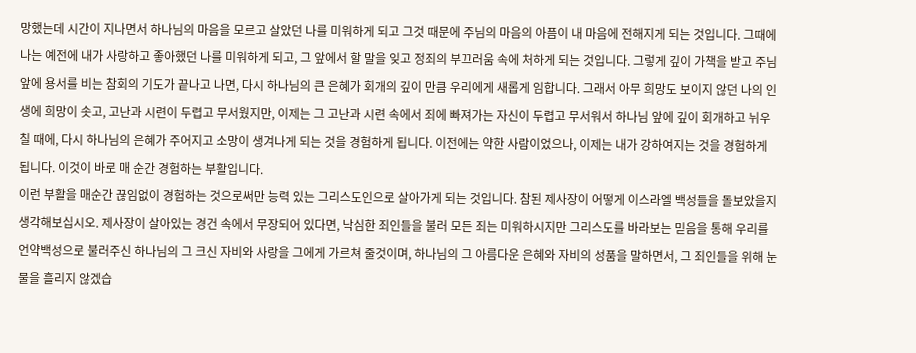망했는데 시간이 지나면서 하나님의 마음을 모르고 살았던 나를 미워하게 되고 그것 때문에 주님의 마음의 아픔이 내 마음에 전해지게 되는 것입니다. 그때에 나는 예전에 내가 사랑하고 좋아했던 나를 미워하게 되고, 그 앞에서 할 말을 잊고 정죄의 부끄러움 속에 처하게 되는 것입니다. 그렇게 깊이 가책을 받고 주님 앞에 용서를 비는 참회의 기도가 끝나고 나면, 다시 하나님의 큰 은혜가 회개의 깊이 만큼 우리에게 새롭게 임합니다. 그래서 아무 희망도 보이지 않던 나의 인생에 희망이 솟고, 고난과 시련이 두렵고 무서웠지만, 이제는 그 고난과 시련 속에서 죄에 빠져가는 자신이 두렵고 무서워서 하나님 앞에 깊이 회개하고 뉘우칠 때에, 다시 하나님의 은혜가 주어지고 소망이 생겨나게 되는 것을 경험하게 됩니다. 이전에는 약한 사람이었으나, 이제는 내가 강하여지는 것을 경험하게 됩니다. 이것이 바로 매 순간 경험하는 부활입니다.
이런 부활을 매순간 끊임없이 경험하는 것으로써만 능력 있는 그리스도인으로 살아가게 되는 것입니다. 참된 제사장이 어떻게 이스라엘 백성들을 돌보았을지 생각해보십시오. 제사장이 살아있는 경건 속에서 무장되어 있다면, 낙심한 죄인들을 불러 모든 죄는 미워하시지만 그리스도를 바라보는 믿음을 통해 우리를 언약백성으로 불러주신 하나님의 그 크신 자비와 사랑을 그에게 가르쳐 줄것이며, 하나님의 그 아름다운 은혜와 자비의 성품을 말하면서, 그 죄인들을 위해 눈물을 흘리지 않겠습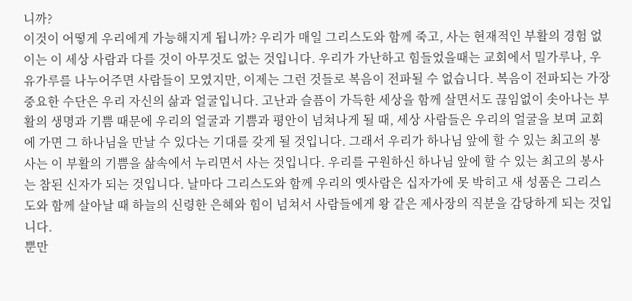니까?
이것이 어떻게 우리에게 가능해지게 됩니까? 우리가 매일 그리스도와 함께 죽고, 사는 현재적인 부활의 경험 없이는 이 세상 사람과 다를 것이 아무것도 없는 것입니다. 우리가 가난하고 힘들었을때는 교회에서 밀가루나, 우유가루를 나누어주면 사람들이 모였지만, 이제는 그런 것들로 복음이 전파될 수 없습니다. 복음이 전파되는 가장 중요한 수단은 우리 자신의 삶과 얼굴입니다. 고난과 슬픔이 가득한 세상을 함께 살면서도 끊임없이 솟아나는 부활의 생명과 기쁨 때문에 우리의 얼굴과 기쁨과 평안이 넘쳐나게 될 때, 세상 사람들은 우리의 얼굴을 보며 교회에 가면 그 하나님을 만날 수 있다는 기대를 갖게 될 것입니다. 그래서 우리가 하나님 앞에 할 수 있는 최고의 봉사는 이 부활의 기쁨을 삶속에서 누리면서 사는 것입니다. 우리를 구원하신 하나님 앞에 할 수 있는 최고의 봉사는 참된 신자가 되는 것입니다. 날마다 그리스도와 함께 우리의 옛사람은 십자가에 못 박히고 새 성품은 그리스도와 함께 살아날 때 하늘의 신령한 은혜와 힘이 넘쳐서 사람들에게 왕 같은 제사장의 직분을 감당하게 되는 것입니다.
뿐만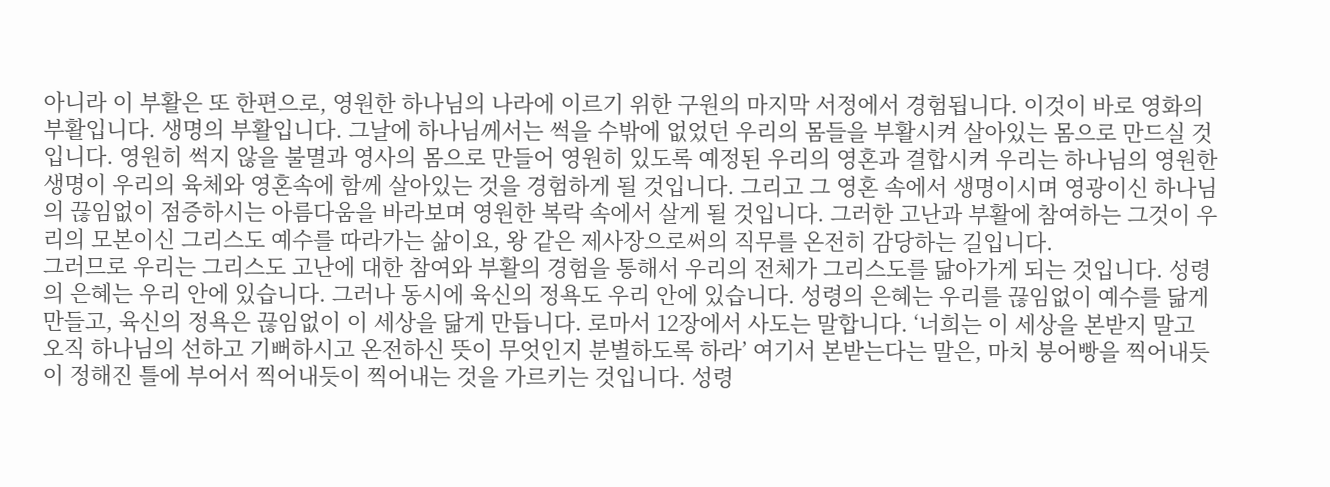아니라 이 부활은 또 한편으로, 영원한 하나님의 나라에 이르기 위한 구원의 마지막 서정에서 경험됩니다. 이것이 바로 영화의 부활입니다. 생명의 부활입니다. 그날에 하나님께서는 썩을 수밖에 없었던 우리의 몸들을 부활시켜 살아있는 몸으로 만드실 것입니다. 영원히 썩지 않을 불멸과 영사의 몸으로 만들어 영원히 있도록 예정된 우리의 영혼과 결합시켜 우리는 하나님의 영원한 생명이 우리의 육체와 영혼속에 함께 살아있는 것을 경험하게 될 것입니다. 그리고 그 영혼 속에서 생명이시며 영광이신 하나님의 끊임없이 점증하시는 아름다움을 바라보며 영원한 복락 속에서 살게 될 것입니다. 그러한 고난과 부활에 참여하는 그것이 우리의 모본이신 그리스도 예수를 따라가는 삶이요, 왕 같은 제사장으로써의 직무를 온전히 감당하는 길입니다.
그러므로 우리는 그리스도 고난에 대한 참여와 부활의 경험을 통해서 우리의 전체가 그리스도를 닮아가게 되는 것입니다. 성령의 은혜는 우리 안에 있습니다. 그러나 동시에 육신의 정욕도 우리 안에 있습니다. 성령의 은혜는 우리를 끊임없이 예수를 닮게 만들고, 육신의 정욕은 끊임없이 이 세상을 닮게 만듭니다. 로마서 12장에서 사도는 말합니다. ‘너희는 이 세상을 본받지 말고 오직 하나님의 선하고 기뻐하시고 온전하신 뜻이 무엇인지 분별하도록 하라’ 여기서 본받는다는 말은, 마치 붕어빵을 찍어내듯이 정해진 틀에 부어서 찍어내듯이 찍어내는 것을 가르키는 것입니다. 성령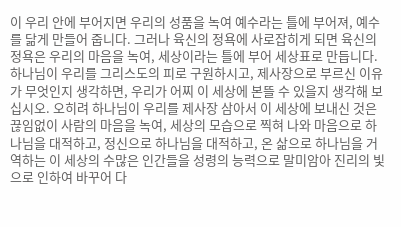이 우리 안에 부어지면 우리의 성품을 녹여 예수라는 틀에 부어져, 예수를 닮게 만들어 줍니다. 그러나 육신의 정욕에 사로잡히게 되면 육신의 정욕은 우리의 마음을 녹여, 세상이라는 틀에 부어 세상표로 만듭니다. 하나님이 우리를 그리스도의 피로 구원하시고, 제사장으로 부르신 이유가 무엇인지 생각하면, 우리가 어찌 이 세상에 본뜰 수 있을지 생각해 보십시오. 오히려 하나님이 우리를 제사장 삼아서 이 세상에 보내신 것은 끊임없이 사람의 마음을 녹여, 세상의 모습으로 찍혀 나와 마음으로 하나님을 대적하고, 정신으로 하나님을 대적하고, 온 삶으로 하나님을 거역하는 이 세상의 수많은 인간들을 성령의 능력으로 말미암아 진리의 빛으로 인하여 바꾸어 다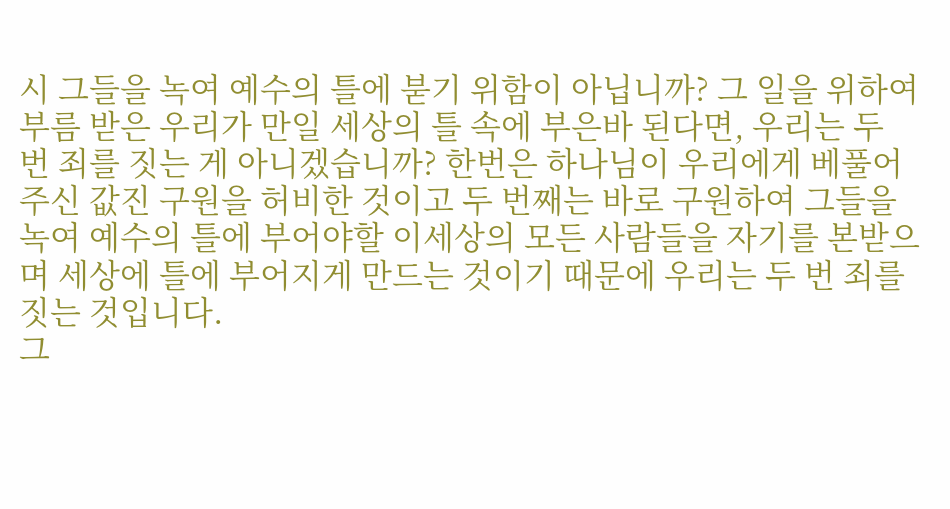시 그들을 녹여 예수의 틀에 붇기 위함이 아닙니까? 그 일을 위하여 부름 받은 우리가 만일 세상의 틀 속에 부은바 된다면, 우리는 두 번 죄를 짓는 게 아니겠습니까? 한번은 하나님이 우리에게 베풀어주신 값진 구원을 허비한 것이고 두 번째는 바로 구원하여 그들을 녹여 예수의 틀에 부어야할 이세상의 모든 사람들을 자기를 본받으며 세상에 틀에 부어지게 만드는 것이기 때문에 우리는 두 번 죄를 짓는 것입니다.
그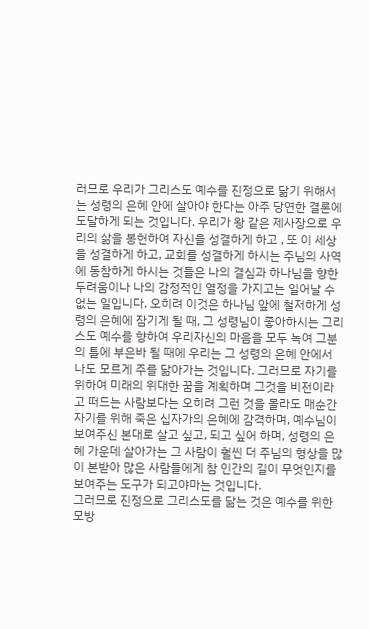러므로 우리가 그리스도 예수를 진정으로 닮기 위해서는 성령의 은혜 안에 살아야 한다는 아주 당연한 결론에 도달하게 되는 것입니다. 우리가 왕 같은 제사장으로 우리의 삶을 봉헌하여 자신을 성결하게 하고 , 또 이 세상을 성결하게 하고, 교회를 성결하게 하시는 주님의 사역에 동참하게 하시는 것들은 나의 결심과 하나님을 향한 두려움이나 나의 감정적인 열정을 가지고는 일어날 수 없는 일입니다. 오히려 이것은 하나님 앞에 철저하게 성령의 은혜에 잠기게 될 때, 그 성령님이 좋아하시는 그리스도 예수를 향하여 우리자신의 마음을 모두 녹여 그분의 틀에 부은바 될 때에 우리는 그 성령의 은혜 안에서 나도 모르게 주를 닮아가는 것입니다. 그러므로 자기를 위하여 미래의 위대한 꿈을 계획하며 그것을 비전이라고 떠드는 사람보다는 오히려 그런 것을 몰라도 매순간 자기를 위해 죽은 십자가의 은혜에 감격하며, 예수님이 보여주신 본대로 살고 싶고, 되고 싶어 하며, 성령의 은혜 가운데 살아가는 그 사람이 훨씬 더 주님의 형상을 많이 본받아 많은 사람들에게 참 인간의 길이 무엇인지를 보여주는 도구가 되고야마는 것입니다.
그러므로 진정으로 그리스도를 닮는 것은 예수를 위한 모방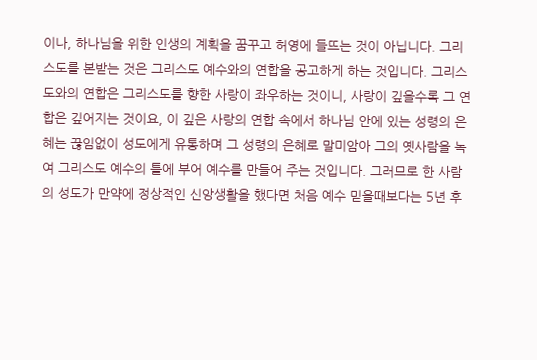이나, 하나님을 위한 인생의 계획을 꿈꾸고 허영에 들뜨는 것이 아닙니다. 그리스도를 본받는 것은 그리스도 예수와의 연합을 공고하게 하는 것입니다. 그리스도와의 연합은 그리스도를 향한 사랑이 좌우하는 것이니, 사랑이 깊을수록 그 연합은 깊어지는 것이요, 이 깊은 사랑의 연합 속에서 하나님 안에 있는 성령의 은혜는 끊임없이 성도에게 유통하며 그 성령의 은혜로 말미암아 그의 옛사람을 녹여 그리스도 예수의 틀에 부어 예수를 만들어 주는 것입니다. 그러므로 한 사람의 성도가 만약에 정상적인 신앙생활을 했다면 처음 예수 믿을때보다는 5년 후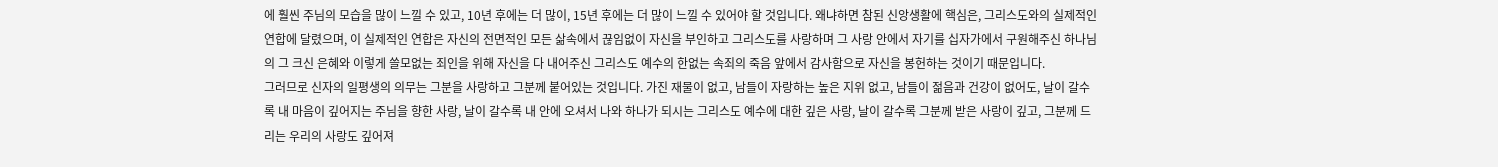에 훨씬 주님의 모습을 많이 느낄 수 있고, 10년 후에는 더 많이, 15년 후에는 더 많이 느낄 수 있어야 할 것입니다. 왜냐하면 참된 신앙생활에 핵심은, 그리스도와의 실제적인 연합에 달렸으며, 이 실제적인 연합은 자신의 전면적인 모든 삶속에서 끊임없이 자신을 부인하고 그리스도를 사랑하며 그 사랑 안에서 자기를 십자가에서 구원해주신 하나님의 그 크신 은혜와 이렇게 쓸모없는 죄인을 위해 자신을 다 내어주신 그리스도 예수의 한없는 속죄의 죽음 앞에서 감사함으로 자신을 봉헌하는 것이기 때문입니다.
그러므로 신자의 일평생의 의무는 그분을 사랑하고 그분께 붙어있는 것입니다. 가진 재물이 없고, 남들이 자랑하는 높은 지위 없고, 남들이 젊음과 건강이 없어도, 날이 갈수록 내 마음이 깊어지는 주님을 향한 사랑, 날이 갈수록 내 안에 오셔서 나와 하나가 되시는 그리스도 예수에 대한 깊은 사랑, 날이 갈수록 그분께 받은 사랑이 깊고, 그분께 드리는 우리의 사랑도 깊어져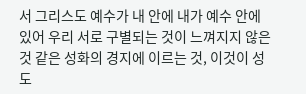서 그리스도 예수가 내 안에 내가 예수 안에 있어 우리 서로 구별되는 것이 느껴지지 않은 것 같은 성화의 경지에 이르는 것, 이것이 성도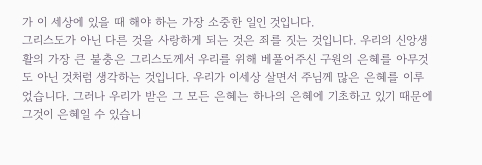가 이 세상에 있을 때 해야 하는 가장 소중한 일인 것입니다.
그리스도가 아닌 다른 것을 사랑하게 되는 것은 죄를 짓는 것입니다. 우리의 신앙생활의 가장 큰 불충은 그리스도께서 우리를 위해 베풀어주신 구원의 은혜를 아무것도 아닌 것처럼 생각하는 것입니다. 우리가 이세상 살면서 주님께 많은 은혜를 이루었습니다. 그러나 우리가 받은 그 모든 은혜는 하나의 은혜에 기초하고 있기 때문에 그것이 은혜일 수 있습니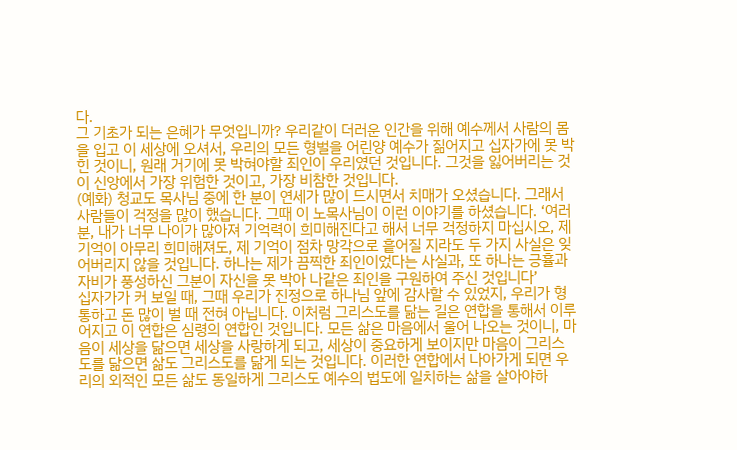다.
그 기초가 되는 은혜가 무엇입니까? 우리같이 더러운 인간을 위해 예수께서 사람의 몸을 입고 이 세상에 오셔서, 우리의 모든 형벌을 어린양 예수가 짊어지고 십자가에 못 박힌 것이니, 원래 거기에 못 박혀야할 죄인이 우리였던 것입니다. 그것을 잃어버리는 것이 신앙에서 가장 위험한 것이고, 가장 비참한 것입니다.
(예화) 청교도 목사님 중에 한 분이 연세가 많이 드시면서 치매가 오셨습니다. 그래서 사람들이 걱정을 많이 했습니다. 그때 이 노목사님이 이런 이야기를 하셨습니다. ‘여러분, 내가 너무 나이가 많아져 기억력이 희미해진다고 해서 너무 걱정하지 마십시오, 제 기억이 아무리 희미해져도, 제 기억이 점차 망각으로 흩어질 지라도 두 가지 사실은 잊어버리지 않을 것입니다. 하나는 제가 끔찍한 죄인이었다는 사실과, 또 하나는 긍휼과 자비가 풍성하신 그분이 자신을 못 박아 나같은 죄인을 구원하여 주신 것입니다’
십자가가 커 보일 때, 그때 우리가 진정으로 하나님 앞에 감사할 수 있었지, 우리가 형통하고 돈 많이 벌 때 전혀 아닙니다. 이처럼 그리스도를 닮는 길은 연합을 통해서 이루어지고 이 연합은 심령의 연합인 것입니다. 모든 삶은 마음에서 울어 나오는 것이니, 마음이 세상을 닮으면 세상을 사랑하게 되고, 세상이 중요하게 보이지만 마음이 그리스도를 닮으면 삶도 그리스도를 닮게 되는 것입니다. 이러한 연합에서 나아가게 되면 우리의 외적인 모든 삶도 동일하게 그리스도 예수의 법도에 일치하는 삶을 살아야하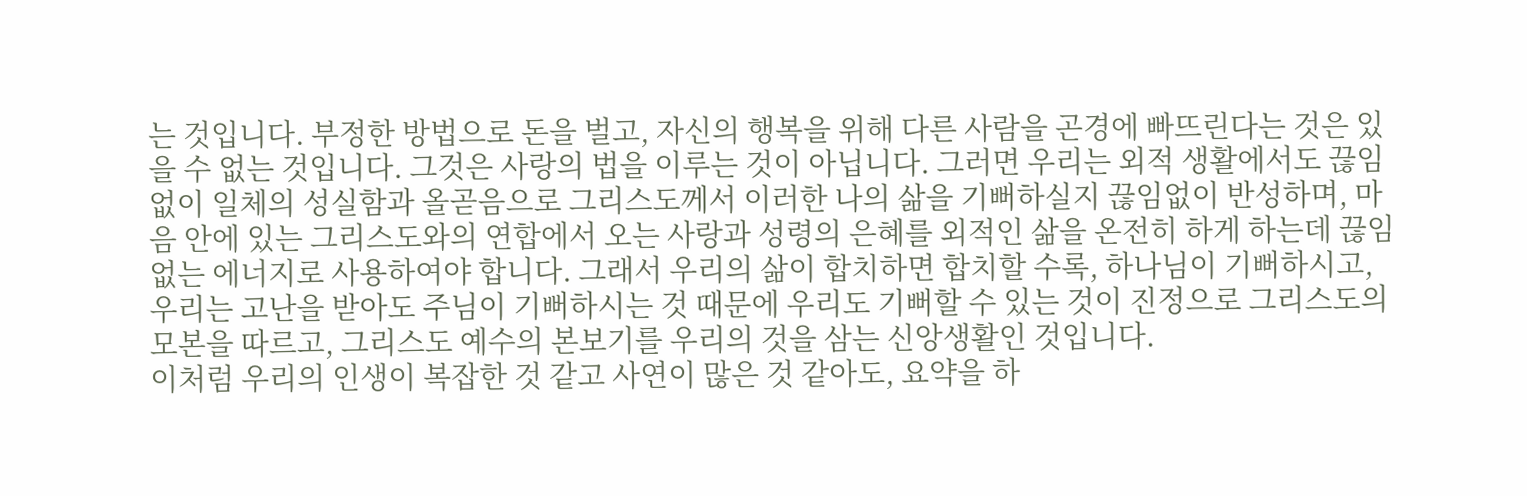는 것입니다. 부정한 방법으로 돈을 벌고, 자신의 행복을 위해 다른 사람을 곤경에 빠뜨린다는 것은 있을 수 없는 것입니다. 그것은 사랑의 법을 이루는 것이 아닙니다. 그러면 우리는 외적 생활에서도 끊임없이 일체의 성실함과 올곧음으로 그리스도께서 이러한 나의 삶을 기뻐하실지 끊임없이 반성하며, 마음 안에 있는 그리스도와의 연합에서 오는 사랑과 성령의 은혜를 외적인 삶을 온전히 하게 하는데 끊임없는 에너지로 사용하여야 합니다. 그래서 우리의 삶이 합치하면 합치할 수록, 하나님이 기뻐하시고, 우리는 고난을 받아도 주님이 기뻐하시는 것 때문에 우리도 기뻐할 수 있는 것이 진정으로 그리스도의 모본을 따르고, 그리스도 예수의 본보기를 우리의 것을 삼는 신앙생활인 것입니다.
이처럼 우리의 인생이 복잡한 것 같고 사연이 많은 것 같아도, 요약을 하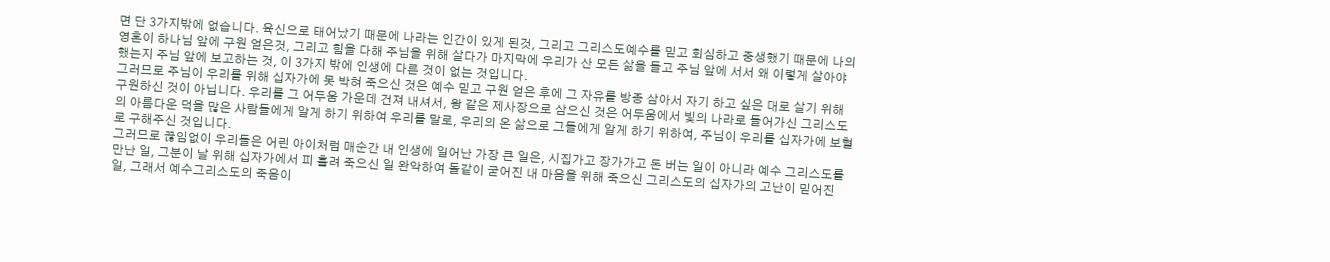면 단 3가지밖에 없습니다. 육신으로 태어났기 때문에 나라는 인간이 있게 된것, 그리고 그리스도예수를 믿고 회심하고 중생했기 때문에 나의 영혼이 하나님 앞에 구원 얻은것, 그리고 힘을 다해 주님을 위해 살다가 마지막에 우리가 산 모든 삶을 들고 주님 앞에 서서 왜 이렇게 살아야 했는지 주님 앞에 보고하는 것, 이 3가지 밖에 인생에 다른 것이 없는 것입니다.
그러므로 주님이 우리를 위해 십자가에 못 박혀 죽으신 것은 예수 믿고 구원 얻은 후에 그 자유를 방종 삼아서 자기 하고 싶은 대로 살기 위해 구원하신 것이 아닙니다. 우리를 그 어두움 가운데 건져 내셔서, 왕 같은 제사장으로 삼으신 것은 어두움에서 빛의 나라로 들어가신 그리스도의 아름다운 덕을 많은 사람들에게 알게 하기 위하여 우리를 말로, 우리의 온 삶으로 그들에게 알게 하기 위하여, 주님이 우리를 십자가에 보혈로 구해주신 것입니다.
그러므로 끊임없이 우리들은 어린 아이처럼 매순간 내 인생에 일어난 가장 큰 일은, 시집가고 장가가고 돈 버는 일이 아니라 예수 그리스도를 만난 일, 그분이 날 위해 십자가에서 피 흘려 죽으신 일 완악하여 돌같이 굳어진 내 마음을 위해 죽으신 그리스도의 십자가의 고난이 믿어진 일, 그래서 예수그리스도의 죽음이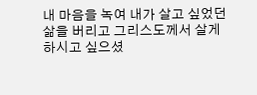내 마음을 녹여 내가 살고 싶었던 삶을 버리고 그리스도께서 살게 하시고 싶으셨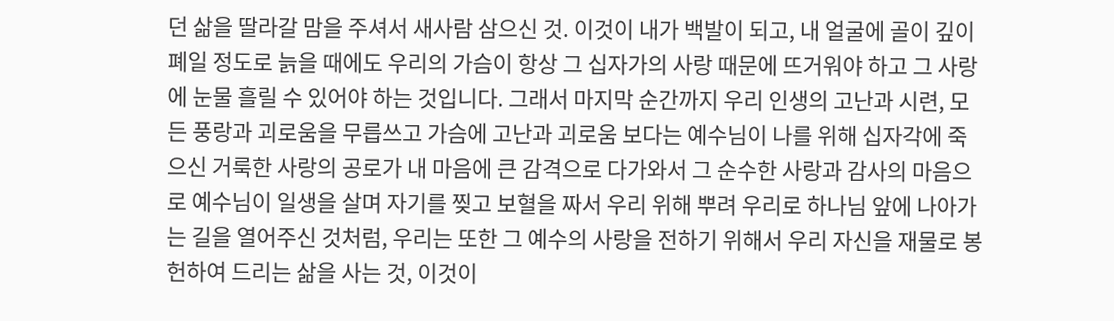던 삶을 딸라갈 맘을 주셔서 새사람 삼으신 것. 이것이 내가 백발이 되고, 내 얼굴에 골이 깊이 폐일 정도로 늙을 때에도 우리의 가슴이 항상 그 십자가의 사랑 때문에 뜨거워야 하고 그 사랑에 눈물 흘릴 수 있어야 하는 것입니다. 그래서 마지막 순간까지 우리 인생의 고난과 시련, 모든 풍랑과 괴로움을 무릅쓰고 가슴에 고난과 괴로움 보다는 예수님이 나를 위해 십자각에 죽으신 거룩한 사랑의 공로가 내 마음에 큰 감격으로 다가와서 그 순수한 사랑과 감사의 마음으로 예수님이 일생을 살며 자기를 찢고 보혈을 짜서 우리 위해 뿌려 우리로 하나님 앞에 나아가는 길을 열어주신 것처럼, 우리는 또한 그 예수의 사랑을 전하기 위해서 우리 자신을 재물로 봉헌하여 드리는 삶을 사는 것, 이것이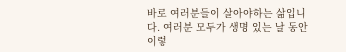바로 여러분들이 살아야하는 삶입니다. 여러분 모두가 생명 있는 날 동안 이렇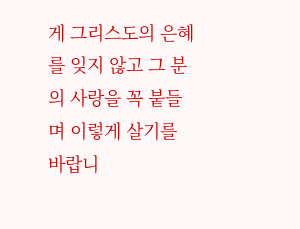게 그리스도의 은혜를 잊지 않고 그 분의 사랑을 꼭 붙들며 이렇게 살기를 바랍니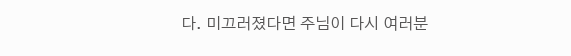다. 미끄러졌다면 주님이 다시 여러분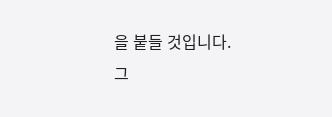을 붙들 것입니다.
그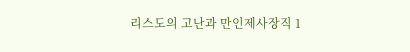리스도의 고난과 만인제사장직 1